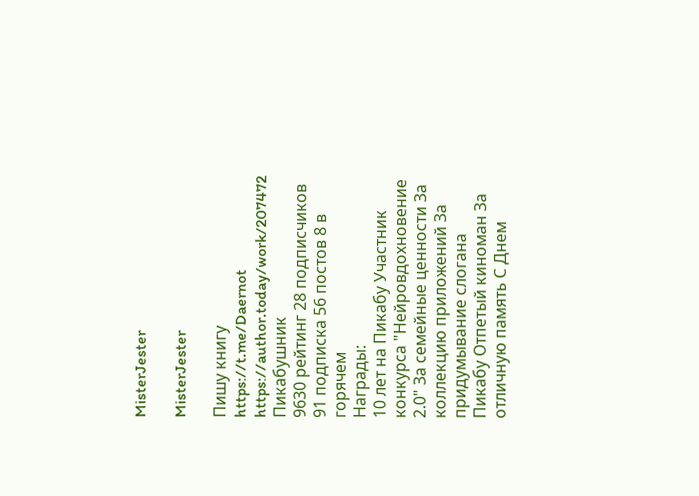MisterJester

MisterJester

Пишу книгу https://t.me/Daernot https://author.today/work/207472
Пикабушник
9630 рейтинг 28 подписчиков 91 подписка 56 постов 8 в горячем
Награды:
10 лет на Пикабу Участник конкурса "Нейровдохновение 2.0" За семейные ценности За коллекцию приложений За придумывание слогана Пикабу Отпетый киноман За отличную память С Днем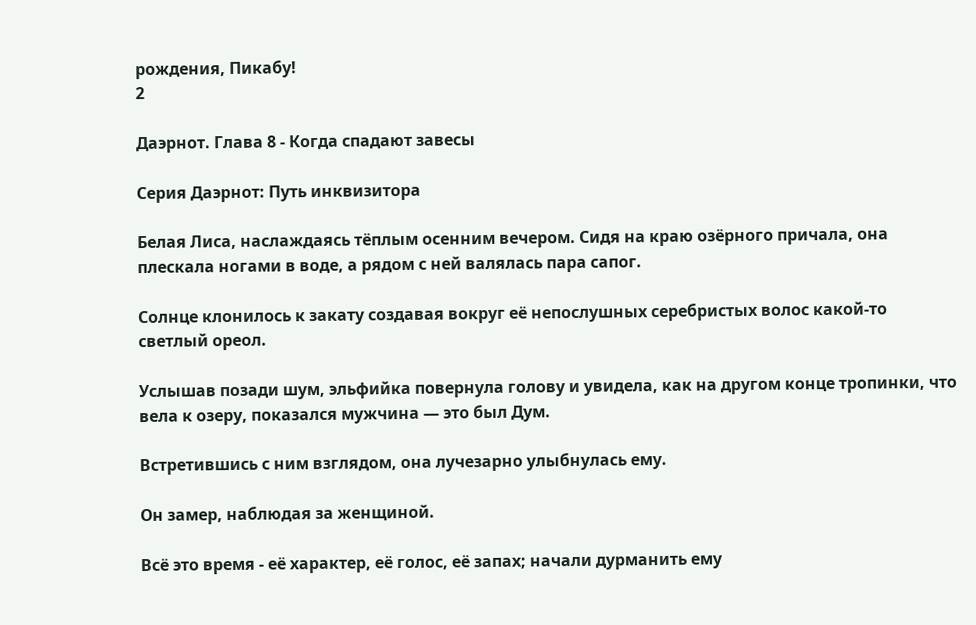рождения, Пикабу!
2

Даэрнот. Глава 8 - Когда спадают завесы

Серия Даэрнот: Путь инквизитора

Белая Лиса, наслаждаясь тёплым осенним вечером. Сидя на краю озёрного причала, она плескала ногами в воде, а рядом с ней валялась пара сапог.

Солнце клонилось к закату создавая вокруг её непослушных серебристых волос какой-то светлый ореол.

Услышав позади шум, эльфийка повернула голову и увидела, как на другом конце тропинки, что вела к озеру, показался мужчина — это был Дум.

Встретившись с ним взглядом, она лучезарно улыбнулась ему.

Он замер, наблюдая за женщиной.

Всё это время - её характер, её голос, её запах; начали дурманить ему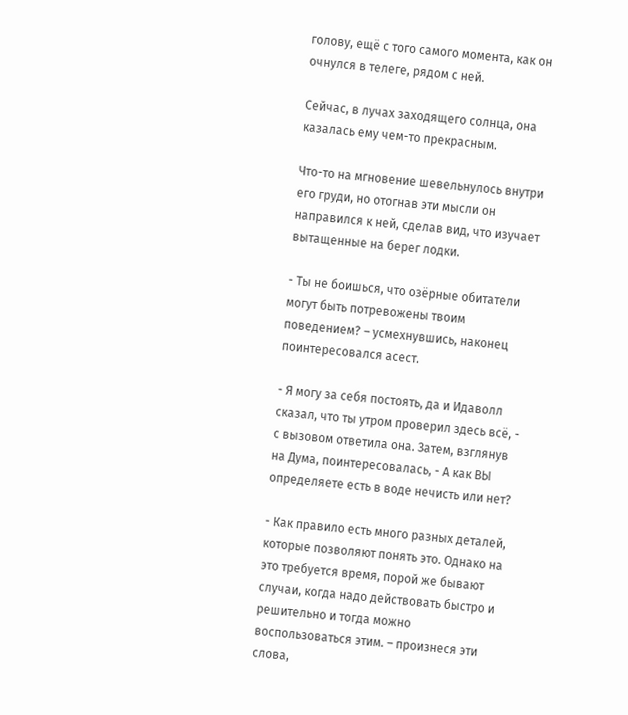голову, ещё с того самого момента, как он очнулся в телеге, рядом с ней.

Сейчас, в лучах заходящего солнца, она казалась ему чем-то прекрасным.

Что-то на мгновение шевельнулось внутри его груди, но отогнав эти мысли он направился к ней, сделав вид, что изучает вытащенные на берег лодки.

- Ты не боишься, что озёрные обитатели могут быть потревожены твоим поведением? – усмехнувшись, наконец поинтересовался асест.

- Я могу за себя постоять, да и Идаволл сказал, что ты утром проверил здесь всё, - с вызовом ответила она. Затем, взглянув на Дума, поинтересовалась, - А как ВЫ определяете есть в воде нечисть или нет?

- Как правило есть много разных деталей, которые позволяют понять это. Однако на это требуется время, порой же бывают случаи, когда надо действовать быстро и решительно и тогда можно воспользоваться этим. – произнеся эти слова,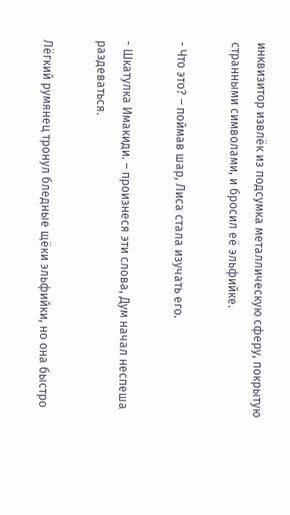инквизитор извлёк из подсумка металлическую сферу, покрытую странными символами, и бросил её эльфийке.

- Что это? – поймав шар, Лиса стала изучать его.

- Шкатулка Имакиди. – произнеся эти слова, Дум начал неспеша раздеваться.

Лёгкий румянец тронул бледные щёки эльфийки, но она быстро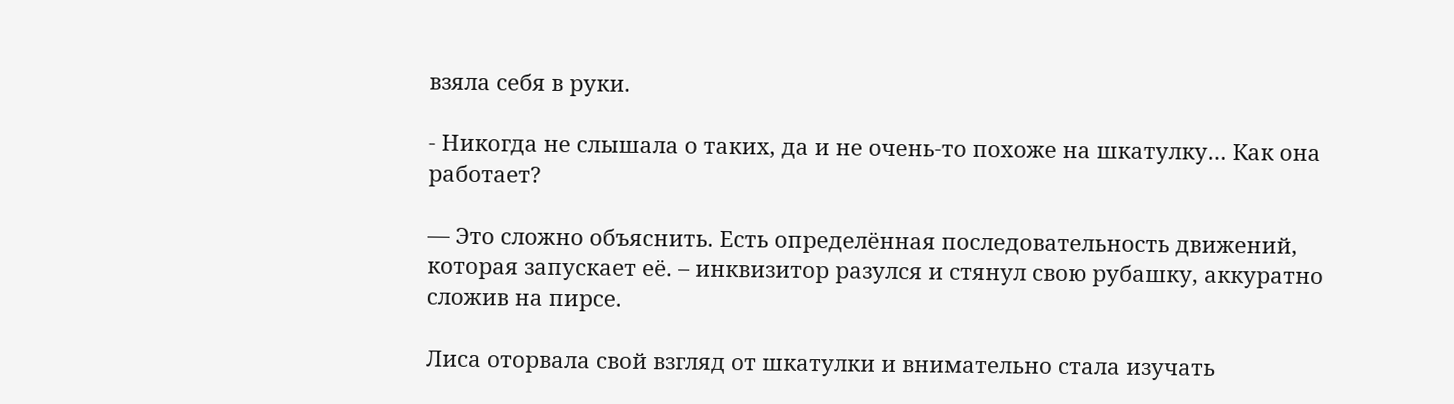взяла себя в руки.

- Никогда не слышала о таких, да и не очень-то похоже на шкатулку… Как она работает?

— Это сложно объяснить. Есть определённая последовательность движений, которая запускает её. – инквизитор разулся и стянул свою рубашку, аккуратно сложив на пирсе.

Лиса оторвала свой взгляд от шкатулки и внимательно стала изучать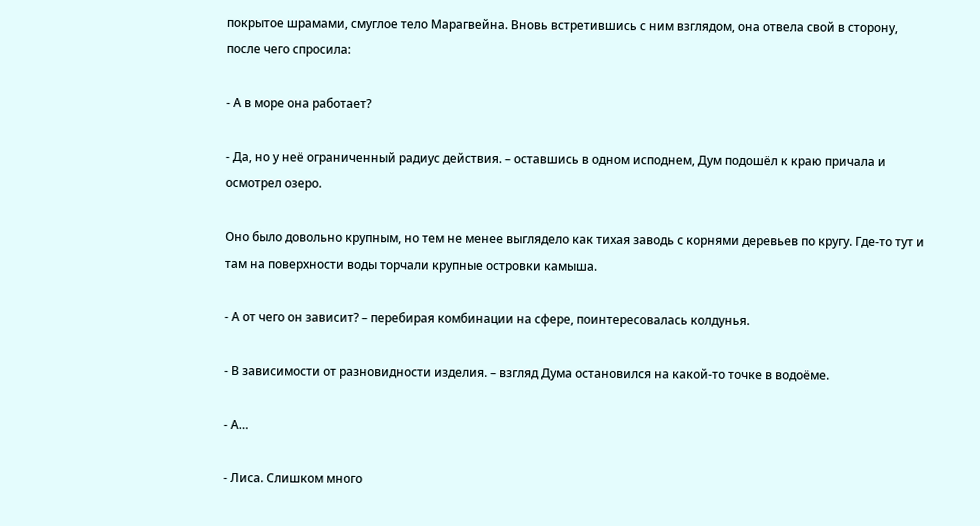покрытое шрамами, смуглое тело Марагвейна. Вновь встретившись с ним взглядом, она отвела свой в сторону, после чего спросила:

- А в море она работает?

- Да, но у неё ограниченный радиус действия. – оставшись в одном исподнем, Дум подошёл к краю причала и осмотрел озеро.

Оно было довольно крупным, но тем не менее выглядело как тихая заводь с корнями деревьев по кругу. Где-то тут и там на поверхности воды торчали крупные островки камыша.

- А от чего он зависит? – перебирая комбинации на сфере, поинтересовалась колдунья.

- В зависимости от разновидности изделия. – взгляд Дума остановился на какой-то точке в водоёме.

- А…

- Лиса. Слишком много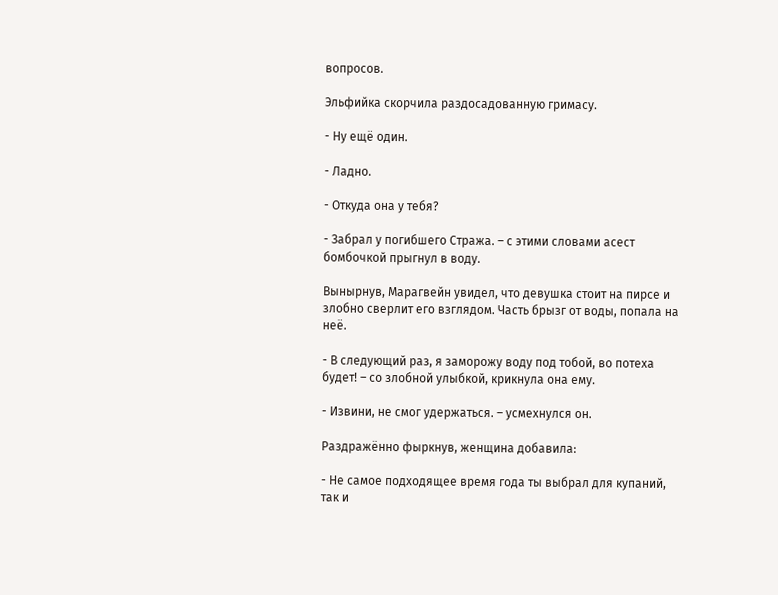вопросов.

Эльфийка скорчила раздосадованную гримасу.

- Ну ещё один.

- Ладно.

- Откуда она у тебя?

- Забрал у погибшего Стража. – с этими словами асест бомбочкой прыгнул в воду.

Вынырнув, Марагвейн увидел, что девушка стоит на пирсе и злобно сверлит его взглядом. Часть брызг от воды, попала на неё.

- В следующий раз, я заморожу воду под тобой, во потеха будет! – со злобной улыбкой, крикнула она ему.

- Извини, не смог удержаться. – усмехнулся он.

Раздражённо фыркнув, женщина добавила:

- Не самое подходящее время года ты выбрал для купаний, так и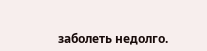заболеть недолго.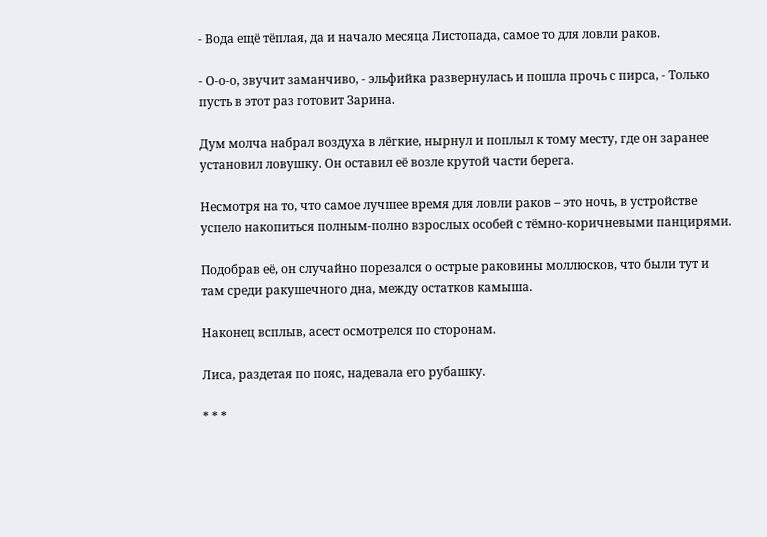- Вода ещё тёплая, да и начало месяца Листопада, самое то для ловли раков.

- О-о-о, звучит заманчиво, - эльфийка развернулась и пошла прочь с пирса, - Только пусть в этот раз готовит Зарина.

Дум молча набрал воздуха в лёгкие, нырнул и поплыл к тому месту, где он заранее установил ловушку. Он оставил её возле крутой части берега.

Несмотря на то, что самое лучшее время для ловли раков – это ночь, в устройстве успело накопиться полным-полно взрослых особей с тёмно-коричневыми панцирями.

Подобрав её, он случайно порезался о острые раковины моллюсков, что были тут и там среди ракушечного дна, между остатков камыша.

Наконец всплыв, асест осмотрелся по сторонам.

Лиса, раздетая по пояс, надевала его рубашку.

* * *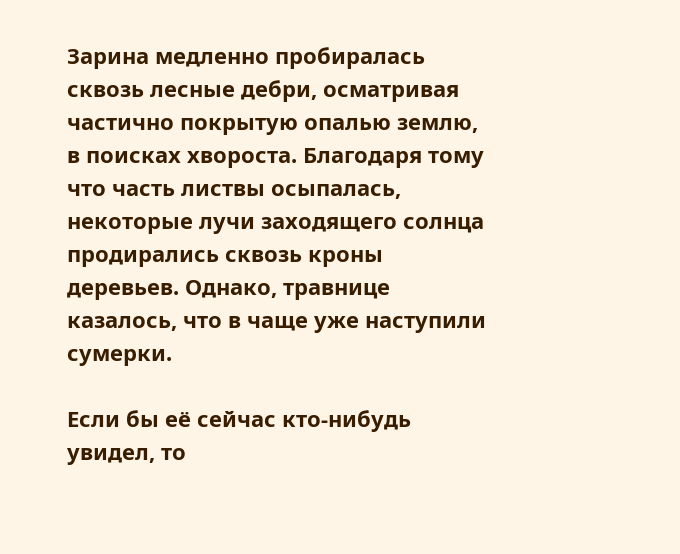Зарина медленно пробиралась сквозь лесные дебри, осматривая частично покрытую опалью землю, в поисках хвороста. Благодаря тому что часть листвы осыпалась, некоторые лучи заходящего солнца продирались сквозь кроны деревьев. Однако, травнице казалось, что в чаще уже наступили сумерки.

Если бы её сейчас кто-нибудь увидел, то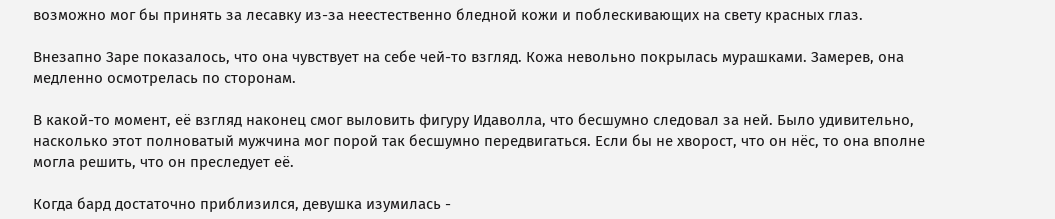возможно мог бы принять за лесавку из-за неестественно бледной кожи и поблескивающих на свету красных глаз.

Внезапно Заре показалось, что она чувствует на себе чей-то взгляд. Кожа невольно покрылась мурашками. Замерев, она медленно осмотрелась по сторонам.

В какой-то момент, её взгляд наконец смог выловить фигуру Идаволла, что бесшумно следовал за ней. Было удивительно, насколько этот полноватый мужчина мог порой так бесшумно передвигаться. Если бы не хворост, что он нёс, то она вполне могла решить, что он преследует её.

Когда бард достаточно приблизился, девушка изумилась -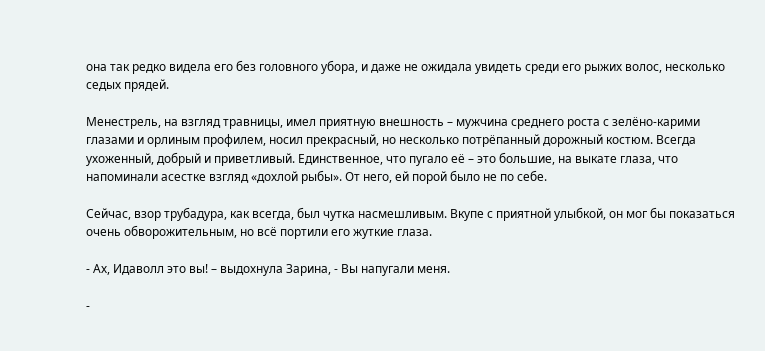она так редко видела его без головного убора, и даже не ожидала увидеть среди его рыжих волос, несколько седых прядей.

Менестрель, на взгляд травницы, имел приятную внешность – мужчина среднего роста с зелёно-карими глазами и орлиным профилем, носил прекрасный, но несколько потрёпанный дорожный костюм. Всегда ухоженный, добрый и приветливый. Единственное, что пугало её – это большие, на выкате глаза, что напоминали асестке взгляд «дохлой рыбы». От него, ей порой было не по себе.

Сейчас, взор трубадура, как всегда, был чутка насмешливым. Вкупе с приятной улыбкой, он мог бы показаться очень обворожительным, но всё портили его жуткие глаза.

- Ах, Идаволл это вы! – выдохнула Зарина, - Вы напугали меня.

-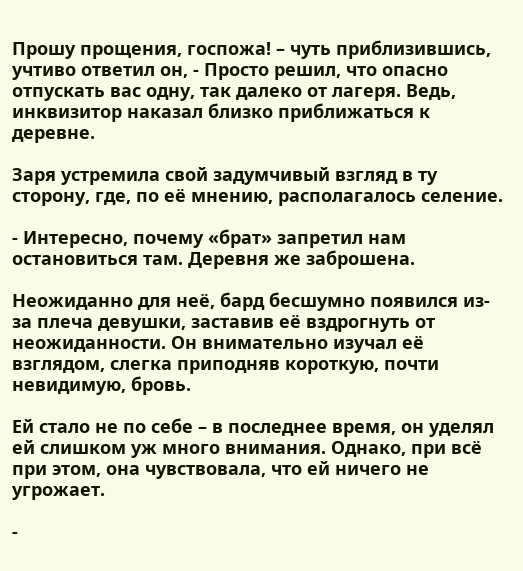Прошу прощения, госпожа! – чуть приблизившись, учтиво ответил он, - Просто решил, что опасно отпускать вас одну, так далеко от лагеря. Ведь, инквизитор наказал близко приближаться к деревне.

Заря устремила свой задумчивый взгляд в ту сторону, где, по её мнению, располагалось селение.

- Интересно, почему «брат» запретил нам остановиться там. Деревня же заброшена.

Неожиданно для неё, бард бесшумно появился из-за плеча девушки, заставив её вздрогнуть от неожиданности. Он внимательно изучал её взглядом, слегка приподняв короткую, почти невидимую, бровь.

Ей стало не по себе – в последнее время, он уделял ей слишком уж много внимания. Однако, при всё при этом, она чувствовала, что ей ничего не угрожает.

-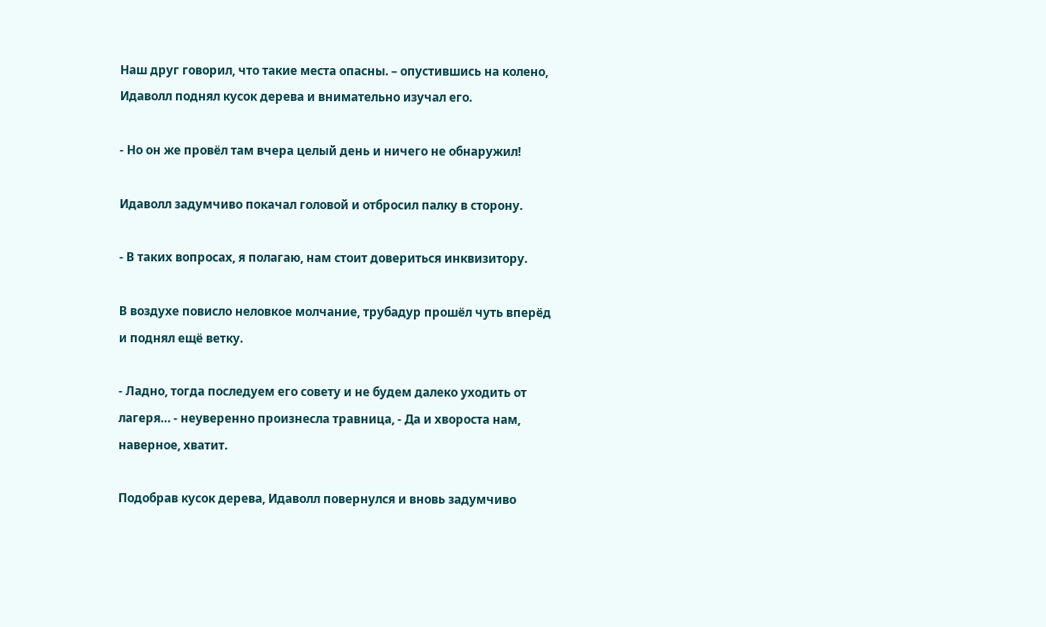Наш друг говорил, что такие места опасны. – опустившись на колено, Идаволл поднял кусок дерева и внимательно изучал его.

- Но он же провёл там вчера целый день и ничего не обнаружил!

Идаволл задумчиво покачал головой и отбросил палку в сторону.

- В таких вопросах, я полагаю, нам стоит довериться инквизитору.

В воздухе повисло неловкое молчание, трубадур прошёл чуть вперёд и поднял ещё ветку.

- Ладно, тогда последуем его совету и не будем далеко уходить от лагеря… - неуверенно произнесла травница, - Да и хвороста нам, наверное, хватит.

Подобрав кусок дерева, Идаволл повернулся и вновь задумчиво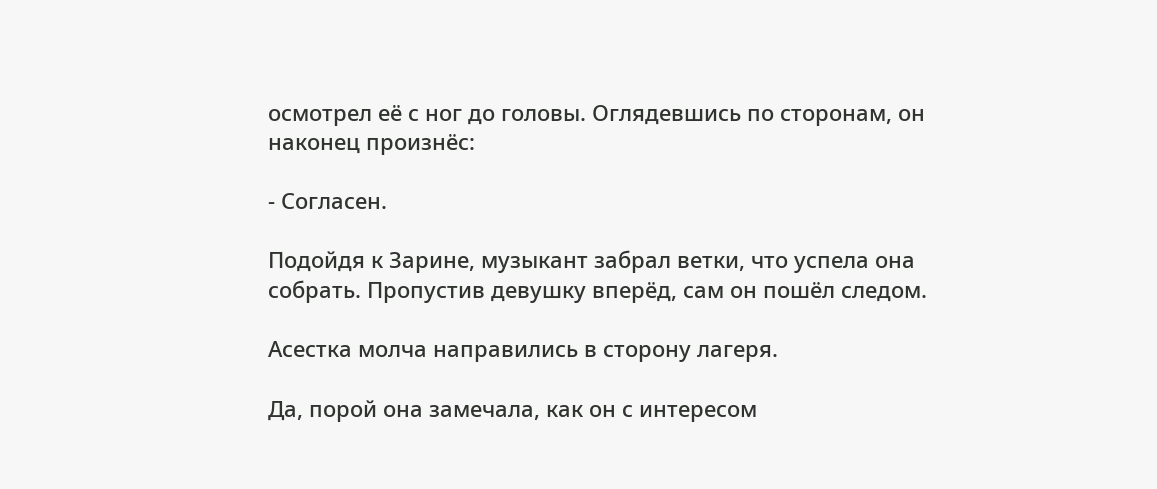осмотрел её с ног до головы. Оглядевшись по сторонам, он наконец произнёс:

- Согласен.

Подойдя к Зарине, музыкант забрал ветки, что успела она собрать. Пропустив девушку вперёд, сам он пошёл следом.

Асестка молча направились в сторону лагеря.

Да, порой она замечала, как он с интересом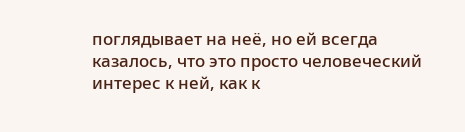поглядывает на неё, но ей всегда казалось, что это просто человеческий интерес к ней, как к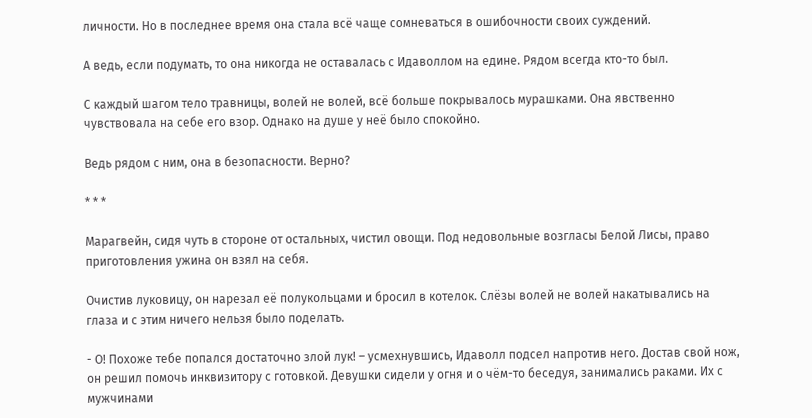личности. Но в последнее время она стала всё чаще сомневаться в ошибочности своих суждений.

А ведь, если подумать, то она никогда не оставалась с Идаволлом на едине. Рядом всегда кто-то был.

С каждый шагом тело травницы, волей не волей, всё больше покрывалось мурашками. Она явственно чувствовала на себе его взор. Однако на душе у неё было спокойно.

Ведь рядом с ним, она в безопасности. Верно?

* * *

Марагвейн, сидя чуть в стороне от остальных, чистил овощи. Под недовольные возгласы Белой Лисы, право приготовления ужина он взял на себя.

Очистив луковицу, он нарезал её полукольцами и бросил в котелок. Слёзы волей не волей накатывались на глаза и с этим ничего нельзя было поделать.

- О! Похоже тебе попался достаточно злой лук! – усмехнувшись, Идаволл подсел напротив него. Достав свой нож, он решил помочь инквизитору с готовкой. Девушки сидели у огня и о чём-то беседуя, занимались раками. Их с мужчинами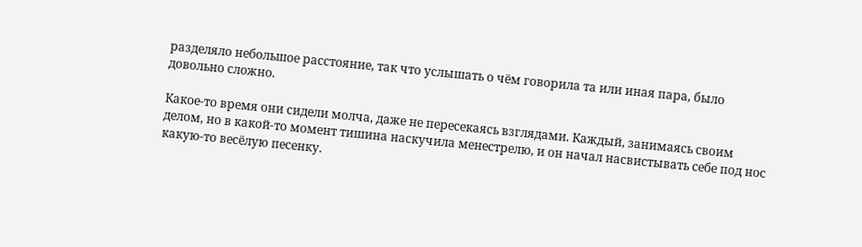разделяло небольшое расстояние, так что услышать о чём говорила та или иная пара, было довольно сложно.

Какое-то время они сидели молча, даже не пересекаясь взглядами. Каждый, занимаясь своим делом, но в какой-то момент тишина наскучила менестрелю, и он начал насвистывать себе под нос какую-то весёлую песенку.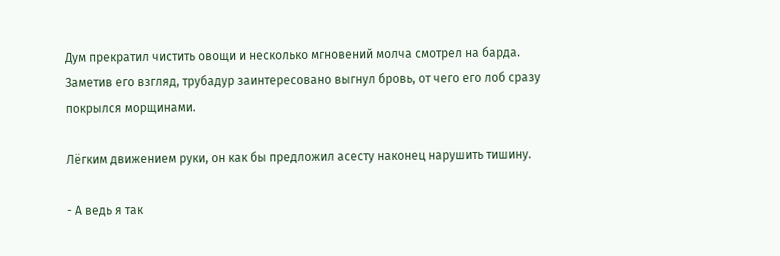Дум прекратил чистить овощи и несколько мгновений молча смотрел на барда. Заметив его взгляд, трубадур заинтересовано выгнул бровь, от чего его лоб сразу покрылся морщинами.

Лёгким движением руки, он как бы предложил асесту наконец нарушить тишину.

- А ведь я так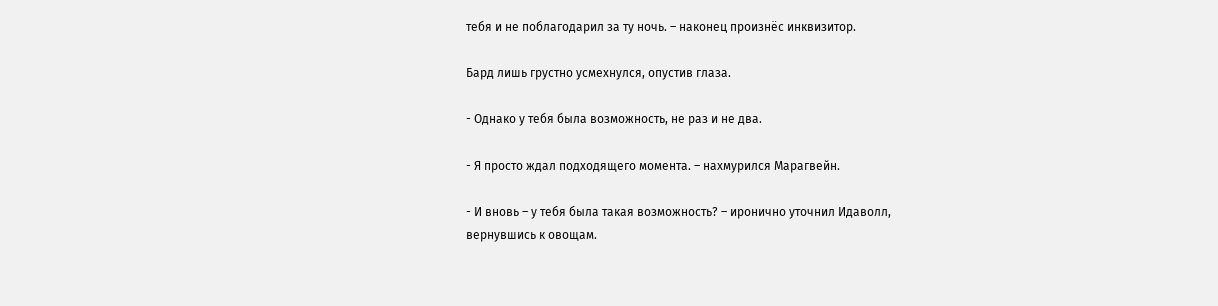тебя и не поблагодарил за ту ночь. – наконец произнёс инквизитор.

Бард лишь грустно усмехнулся, опустив глаза.

- Однако у тебя была возможность, не раз и не два.

- Я просто ждал подходящего момента. – нахмурился Марагвейн.

- И вновь – у тебя была такая возможность? – иронично уточнил Идаволл, вернувшись к овощам.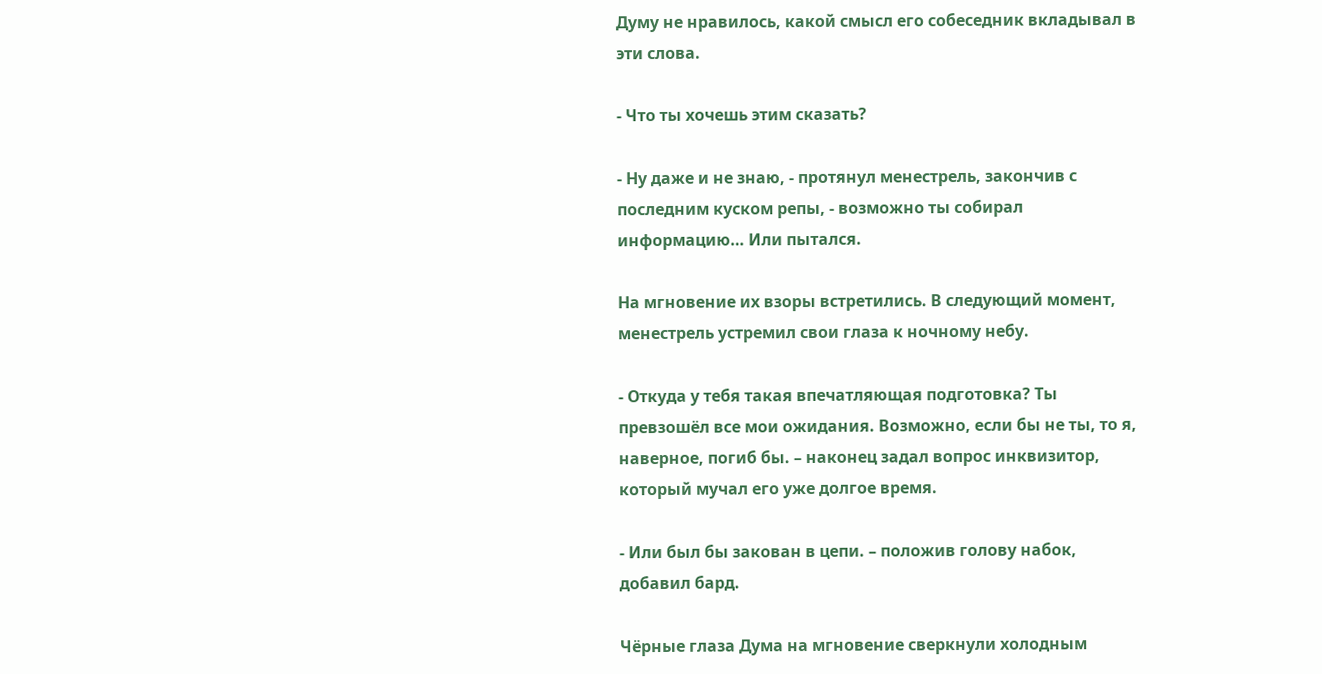Думу не нравилось, какой смысл его собеседник вкладывал в эти слова.

- Что ты хочешь этим сказать?

- Ну даже и не знаю, - протянул менестрель, закончив с последним куском репы, - возможно ты собирал информацию… Или пытался.

На мгновение их взоры встретились. В следующий момент, менестрель устремил свои глаза к ночному небу.

- Откуда у тебя такая впечатляющая подготовка? Ты превзошёл все мои ожидания. Возможно, если бы не ты, то я, наверное, погиб бы. – наконец задал вопрос инквизитор, который мучал его уже долгое время.

- Или был бы закован в цепи. – положив голову набок, добавил бард.

Чёрные глаза Дума на мгновение сверкнули холодным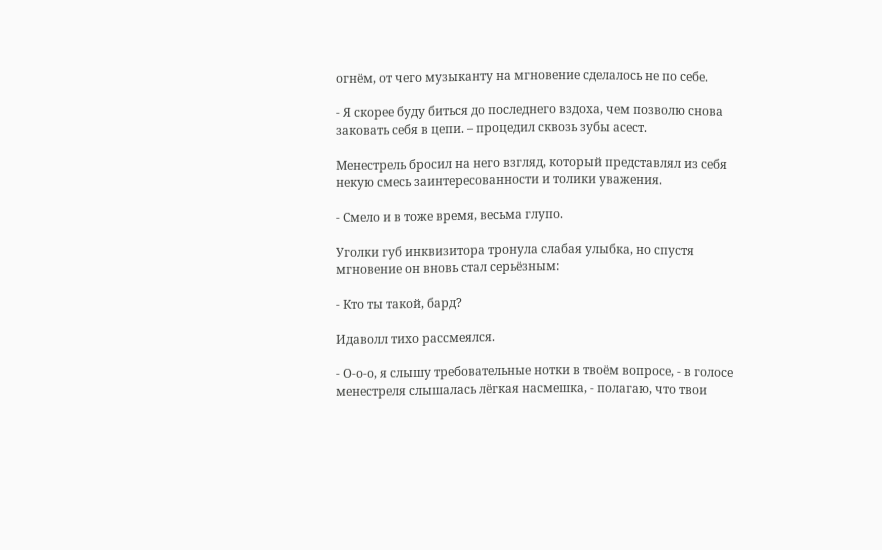огнём, от чего музыканту на мгновение сделалось не по себе.

- Я скорее буду биться до последнего вздоха, чем позволю снова заковать себя в цепи. – процедил сквозь зубы асест.

Менестрель бросил на него взгляд, который представлял из себя некую смесь заинтересованности и толики уважения.

- Смело и в тоже время, весьма глупо.

Уголки губ инквизитора тронула слабая улыбка, но спустя мгновение он вновь стал серьёзным:

- Кто ты такой, бард?

Идаволл тихо рассмеялся.

- О-о-о, я слышу требовательные нотки в твоём вопросе, - в голосе менестреля слышалась лёгкая насмешка, - полагаю, что твои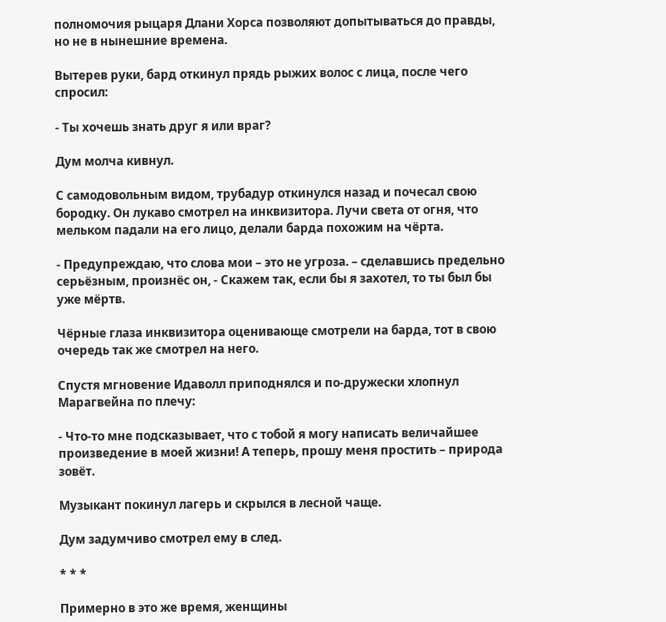полномочия рыцаря Длани Хорса позволяют допытываться до правды, но не в нынешние времена.

Вытерев руки, бард откинул прядь рыжих волос с лица, после чего спросил:

- Ты хочешь знать друг я или враг?

Дум молча кивнул.

С самодовольным видом, трубадур откинулся назад и почесал свою бородку. Он лукаво смотрел на инквизитора. Лучи света от огня, что мельком падали на его лицо, делали барда похожим на чёрта.

- Предупреждаю, что слова мои – это не угроза. – сделавшись предельно серьёзным, произнёс он, - Скажем так, если бы я захотел, то ты был бы уже мёртв.

Чёрные глаза инквизитора оценивающе смотрели на барда, тот в свою очередь так же смотрел на него.

Спустя мгновение Идаволл приподнялся и по-дружески хлопнул Марагвейна по плечу:

- Что-то мне подсказывает, что с тобой я могу написать величайшее произведение в моей жизни! А теперь, прошу меня простить – природа зовёт.

Музыкант покинул лагерь и скрылся в лесной чаще.

Дум задумчиво смотрел ему в след.

* * *

Примерно в это же время, женщины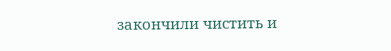закончили чистить и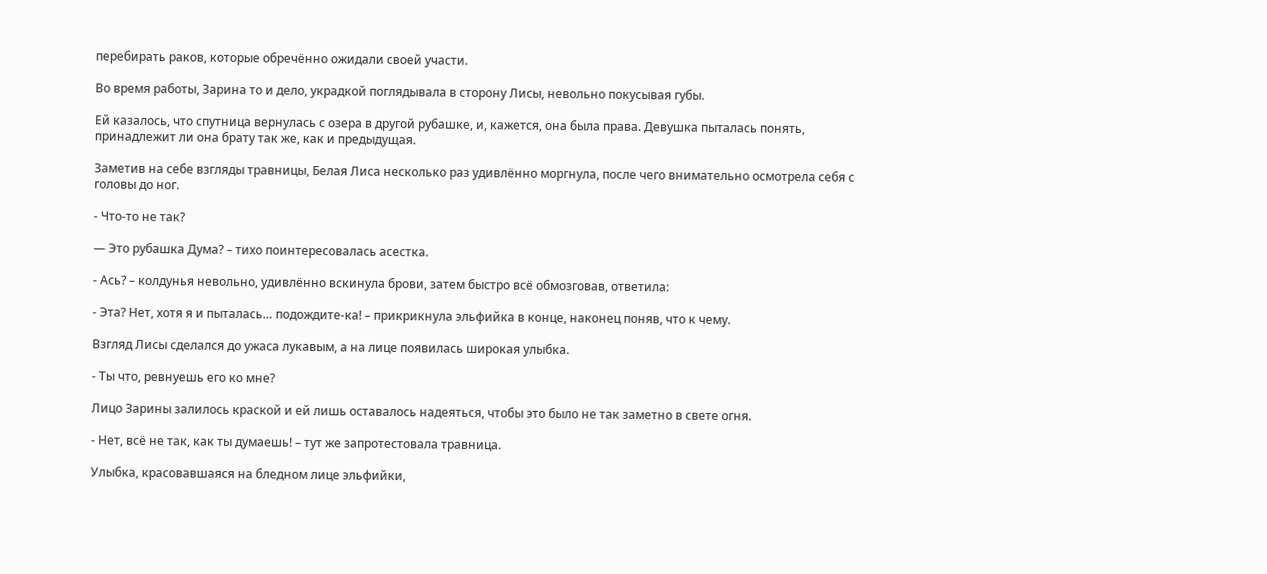перебирать раков, которые обречённо ожидали своей участи.

Во время работы, Зарина то и дело, украдкой поглядывала в сторону Лисы, невольно покусывая губы.

Ей казалось, что спутница вернулась с озера в другой рубашке, и, кажется, она была права. Девушка пыталась понять, принадлежит ли она брату так же, как и предыдущая.

Заметив на себе взгляды травницы, Белая Лиса несколько раз удивлённо моргнула, после чего внимательно осмотрела себя с головы до ног.

- Что-то не так?

— Это рубашка Дума? – тихо поинтересовалась асестка.

- Ась? – колдунья невольно, удивлённо вскинула брови, затем быстро всё обмозговав, ответила:

- Эта? Нет, хотя я и пыталась… подождите-ка! – прикрикнула эльфийка в конце, наконец поняв, что к чему.

Взгляд Лисы сделался до ужаса лукавым, а на лице появилась широкая улыбка.

- Ты что, ревнуешь его ко мне?

Лицо Зарины залилось краской и ей лишь оставалось надеяться, чтобы это было не так заметно в свете огня.

- Нет, всё не так, как ты думаешь! – тут же запротестовала травница.

Улыбка, красовавшаяся на бледном лице эльфийки,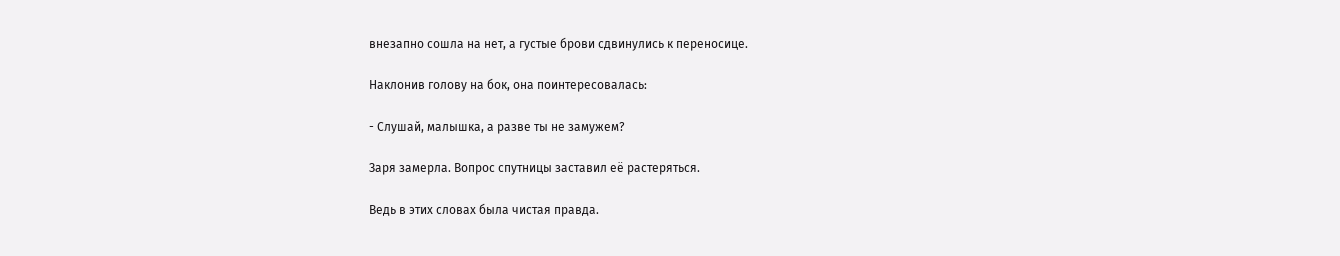внезапно сошла на нет, а густые брови сдвинулись к переносице.

Наклонив голову на бок, она поинтересовалась:

- Слушай, малышка, а разве ты не замужем?

Заря замерла. Вопрос спутницы заставил её растеряться.

Ведь в этих словах была чистая правда.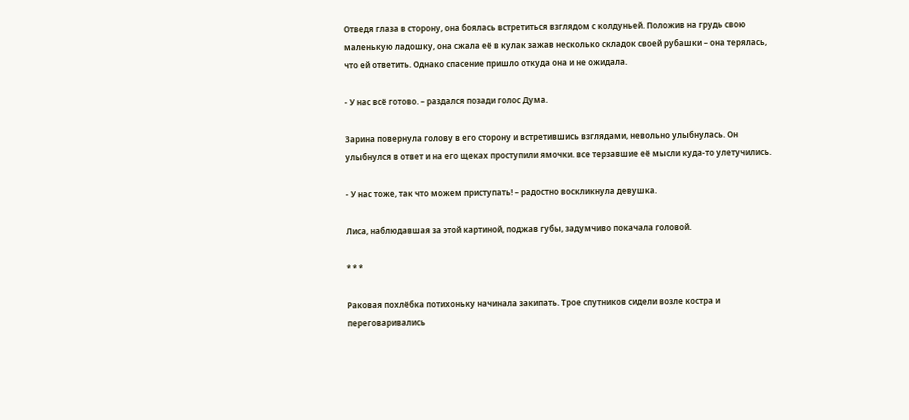Отведя глаза в сторону, она боялась встретиться взглядом с колдуньей. Положив на грудь свою маленькую ладошку, она сжала её в кулак зажав несколько складок своей рубашки – она терялась, что ей ответить. Однако спасение пришло откуда она и не ожидала.

- У нас всё готово. – раздался позади голос Дума.

Зарина повернула голову в его сторону и встретившись взглядами, невольно улыбнулась. Он улыбнулся в ответ и на его щеках проступили ямочки. все терзавшие её мысли куда-то улетучились.

- У нас тоже, так что можем приступать! – радостно воскликнула девушка.

Лиса, наблюдавшая за этой картиной, поджав губы, задумчиво покачала головой.

* * *

Раковая похлёбка потихоньку начинала закипать. Трое спутников сидели возле костра и переговаривались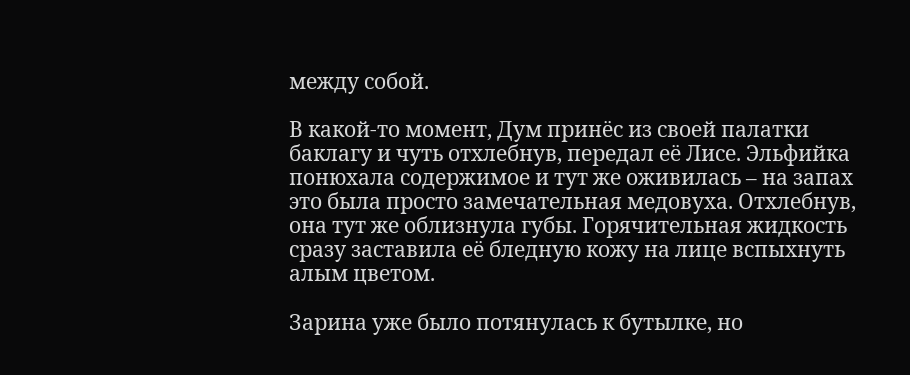между собой.

В какой-то момент, Дум принёс из своей палатки баклагу и чуть отхлебнув, передал её Лисе. Эльфийка понюхала содержимое и тут же оживилась – на запах это была просто замечательная медовуха. Отхлебнув, она тут же облизнула губы. Горячительная жидкость сразу заставила её бледную кожу на лице вспыхнуть алым цветом.

Зарина уже было потянулась к бутылке, но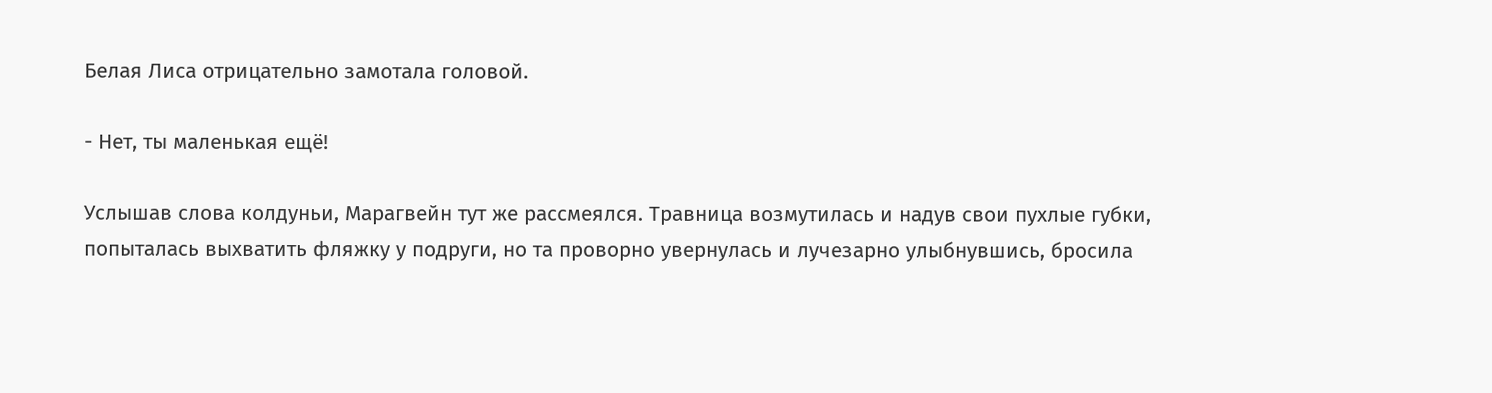Белая Лиса отрицательно замотала головой.

- Нет, ты маленькая ещё!

Услышав слова колдуньи, Марагвейн тут же рассмеялся. Травница возмутилась и надув свои пухлые губки, попыталась выхватить фляжку у подруги, но та проворно увернулась и лучезарно улыбнувшись, бросила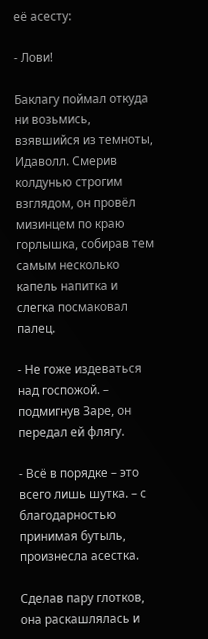её асесту:

- Лови!

Баклагу поймал откуда ни возьмись, взявшийся из темноты, Идаволл. Смерив колдунью строгим взглядом, он провёл мизинцем по краю горлышка, собирав тем самым несколько капель напитка и слегка посмаковал палец.

- Не гоже издеваться над госпожой. – подмигнув Заре, он передал ей флягу.

- Всё в порядке – это всего лишь шутка. – с благодарностью принимая бутыль, произнесла асестка.

Сделав пару глотков, она раскашлялась и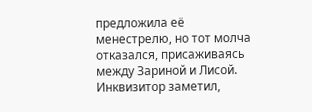предложила её менестрелю, но тот молча отказался, присаживаясь между Зариной и Лисой. Инквизитор заметил,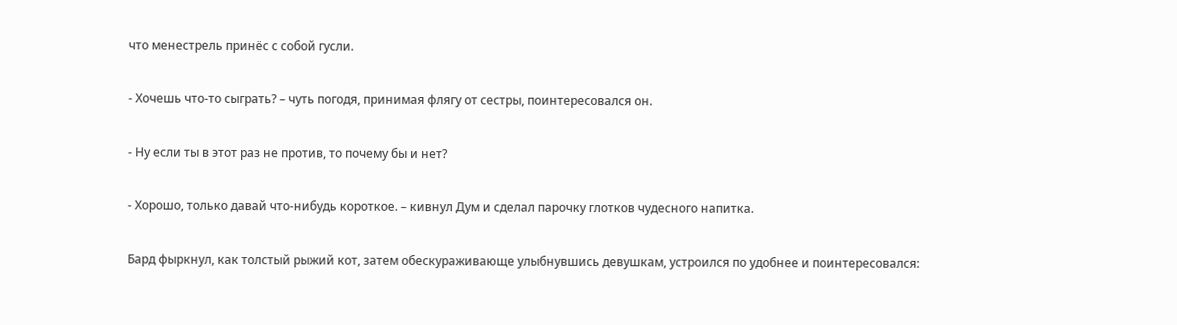что менестрель принёс с собой гусли.

- Хочешь что-то сыграть? – чуть погодя, принимая флягу от сестры, поинтересовался он.

- Ну если ты в этот раз не против, то почему бы и нет?

- Хорошо, только давай что-нибудь короткое. – кивнул Дум и сделал парочку глотков чудесного напитка.

Бард фыркнул, как толстый рыжий кот, затем обескураживающе улыбнувшись девушкам, устроился по удобнее и поинтересовался: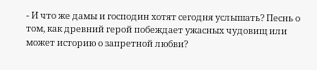- И что же дамы и господин хотят сегодня услышать? Песнь о том, как древний герой побеждает ужасных чудовищ или может историю о запретной любви?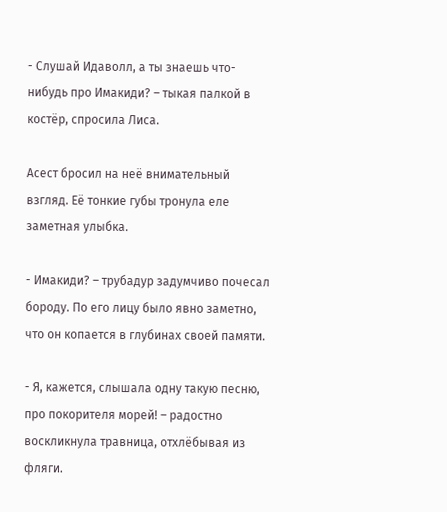- Слушай Идаволл, а ты знаешь что-нибудь про Имакиди? – тыкая палкой в костёр, спросила Лиса.

Асест бросил на неё внимательный взгляд. Её тонкие губы тронула еле заметная улыбка.

- Имакиди? – трубадур задумчиво почесал бороду. По его лицу было явно заметно, что он копается в глубинах своей памяти.

- Я, кажется, слышала одну такую песню, про покорителя морей! – радостно воскликнула травница, отхлёбывая из фляги.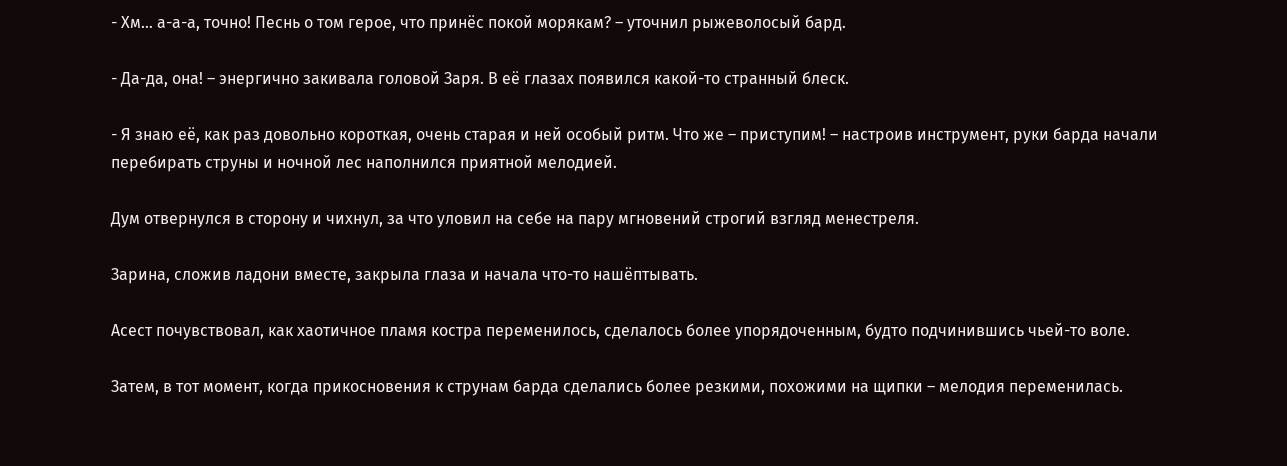- Хм… а-а-а, точно! Песнь о том герое, что принёс покой морякам? – уточнил рыжеволосый бард.

- Да-да, она! – энергично закивала головой Заря. В её глазах появился какой-то странный блеск.

- Я знаю её, как раз довольно короткая, очень старая и ней особый ритм. Что же – приступим! – настроив инструмент, руки барда начали перебирать струны и ночной лес наполнился приятной мелодией.

Дум отвернулся в сторону и чихнул, за что уловил на себе на пару мгновений строгий взгляд менестреля.

Зарина, сложив ладони вместе, закрыла глаза и начала что-то нашёптывать.

Асест почувствовал, как хаотичное пламя костра переменилось, сделалось более упорядоченным, будто подчинившись чьей-то воле.

Затем, в тот момент, когда прикосновения к струнам барда сделались более резкими, похожими на щипки – мелодия переменилась.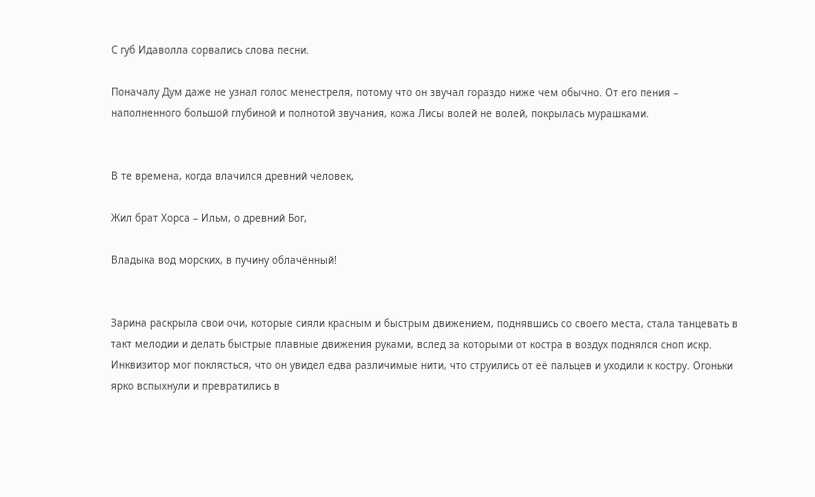С губ Идаволла сорвались слова песни.

Поначалу Дум даже не узнал голос менестреля, потому что он звучал гораздо ниже чем обычно. От его пения – наполненного большой глубиной и полнотой звучания, кожа Лисы волей не волей, покрылась мурашками.


В те времена, когда влачился древний человек,

Жил брат Хорса – Ильм, о древний Бог,

Владыка вод морских, в пучину облачённый!


Зарина раскрыла свои очи, которые сияли красным и быстрым движением, поднявшись со своего места, стала танцевать в такт мелодии и делать быстрые плавные движения руками, вслед за которыми от костра в воздух поднялся сноп искр. Инквизитор мог поклясться, что он увидел едва различимые нити, что струились от её пальцев и уходили к костру. Огоньки ярко вспыхнули и превратились в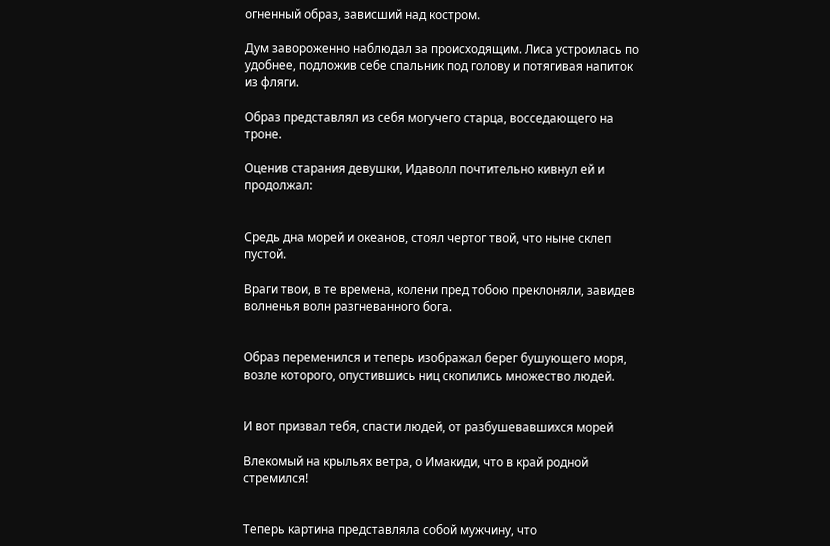огненный образ, зависший над костром.

Дум завороженно наблюдал за происходящим. Лиса устроилась по удобнее, подложив себе спальник под голову и потягивая напиток из фляги.

Образ представлял из себя могучего старца, восседающего на троне.

Оценив старания девушки, Идаволл почтительно кивнул ей и продолжал:


Средь дна морей и океанов, стоял чертог твой, что ныне склеп пустой.

Враги твои, в те времена, колени пред тобою преклоняли, завидев волненья волн разгневанного бога.


Образ переменился и теперь изображал берег бушующего моря, возле которого, опустившись ниц скопились множество людей.


И вот призвал тебя, спасти людей, от разбушевавшихся морей

Влекомый на крыльях ветра, о Имакиди, что в край родной стремился!


Теперь картина представляла собой мужчину, что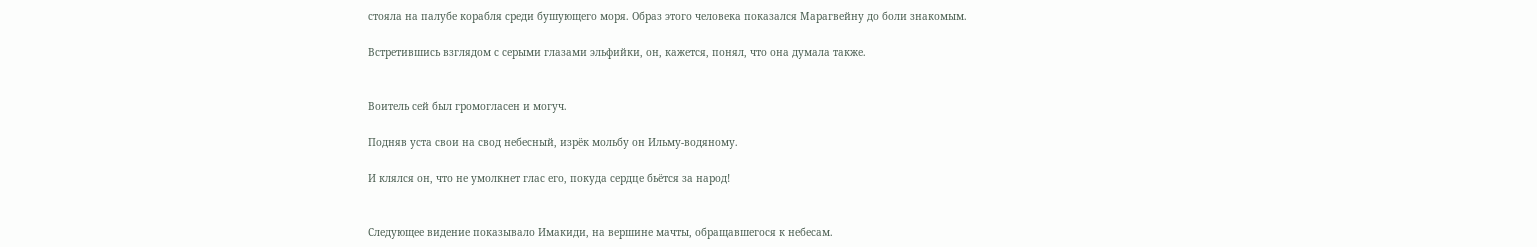стояла на палубе корабля среди бушующего моря. Образ этого человека показался Марагвейну до боли знакомым.

Встретившись взглядом с серыми глазами эльфийки, он, кажется, понял, что она думала также.


Воитель сей был громогласен и могуч.

Подняв уста свои на свод небесный, изрёк мольбу он Ильму-водяному.

И клялся он, что не умолкнет глас его, покуда сердце бьётся за народ!


Следующее видение показывало Имакиди, на вершине мачты, обращавшегося к небесам.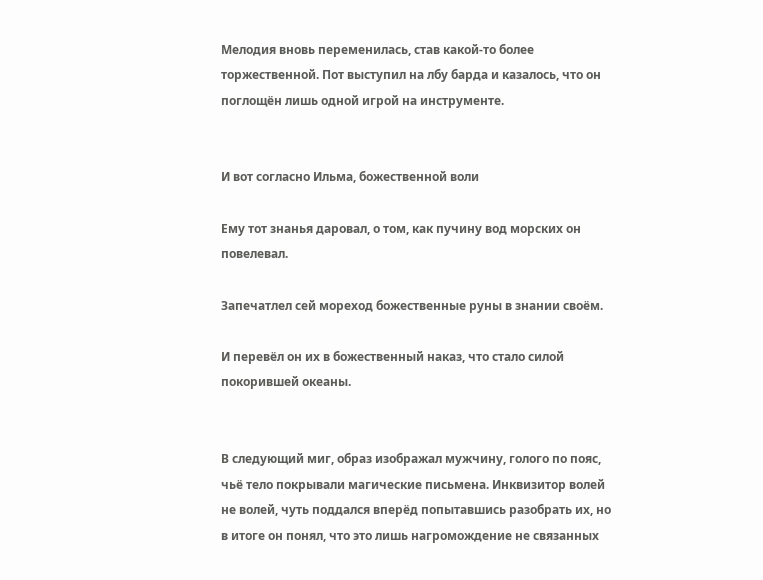Мелодия вновь переменилась, став какой-то более торжественной. Пот выступил на лбу барда и казалось, что он поглощён лишь одной игрой на инструменте.


И вот согласно Ильма, божественной воли

Ему тот знанья даровал, о том, как пучину вод морских он повелевал.

Запечатлел сей мореход божественные руны в знании своём.

И перевёл он их в божественный наказ, что стало силой покорившей океаны.


В следующий миг, образ изображал мужчину, голого по пояс, чьё тело покрывали магические письмена. Инквизитор волей не волей, чуть поддался вперёд попытавшись разобрать их, но в итоге он понял, что это лишь нагромождение не связанных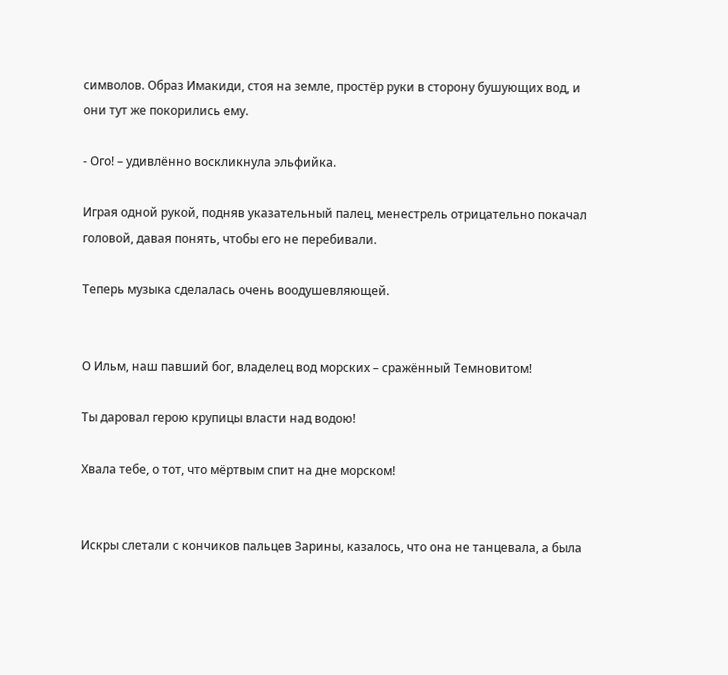символов. Образ Имакиди, стоя на земле, простёр руки в сторону бушующих вод, и они тут же покорились ему.

- Ого! – удивлённо воскликнула эльфийка.

Играя одной рукой, подняв указательный палец, менестрель отрицательно покачал головой, давая понять, чтобы его не перебивали.

Теперь музыка сделалась очень воодушевляющей.


О Ильм, наш павший бог, владелец вод морских – сражённый Темновитом!

Ты даровал герою крупицы власти над водою!

Хвала тебе, о тот, что мёртвым спит на дне морском!


Искры слетали с кончиков пальцев Зарины, казалось, что она не танцевала, а была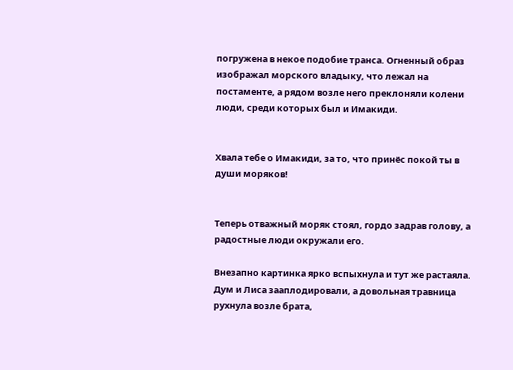погружена в некое подобие транса. Огненный образ изображал морского владыку, что лежал на постаменте, а рядом возле него преклоняли колени люди, среди которых был и Имакиди.


Хвала тебе о Имакиди, за то, что принёс покой ты в души моряков!


Теперь отважный моряк стоял, гордо задрав голову, а радостные люди окружали его.

Внезапно картинка ярко вспыхнула и тут же растаяла. Дум и Лиса зааплодировали, а довольная травница рухнула возле брата,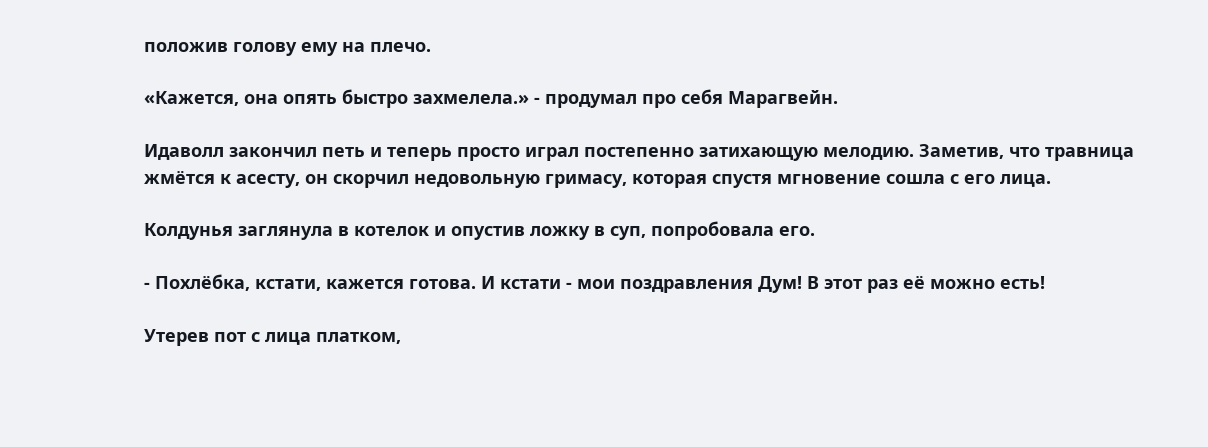положив голову ему на плечо.

«Кажется, она опять быстро захмелела.» - продумал про себя Марагвейн.

Идаволл закончил петь и теперь просто играл постепенно затихающую мелодию. Заметив, что травница жмётся к асесту, он скорчил недовольную гримасу, которая спустя мгновение сошла с его лица.

Колдунья заглянула в котелок и опустив ложку в суп, попробовала его.

- Похлёбка, кстати, кажется готова. И кстати - мои поздравления Дум! В этот раз её можно есть!

Утерев пот с лица платком,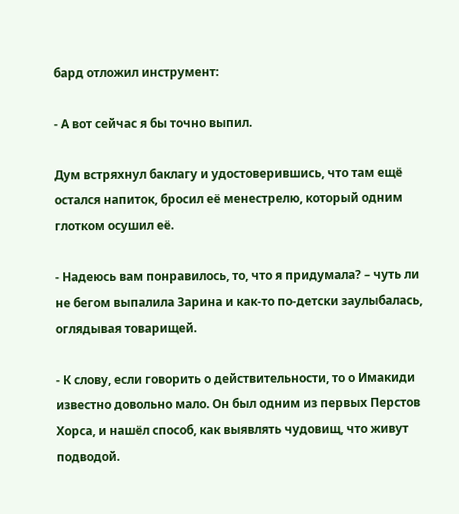бард отложил инструмент:

- А вот сейчас я бы точно выпил.

Дум встряхнул баклагу и удостоверившись, что там ещё остался напиток, бросил её менестрелю, который одним глотком осушил её.

- Надеюсь вам понравилось, то, что я придумала? – чуть ли не бегом выпалила Зарина и как-то по-детски заулыбалась, оглядывая товарищей.

- К слову, если говорить о действительности, то о Имакиди известно довольно мало. Он был одним из первых Перстов Хорса, и нашёл способ, как выявлять чудовищ, что живут подводой.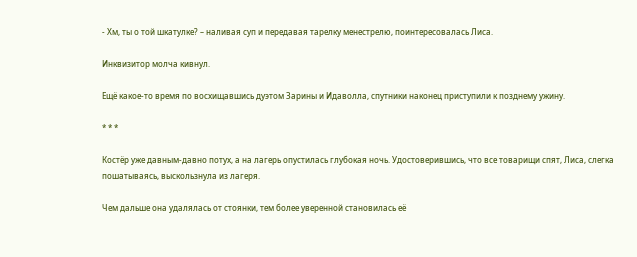- Хм, ты о той шкатулке? – наливая суп и передавая тарелку менестрелю, поинтересовалась Лиса.

Инквизитор молча кивнул.

Ещё какое-то время по восхищавшись дуэтом Зарины и Идаволла, спутники наконец приступили к позднему ужину.

* * *

Костёр уже давным-давно потух, а на лагерь опустилась глубокая ночь. Удостоверившись, что все товарищи спят, Лиса, слегка пошатываясь, выскользнула из лагеря.

Чем дальше она удалялась от стоянки, тем более уверенной становилась её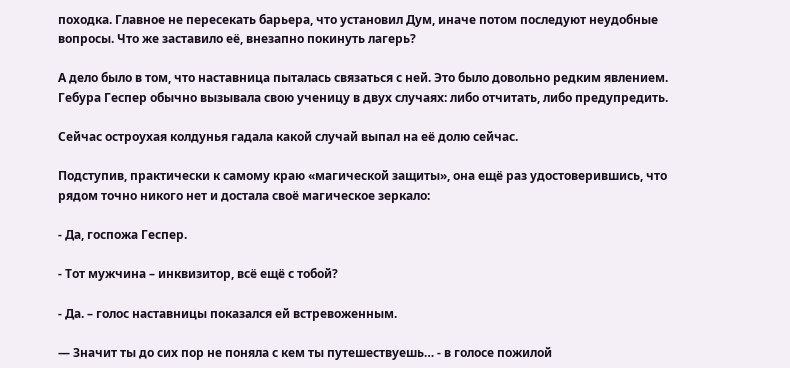походка. Главное не пересекать барьера, что установил Дум, иначе потом последуют неудобные вопросы. Что же заставило её, внезапно покинуть лагерь?

А дело было в том, что наставница пыталась связаться с ней. Это было довольно редким явлением. Гебура Геспер обычно вызывала свою ученицу в двух случаях: либо отчитать, либо предупредить.

Сейчас остроухая колдунья гадала какой случай выпал на её долю сейчас.

Подступив, практически к самому краю «магической защиты», она ещё раз удостоверившись, что рядом точно никого нет и достала своё магическое зеркало:

- Да, госпожа Геспер.

- Тот мужчина – инквизитор, всё ещё с тобой?

- Да. – голос наставницы показался ей встревоженным.

— Значит ты до сих пор не поняла с кем ты путешествуешь… - в голосе пожилой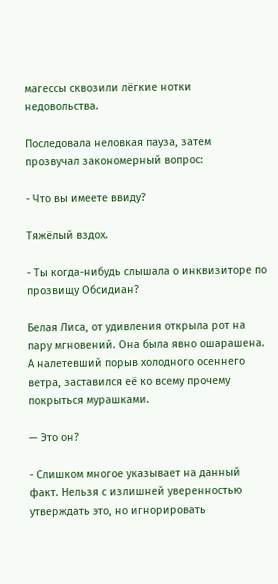магессы сквозили лёгкие нотки недовольства.

Последовала неловкая пауза, затем прозвучал закономерный вопрос:

- Что вы имеете ввиду?

Тяжёлый вздох.

- Ты когда-нибудь слышала о инквизиторе по прозвищу Обсидиан?

Белая Лиса, от удивления открыла рот на пару мгновений. Она была явно ошарашена. А налетевший порыв холодного осеннего ветра, заставился её ко всему прочему покрыться мурашками.

— Это он?

- Слишком многое указывает на данный факт. Нельзя с излишней уверенностью утверждать это, но игнорировать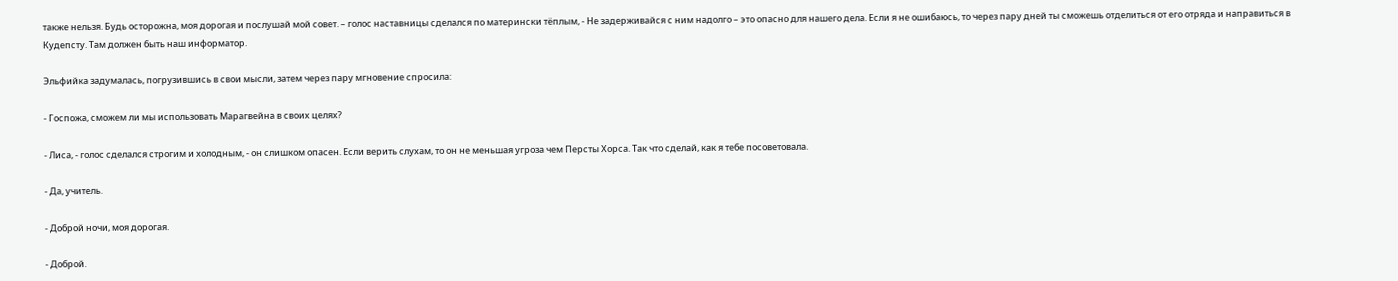также нельзя. Будь осторожна, моя дорогая и послушай мой совет. – голос наставницы сделался по матерински тёплым, - Не задерживайся с ним надолго – это опасно для нашего дела. Если я не ошибаюсь, то через пару дней ты сможешь отделиться от его отряда и направиться в Кудепсту. Там должен быть наш информатор.

Эльфийка задумалась, погрузившись в свои мысли, затем через пару мгновение спросила:

- Госпожа, сможем ли мы использовать Марагвейна в своих целях?

- Лиса, - голос сделался строгим и холодным, - он слишком опасен. Если верить слухам, то он не меньшая угроза чем Персты Хорса. Так что сделай, как я тебе посоветовала.

- Да, учитель.

- Доброй ночи, моя дорогая.

- Доброй.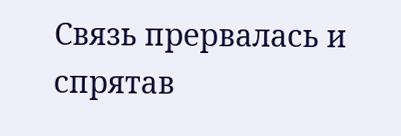Связь прервалась и спрятав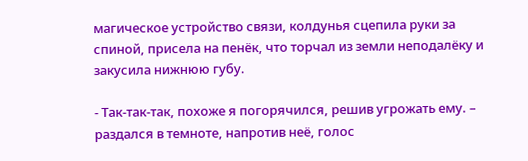магическое устройство связи, колдунья сцепила руки за спиной, присела на пенёк, что торчал из земли неподалёку и закусила нижнюю губу.

- Так-так-так, похоже я погорячился, решив угрожать ему. – раздался в темноте, напротив неё, голос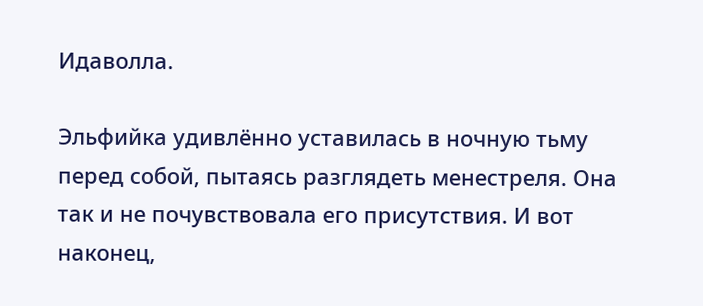Идаволла.

Эльфийка удивлённо уставилась в ночную тьму перед собой, пытаясь разглядеть менестреля. Она так и не почувствовала его присутствия. И вот наконец,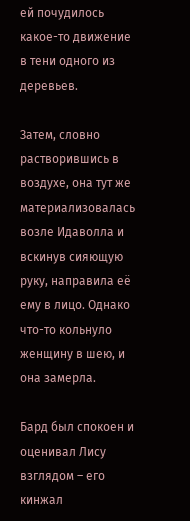ей почудилось какое-то движение в тени одного из деревьев.

Затем, словно растворившись в воздухе, она тут же материализовалась возле Идаволла и вскинув сияющую руку, направила её ему в лицо. Однако что-то кольнуло женщину в шею, и она замерла.

Бард был спокоен и оценивал Лису взглядом – его кинжал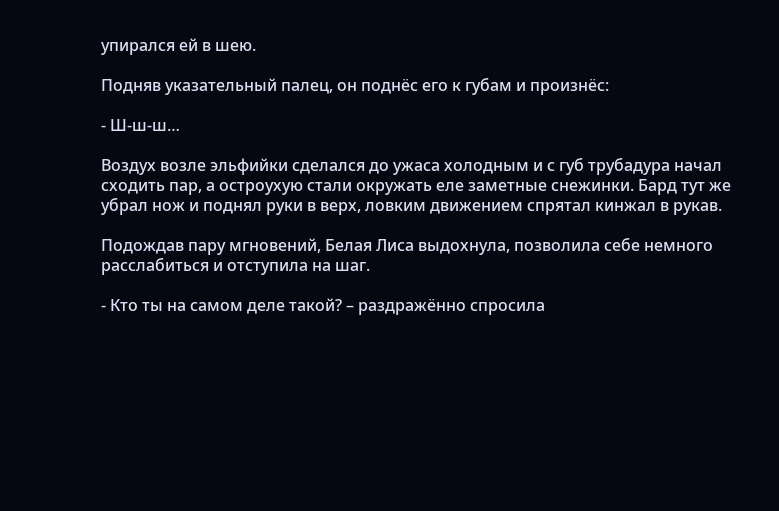упирался ей в шею.

Подняв указательный палец, он поднёс его к губам и произнёс:

- Ш-ш-ш…

Воздух возле эльфийки сделался до ужаса холодным и с губ трубадура начал сходить пар, а остроухую стали окружать еле заметные снежинки. Бард тут же убрал нож и поднял руки в верх, ловким движением спрятал кинжал в рукав.

Подождав пару мгновений, Белая Лиса выдохнула, позволила себе немного расслабиться и отступила на шаг.

- Кто ты на самом деле такой? – раздражённо спросила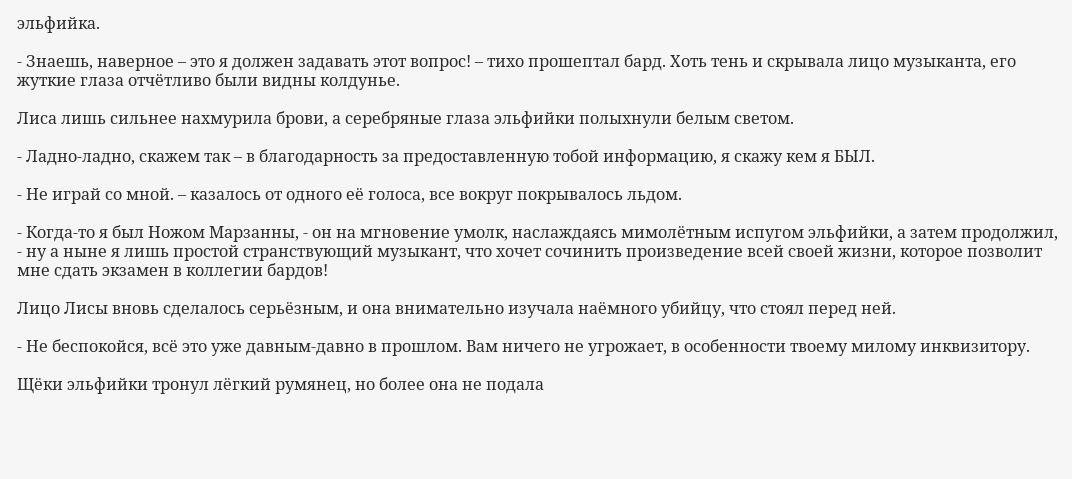эльфийка.

- Знаешь, наверное – это я должен задавать этот вопрос! – тихо прошептал бард. Хоть тень и скрывала лицо музыканта, его жуткие глаза отчётливо были видны колдунье.

Лиса лишь сильнее нахмурила брови, а серебряные глаза эльфийки полыхнули белым светом.

- Ладно-ладно, скажем так – в благодарность за предоставленную тобой информацию, я скажу кем я БЫЛ.

- Не играй со мной. – казалось от одного её голоса, все вокруг покрывалось льдом.

- Когда-то я был Ножом Марзанны, - он на мгновение умолк, наслаждаясь мимолётным испугом эльфийки, а затем продолжил, - ну а ныне я лишь простой странствующий музыкант, что хочет сочинить произведение всей своей жизни, которое позволит мне сдать экзамен в коллегии бардов!

Лицо Лисы вновь сделалось серьёзным, и она внимательно изучала наёмного убийцу, что стоял перед ней.

- Не беспокойся, всё это уже давным-давно в прошлом. Вам ничего не угрожает, в особенности твоему милому инквизитору.

Щёки эльфийки тронул лёгкий румянец, но более она не подала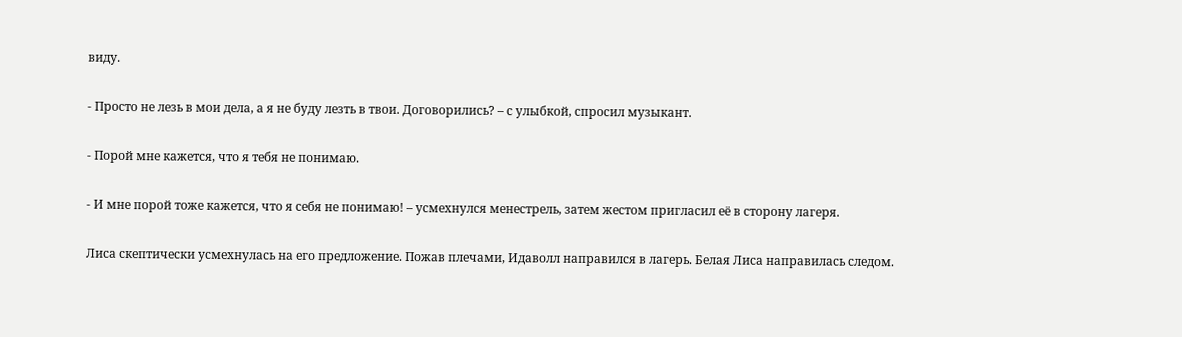виду.

- Просто не лезь в мои дела, а я не буду лезть в твои. Договорились? – с улыбкой, спросил музыкант.

- Порой мне кажется, что я тебя не понимаю.

- И мне порой тоже кажется, что я себя не понимаю! – усмехнулся менестрель, затем жестом пригласил её в сторону лагеря.

Лиса скептически усмехнулась на его предложение. Пожав плечами, Идаволл направился в лагерь. Белая Лиса направилась следом.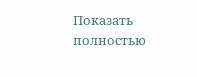Показать полностью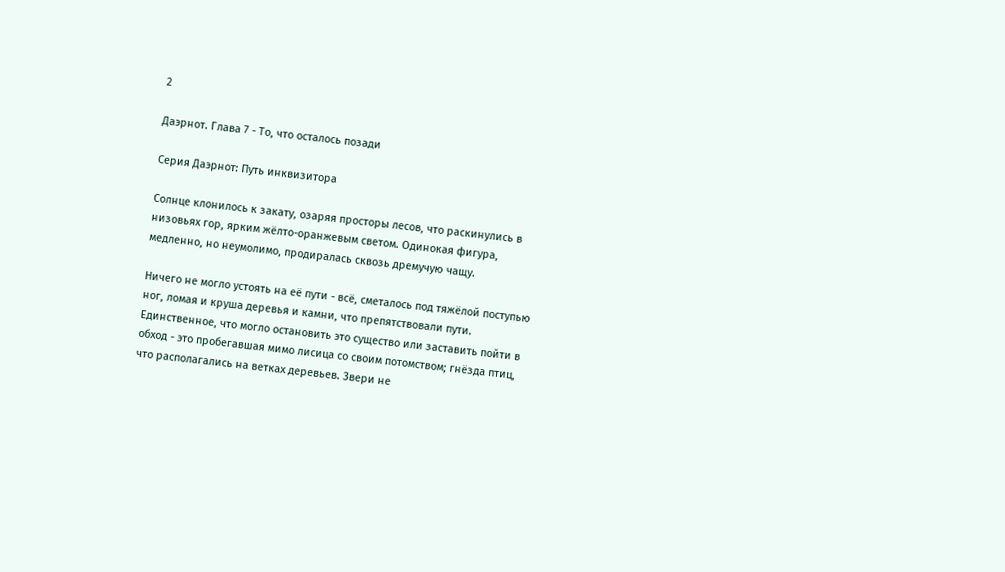2

Даэрнот. Глава 7 - То, что осталось позади

Серия Даэрнот: Путь инквизитора

Солнце клонилось к закату, озаряя просторы лесов, что раскинулись в низовьях гор, ярким жёлто-оранжевым светом. Одинокая фигура, медленно, но неумолимо, продиралась сквозь дремучую чащу.

Ничего не могло устоять на её пути - всё, сметалось под тяжёлой поступью ног, ломая и круша деревья и камни, что препятствовали пути. Единственное, что могло остановить это существо или заставить пойти в обход - это пробегавшая мимо лисица со своим потомством; гнёзда птиц, что располагались на ветках деревьев. Звери не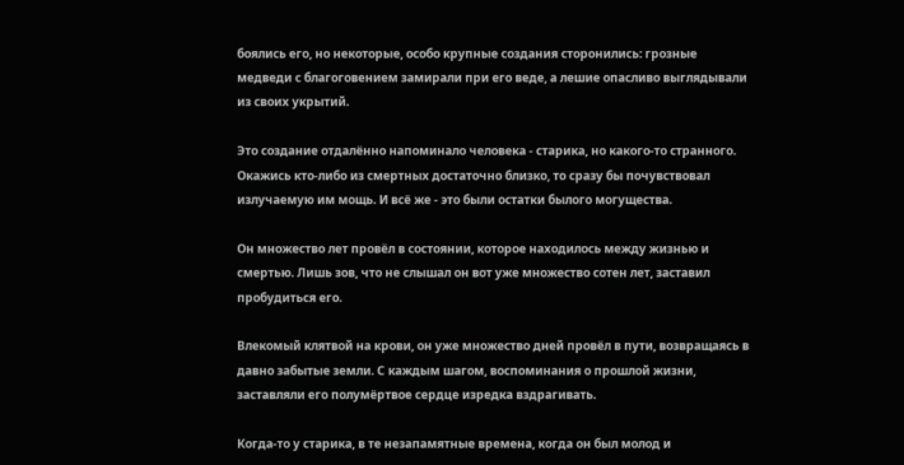боялись его, но некоторые, особо крупные создания сторонились: грозные медведи с благоговением замирали при его веде, а лешие опасливо выглядывали из своих укрытий.

Это создание отдалённо напоминало человека - старика, но какого-то странного. Окажись кто-либо из смертных достаточно близко, то сразу бы почувствовал излучаемую им мощь. И всё же - это были остатки былого могущества.

Он множество лет провёл в состоянии, которое находилось между жизнью и смертью. Лишь зов, что не слышал он вот уже множество сотен лет, заставил пробудиться его.

Влекомый клятвой на крови, он уже множество дней провёл в пути, возвращаясь в давно забытые земли. С каждым шагом, воспоминания о прошлой жизни, заставляли его полумёртвое сердце изредка вздрагивать.

Когда-то у старика, в те незапамятные времена, когда он был молод и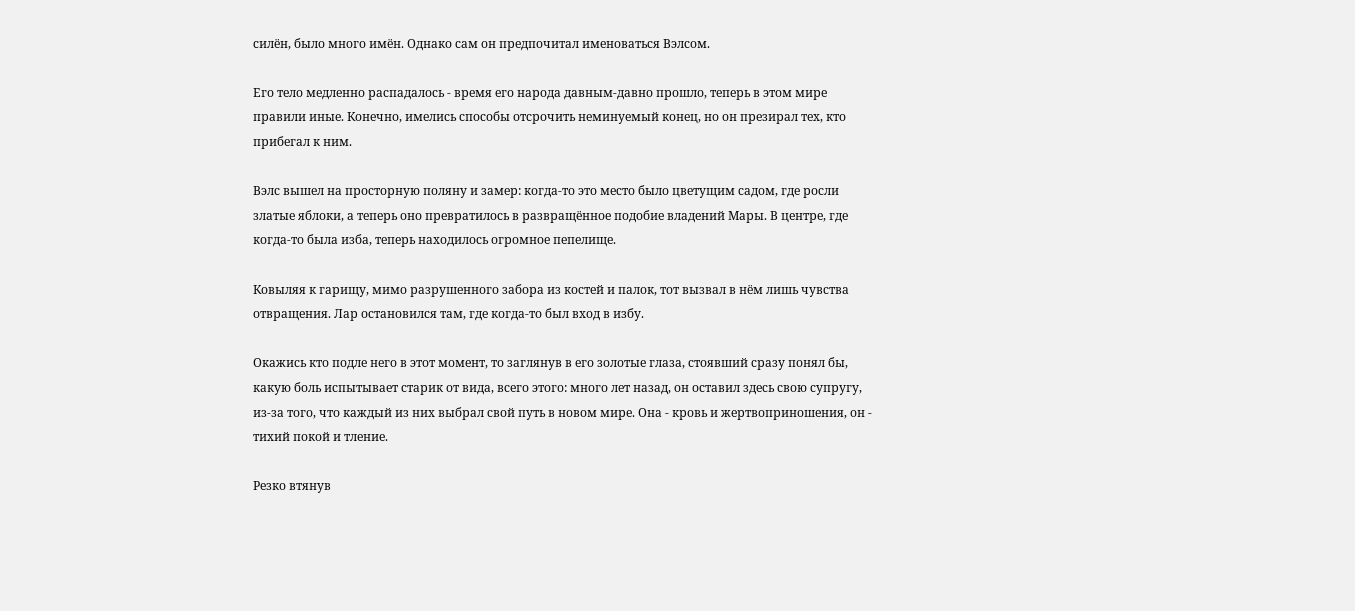силён, было много имён. Однако сам он предпочитал именоваться Вэлсом.

Его тело медленно распадалось - время его народа давным-давно прошло, теперь в этом мире правили иные. Конечно, имелись способы отсрочить неминуемый конец, но он презирал тех, кто прибегал к ним.

Вэлс вышел на просторную поляну и замер: когда-то это место было цветущим садом, где росли златые яблоки, а теперь оно превратилось в развращённое подобие владений Мары. В центре, где когда-то была изба, теперь находилось огромное пепелище.

Ковыляя к гарищу, мимо разрушенного забора из костей и палок, тот вызвал в нём лишь чувства отвращения. Лар остановился там, где когда-то был вход в избу.

Окажись кто подле него в этот момент, то заглянув в его золотые глаза, стоявший сразу понял бы, какую боль испытывает старик от вида, всего этого: много лет назад, он оставил здесь свою супругу, из-за того, что каждый из них выбрал свой путь в новом мире. Она - кровь и жертвоприношения, он - тихий покой и тление.

Резко втянув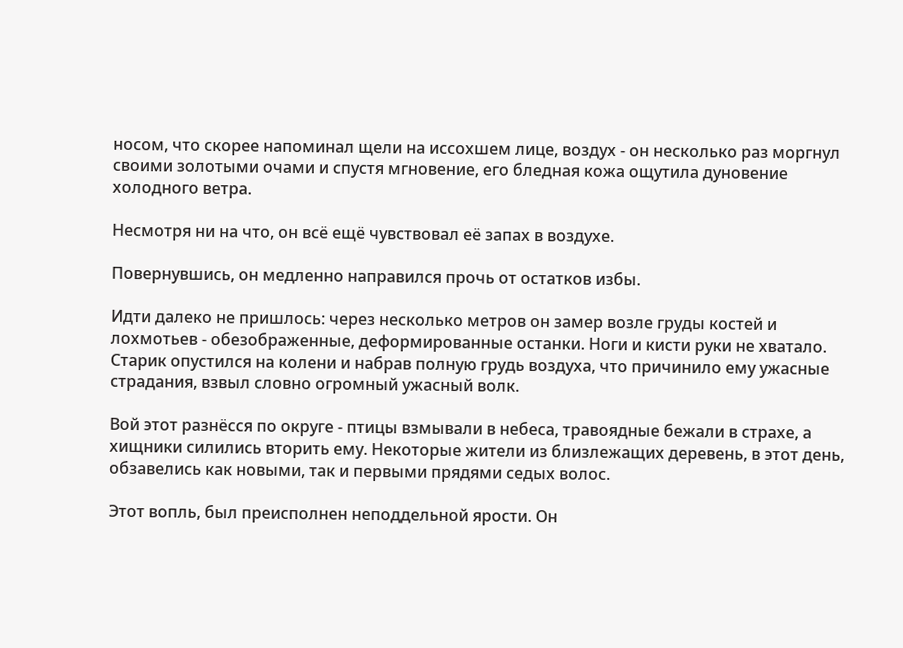носом, что скорее напоминал щели на иссохшем лице, воздух - он несколько раз моргнул своими золотыми очами и спустя мгновение, его бледная кожа ощутила дуновение холодного ветра.

Несмотря ни на что, он всё ещё чувствовал её запах в воздухе.

Повернувшись, он медленно направился прочь от остатков избы.

Идти далеко не пришлось: через несколько метров он замер возле груды костей и лохмотьев - обезображенные, деформированные останки. Ноги и кисти руки не хватало. Старик опустился на колени и набрав полную грудь воздуха, что причинило ему ужасные страдания, взвыл словно огромный ужасный волк.

Вой этот разнёсся по округе - птицы взмывали в небеса, травоядные бежали в страхе, а хищники силились вторить ему. Некоторые жители из близлежащих деревень, в этот день, обзавелись как новыми, так и первыми прядями седых волос.

Этот вопль, был преисполнен неподдельной ярости. Он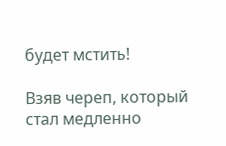будет мстить!

Взяв череп, который стал медленно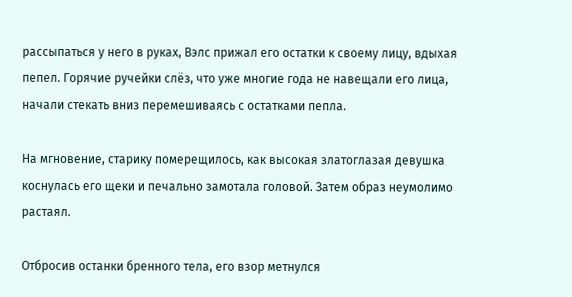рассыпаться у него в руках, Вэлс прижал его остатки к своему лицу, вдыхая пепел. Горячие ручейки слёз, что уже многие года не навещали его лица, начали стекать вниз перемешиваясь с остатками пепла.

На мгновение, старику померещилось, как высокая златоглазая девушка коснулась его щеки и печально замотала головой. Затем образ неумолимо растаял.

Отбросив останки бренного тела, его взор метнулся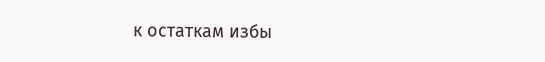к остаткам избы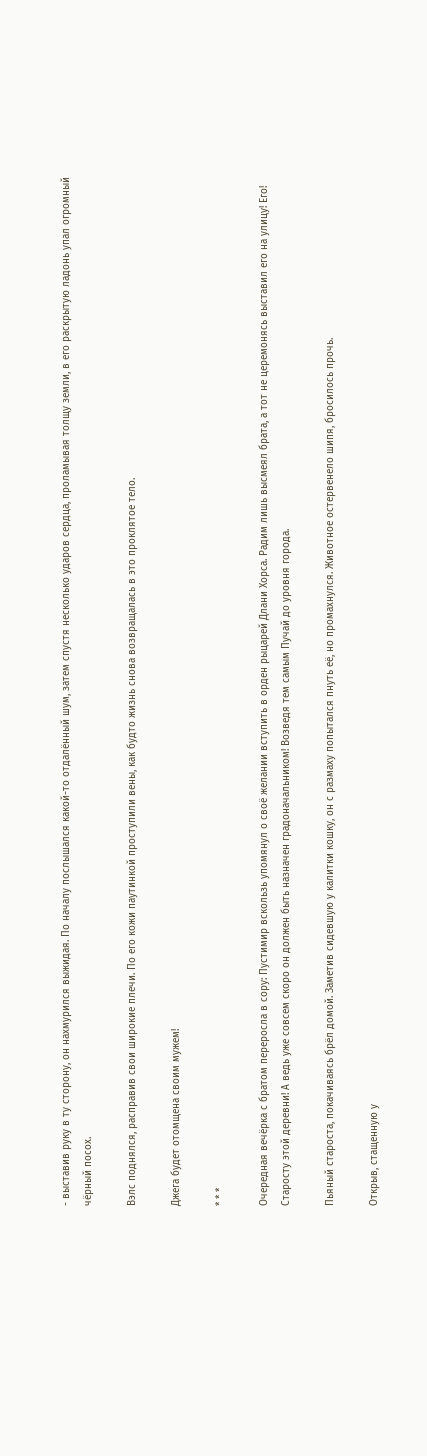- выставив руку в ту сторону, он нахмурился выжидая. По началу послышался какой-то отдалённый шум, затем спустя несколько ударов сердца, проламывая толщу земли, в его раскрытую ладонь упал огромный чёрный посох.

Вэлс поднялся, расправив свои широкие плечи. По его кожи паутинкой проступили вены, как будто жизнь снова возвращалась в это проклятое тело.

Джега будет отомщена своим мужем!

* * *

Очередная вечёрка с братом переросла в сору: Пустимир вскользь упомянул о своё желании вступить в орден рыцарей Длани Хорса. Радим лишь высмеял брата, а тот не церемонясь выставил его на улицу! Его! Старосту этой деревни! А ведь уже совсем скоро он должен быть назначен градоначальником! Возведя тем самым Пучай до уровня города.

Пьяный староста, покачиваясь брёл домой. Заметив сидевшую у калитки кошку, он с размаху попытался пнуть её, но промахнулся. Животное остервенело шипя, бросилось прочь.

Открыв, стащенную у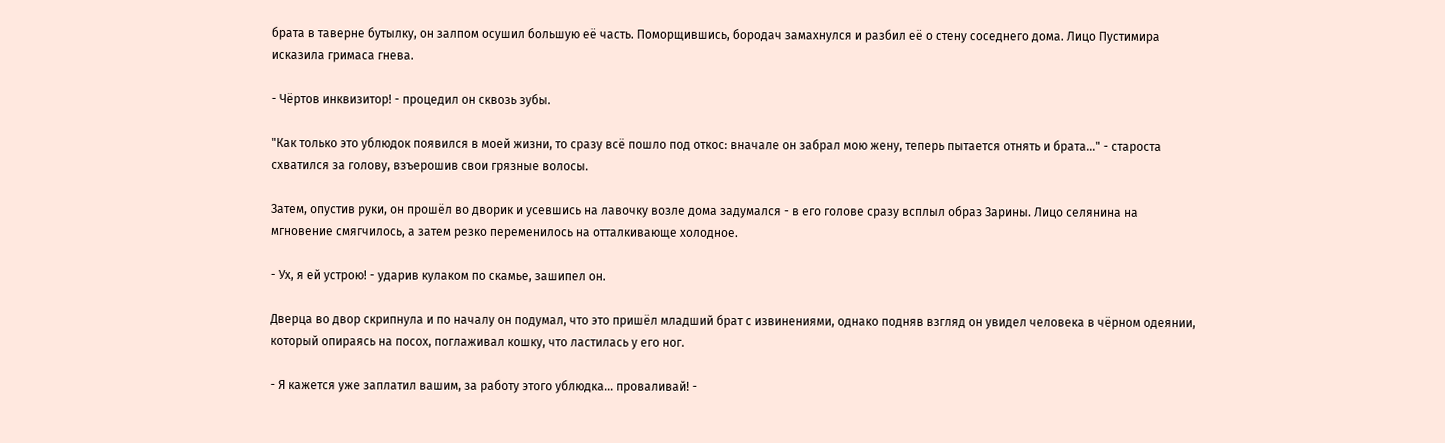брата в таверне бутылку, он залпом осушил большую её часть. Поморщившись, бородач замахнулся и разбил её о стену соседнего дома. Лицо Пустимира исказила гримаса гнева.

- Чёртов инквизитор! - процедил он сквозь зубы.

"Как только это ублюдок появился в моей жизни, то сразу всё пошло под откос: вначале он забрал мою жену, теперь пытается отнять и брата..." - староста схватился за голову, взъерошив свои грязные волосы.

Затем, опустив руки, он прошёл во дворик и усевшись на лавочку возле дома задумался - в его голове сразу всплыл образ Зарины. Лицо селянина на мгновение смягчилось, а затем резко переменилось на отталкивающе холодное.

- Ух, я ей устрою! - ударив кулаком по скамье, зашипел он.

Дверца во двор скрипнула и по началу он подумал, что это пришёл младший брат с извинениями, однако подняв взгляд он увидел человека в чёрном одеянии, который опираясь на посох, поглаживал кошку, что ластилась у его ног.

- Я кажется уже заплатил вашим, за работу этого ублюдка... проваливай! -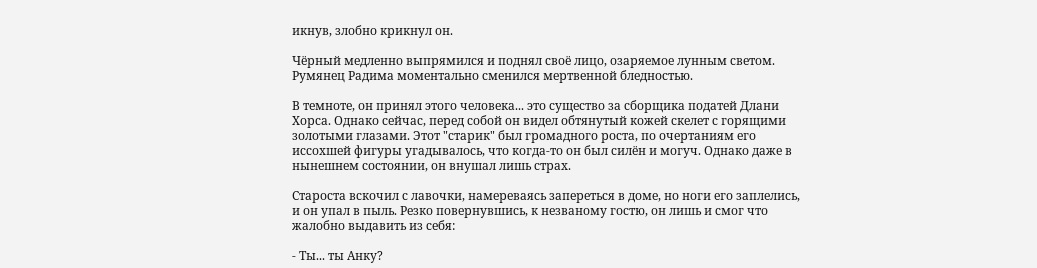икнув, злобно крикнул он.

Чёрный медленно выпрямился и поднял своё лицо, озаряемое лунным светом. Румянец Радима моментально сменился мертвенной бледностью.

В темноте, он принял этого человека... это существо за сборщика податей Длани Хорса. Однако сейчас, перед собой он видел обтянутый кожей скелет с горящими золотыми глазами. Этот "старик" был громадного роста, по очертаниям его иссохшей фигуры угадывалось, что когда-то он был силён и могуч. Однако даже в нынешнем состоянии, он внушал лишь страх.

Староста вскочил с лавочки, намереваясь запереться в доме, но ноги его заплелись, и он упал в пыль. Резко повернувшись, к незваному гостю, он лишь и смог что жалобно выдавить из себя:

- Ты... ты Анку?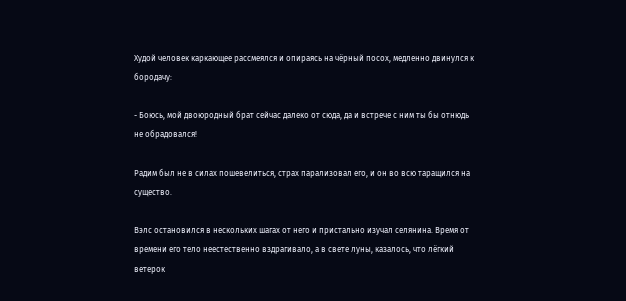Худой человек каркающее рассмеялся и опираясь на чёрный посох, медленно двинулся к бородачу:

- Боюсь, мой двоюродный брат сейчас далеко от сюда, да и встрече с ним ты бы отнюдь не обрадовался!

Радим был не в силах пошевелиться, страх парализовал его, и он во всю таращился на существо.

Вэлс остановился в нескольких шагах от него и пристально изучал селянина. Время от времени его тело неестественно вздрагивало, а в свете луны, казалось, что лёгкий ветерок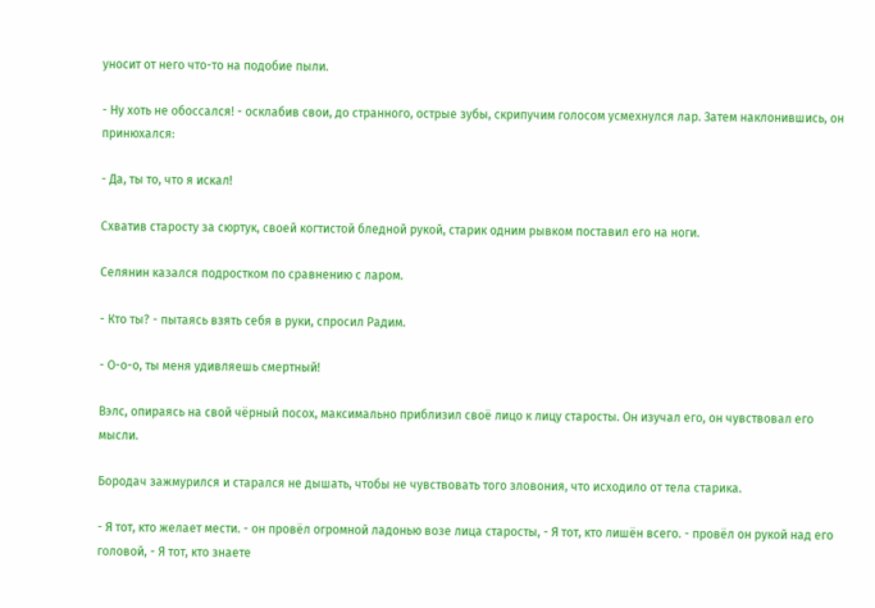уносит от него что-то на подобие пыли.

- Ну хоть не обоссался! - осклабив свои, до странного, острые зубы, скрипучим голосом усмехнулся лар. Затем наклонившись, он принюхался:

- Да, ты то, что я искал!

Схватив старосту за сюртук, своей когтистой бледной рукой, старик одним рывком поставил его на ноги.

Селянин казался подростком по сравнению с ларом.

- Кто ты? - пытаясь взять себя в руки, спросил Радим.

- О-о-о, ты меня удивляешь смертный!

Вэлс, опираясь на свой чёрный посох, максимально приблизил своё лицо к лицу старосты. Он изучал его, он чувствовал его мысли.

Бородач зажмурился и старался не дышать, чтобы не чувствовать того зловония, что исходило от тела старика.

- Я тот, кто желает мести. - он провёл огромной ладонью возе лица старосты, - Я тот, кто лишён всего. - провёл он рукой над его головой, - Я тот, кто знаете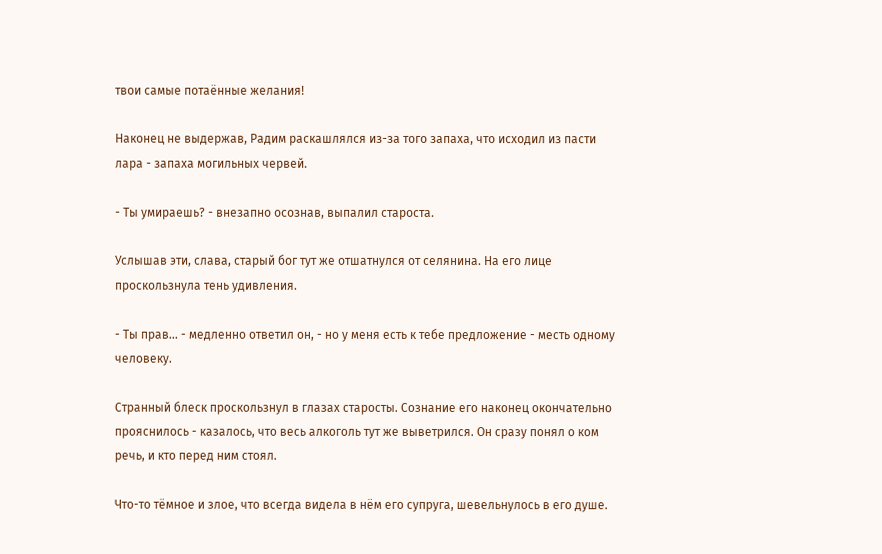твои самые потаённые желания!

Наконец не выдержав, Радим раскашлялся из-за того запаха, что исходил из пасти лара - запаха могильных червей.

- Ты умираешь? - внезапно осознав, выпалил староста.

Услышав эти, слава, старый бог тут же отшатнулся от селянина. На его лице проскользнула тень удивления.

- Ты прав... - медленно ответил он, - но у меня есть к тебе предложение - месть одному человеку.

Странный блеск проскользнул в глазах старосты. Сознание его наконец окончательно прояснилось - казалось, что весь алкоголь тут же выветрился. Он сразу понял о ком речь, и кто перед ним стоял.

Что-то тёмное и злое, что всегда видела в нём его супруга, шевельнулось в его душе.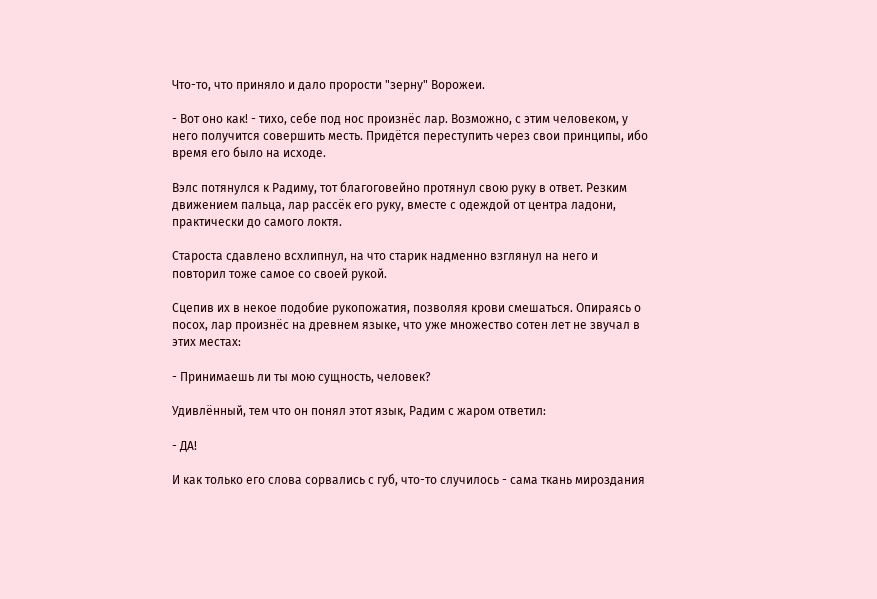Что-то, что приняло и дало прорости "зерну" Ворожеи.

- Вот оно как! - тихо, себе под нос произнёс лар. Возможно, с этим человеком, у него получится совершить месть. Придётся переступить через свои принципы, ибо время его было на исходе.

Вэлс потянулся к Радиму, тот благоговейно протянул свою руку в ответ. Резким движением пальца, лар рассёк его руку, вместе с одеждой от центра ладони, практически до самого локтя.

Староста сдавлено всхлипнул, на что старик надменно взглянул на него и повторил тоже самое со своей рукой.

Сцепив их в некое подобие рукопожатия, позволяя крови смешаться. Опираясь о посох, лар произнёс на древнем языке, что уже множество сотен лет не звучал в этих местах:

- Принимаешь ли ты мою сущность, человек?

Удивлённый, тем что он понял этот язык, Радим с жаром ответил:

- ДА!

И как только его слова сорвались с губ, что-то случилось - сама ткань мироздания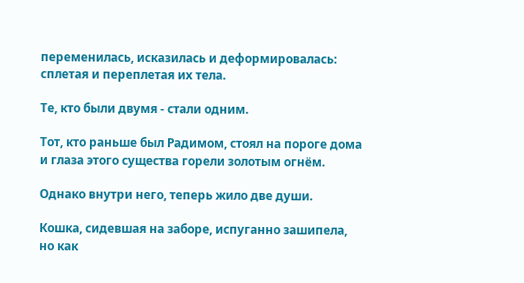переменилась, исказилась и деформировалась: сплетая и переплетая их тела.

Те, кто были двумя - стали одним.

Тот, кто раньше был Радимом, стоял на пороге дома и глаза этого существа горели золотым огнём.

Однако внутри него, теперь жило две души.

Кошка, сидевшая на заборе, испуганно зашипела, но как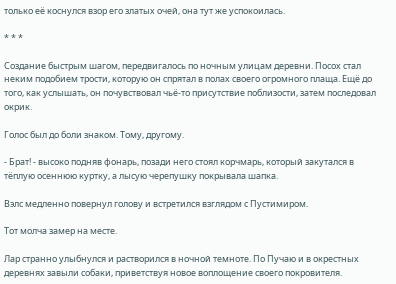только её коснулся взор его златых очей, она тут же успокоилась.

* * *

Создание быстрым шагом, передвигалось по ночным улицам деревни. Посох стал неким подобием трости, которую он спрятал в полах своего огромного плаща. Ещё до того, как услышать, он почувствовал чьё-то присутствие поблизости, затем последовал окрик.

Голос был до боли знаком. Тому, другому.

- Брат! - высоко подняв фонарь, позади него стоял корчмарь, который закутался в тёплую осеннюю куртку, а лысую черепушку покрывала шапка.

Вэлс медленно повернул голову и встретился взглядом с Пустимиром.

Тот молча замер на месте.

Лар странно улыбнулся и растворился в ночной темноте. По Пучаю и в окрестных деревнях завыли собаки, приветствуя новое воплощение своего покровителя.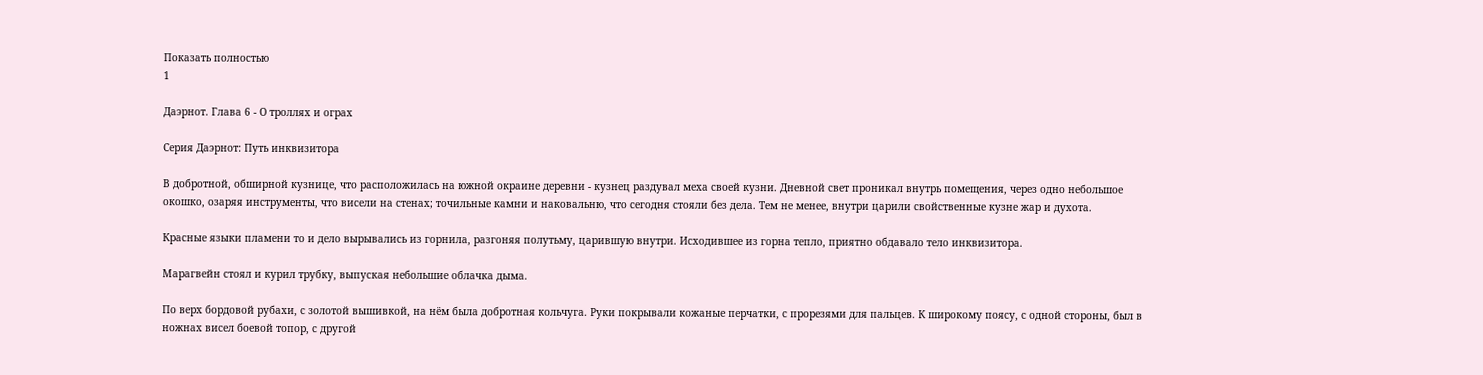Показать полностью
1

Даэрнот. Глава 6 - О троллях и ограх

Серия Даэрнот: Путь инквизитора

В добротной, обширной кузнице, что расположилась на южной окраине деревни - кузнец раздувал меха своей кузни. Дневной свет проникал внутрь помещения, через одно небольшое окошко, озаряя инструменты, что висели на стенах; точильные камни и наковальню, что сегодня стояли без дела. Тем не менее, внутри царили свойственные кузне жар и духота.

Красные языки пламени то и дело вырывались из горнила, разгоняя полутьму, царившую внутри. Исходившее из горна тепло, приятно обдавало тело инквизитора.

Марагвейн стоял и курил трубку, выпуская небольшие облачка дыма.

По верх бордовой рубахи, с золотой вышивкой, на нём была добротная кольчуга. Руки покрывали кожаные перчатки, с прорезями для пальцев. К широкому поясу, с одной стороны, был в ножнах висел боевой топор, с другой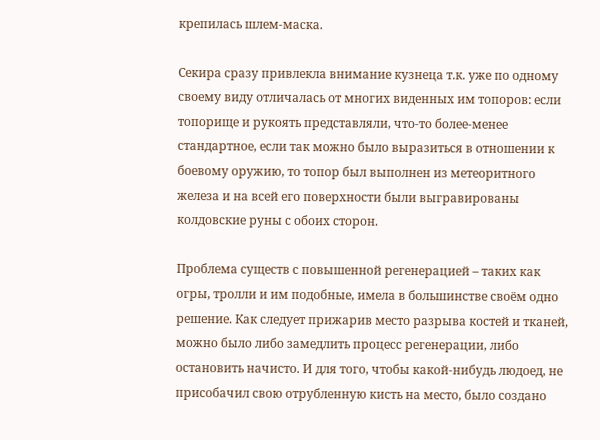крепилась шлем-маска.

Секира сразу привлекла внимание кузнеца т.к. уже по одному своему виду отличалась от многих виденных им топоров: если топорище и рукоять представляли, что-то более-менее стандартное, если так можно было выразиться в отношении к боевому оружию, то топор был выполнен из метеоритного железа и на всей его поверхности были выгравированы колдовские руны с обоих сторон.

Проблема существ с повышенной регенерацией – таких как огры, тролли и им подобные, имела в большинстве своём одно решение. Как следует прижарив место разрыва костей и тканей, можно было либо замедлить процесс регенерации, либо остановить начисто. И для того, чтобы какой-нибудь людоед, не присобачил свою отрубленную кисть на место, было создано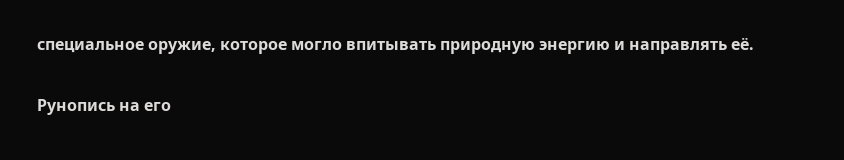специальное оружие, которое могло впитывать природную энергию и направлять её.

Рунопись на его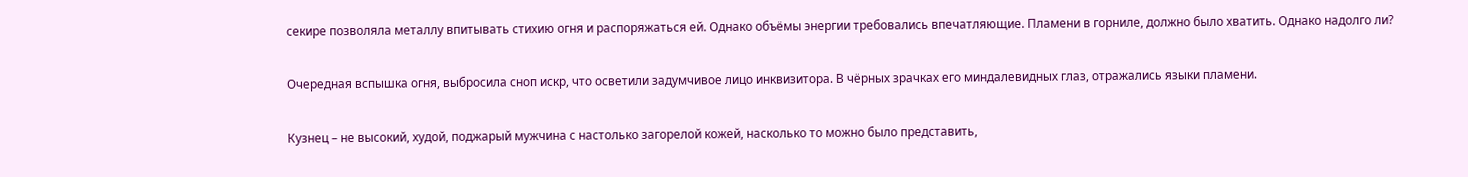секире позволяла металлу впитывать стихию огня и распоряжаться ей. Однако объёмы энергии требовались впечатляющие. Пламени в горниле, должно было хватить. Однако надолго ли?

Очередная вспышка огня, выбросила сноп искр, что осветили задумчивое лицо инквизитора. В чёрных зрачках его миндалевидных глаз, отражались языки пламени.

Кузнец – не высокий, худой, поджарый мужчина с настолько загорелой кожей, насколько то можно было представить,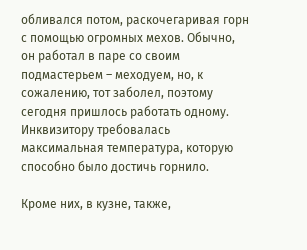обливался потом, раскочегаривая горн с помощью огромных мехов. Обычно, он работал в паре со своим подмастерьем – меходуем, но, к сожалению, тот заболел, поэтому сегодня пришлось работать одному. Инквизитору требовалась максимальная температура, которую способно было достичь горнило.

Кроме них, в кузне, также,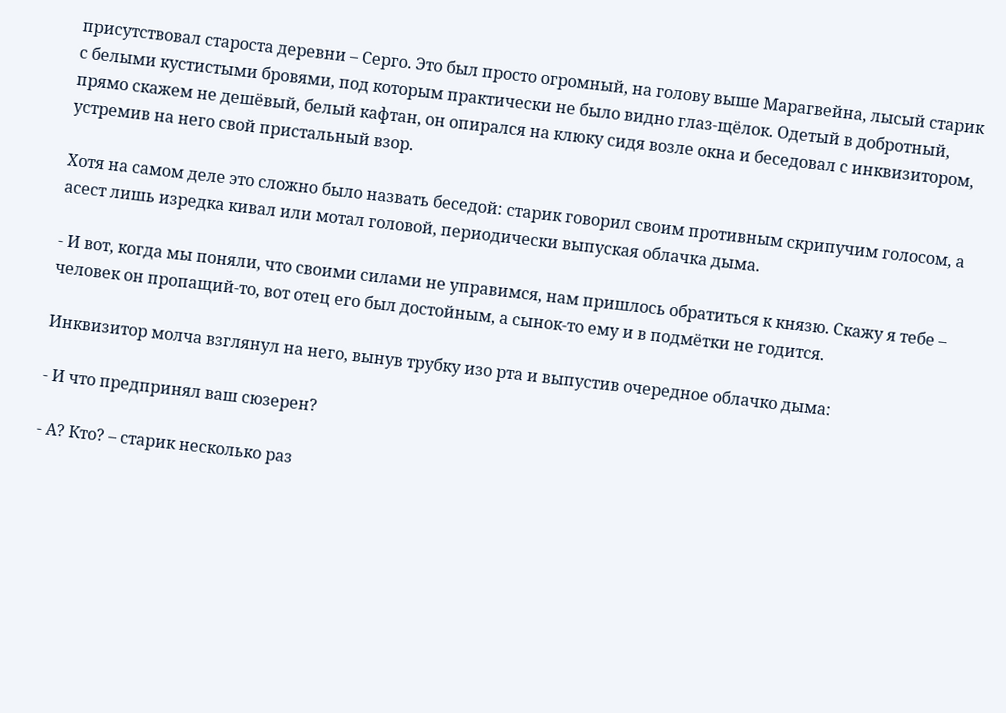присутствовал староста деревни – Серго. Это был просто огромный, на голову выше Марагвейна, лысый старик с белыми кустистыми бровями, под которым практически не было видно глаз-щёлок. Одетый в добротный, прямо скажем не дешёвый, белый кафтан, он опирался на клюку сидя возле окна и беседовал с инквизитором, устремив на него свой пристальный взор.

Хотя на самом деле это сложно было назвать беседой: старик говорил своим противным скрипучим голосом, а асест лишь изредка кивал или мотал головой, периодически выпуская облачка дыма.

- И вот, когда мы поняли, что своими силами не управимся, нам пришлось обратиться к князю. Скажу я тебе – человек он пропащий-то, вот отец его был достойным, а сынок-то ему и в подмётки не годится.

Инквизитор молча взглянул на него, вынув трубку изо рта и выпустив очередное облачко дыма:

- И что предпринял ваш сюзерен?

- А? Кто? – старик несколько раз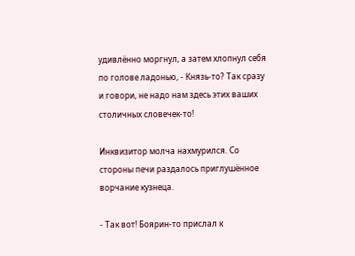удивлённо моргнул, а затем хлопнул себя по голове ладонью, - Князь-то? Так сразу и говори, не надо нам здесь этих ваших столичных словечек-то!

Инквизитор молча нахмурился. Со стороны печи раздалось приглушённое ворчание кузнеца.

- Так вот! Боярин-то прислал к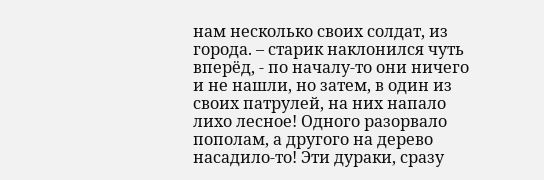нам несколько своих солдат, из города. – старик наклонился чуть вперёд, - по началу-то они ничего и не нашли, но затем, в один из своих патрулей, на них напало лихо лесное! Одного разорвало пополам, а другого на дерево насадило-то! Эти дураки, сразу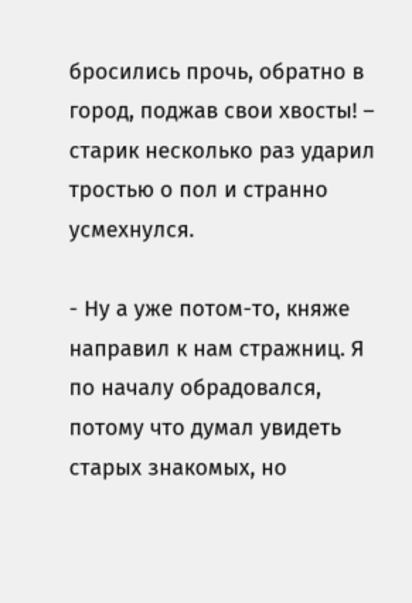бросились прочь, обратно в город, поджав свои хвосты! – старик несколько раз ударил тростью о пол и странно усмехнулся.

- Ну а уже потом-то, княже направил к нам стражниц. Я по началу обрадовался, потому что думал увидеть старых знакомых, но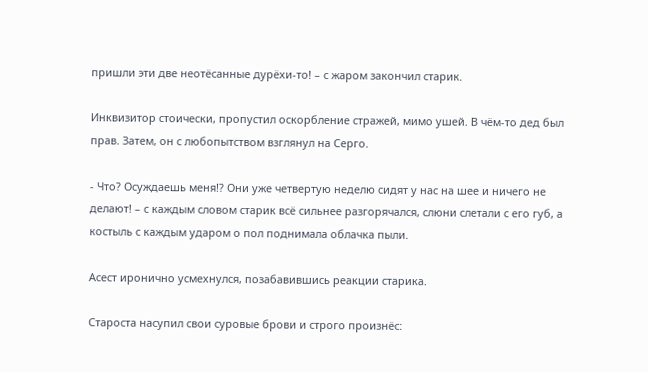пришли эти две неотёсанные дурёхи-то! – с жаром закончил старик.

Инквизитор стоически, пропустил оскорбление стражей, мимо ушей. В чём-то дед был прав. Затем, он с любопытством взглянул на Серго.

- Что? Осуждаешь меня!? Они уже четвертую неделю сидят у нас на шее и ничего не делают! – с каждым словом старик всё сильнее разгорячался, слюни слетали с его губ, а костыль с каждым ударом о пол поднимала облачка пыли.

Асест иронично усмехнулся, позабавившись реакции старика.

Староста насупил свои суровые брови и строго произнёс: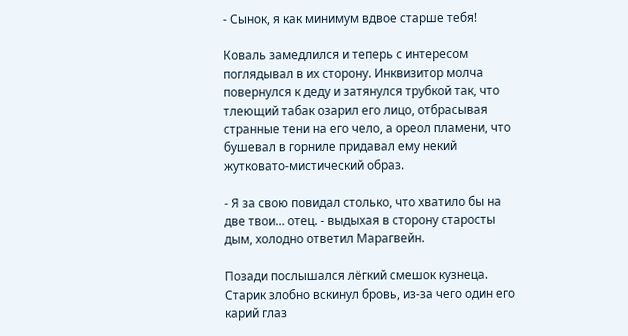- Сынок, я как минимум вдвое старше тебя!

Коваль замедлился и теперь с интересом поглядывал в их сторону. Инквизитор молча повернулся к деду и затянулся трубкой так, что тлеющий табак озарил его лицо, отбрасывая странные тени на его чело, а ореол пламени, что бушевал в горниле придавал ему некий жутковато-мистический образ.

- Я за свою повидал столько, что хватило бы на две твои… отец. - выдыхая в сторону старосты дым, холодно ответил Марагвейн.

Позади послышался лёгкий смешок кузнеца. Старик злобно вскинул бровь, из-за чего один его карий глаз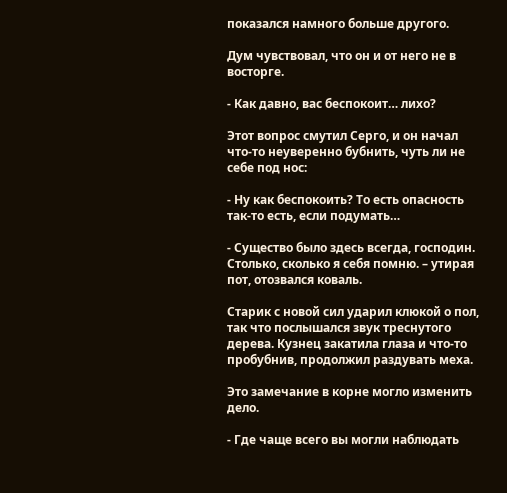показался намного больше другого.

Дум чувствовал, что он и от него не в восторге.

- Как давно, вас беспокоит… лихо?

Этот вопрос смутил Серго, и он начал что-то неуверенно бубнить, чуть ли не себе под нос:

- Ну как беспокоить? То есть опасность так-то есть, если подумать…

- Существо было здесь всегда, господин. Столько, сколько я себя помню. – утирая пот, отозвался коваль.

Старик с новой сил ударил клюкой о пол, так что послышался звук треснутого дерева. Кузнец закатила глаза и что-то пробубнив, продолжил раздувать меха.

Это замечание в корне могло изменить дело.

- Где чаще всего вы могли наблюдать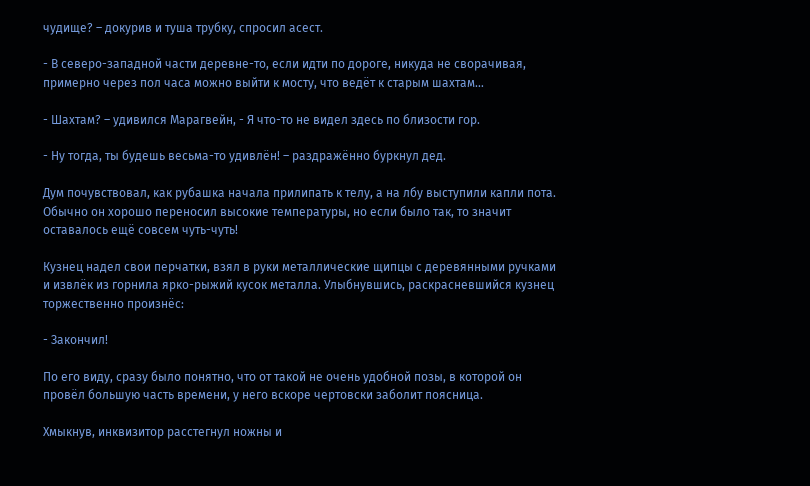чудище? – докурив и туша трубку, спросил асест.

- В северо-западной части деревне-то, если идти по дороге, никуда не сворачивая, примерно через пол часа можно выйти к мосту, что ведёт к старым шахтам…

- Шахтам? – удивился Марагвейн, - Я что-то не видел здесь по близости гор.

- Ну тогда, ты будешь весьма-то удивлён! – раздражённо буркнул дед.

Дум почувствовал, как рубашка начала прилипать к телу, а на лбу выступили капли пота. Обычно он хорошо переносил высокие температуры, но если было так, то значит оставалось ещё совсем чуть-чуть!

Кузнец надел свои перчатки, взял в руки металлические щипцы с деревянными ручками и извлёк из горнила ярко-рыжий кусок металла. Улыбнувшись, раскрасневшийся кузнец торжественно произнёс:

- Закончил!

По его виду, сразу было понятно, что от такой не очень удобной позы, в которой он провёл большую часть времени, у него вскоре чертовски заболит поясница.

Хмыкнув, инквизитор расстегнул ножны и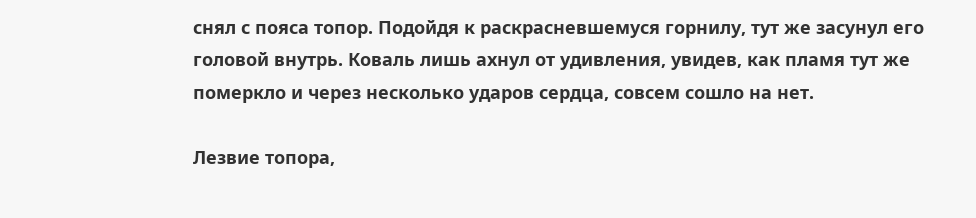снял с пояса топор. Подойдя к раскрасневшемуся горнилу, тут же засунул его головой внутрь. Коваль лишь ахнул от удивления, увидев, как пламя тут же померкло и через несколько ударов сердца, совсем сошло на нет.

Лезвие топора,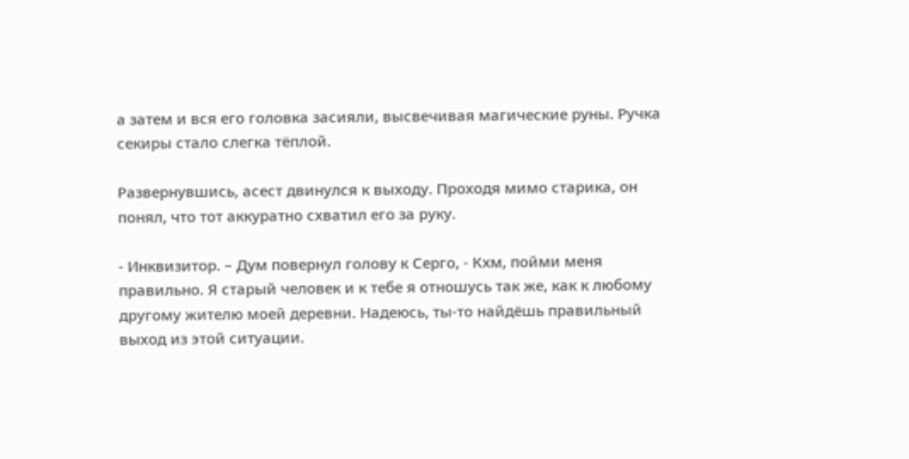а затем и вся его головка засияли, высвечивая магические руны. Ручка секиры стало слегка тёплой.

Развернувшись, асест двинулся к выходу. Проходя мимо старика, он понял, что тот аккуратно схватил его за руку.

- Инквизитор. – Дум повернул голову к Серго, - Кхм, пойми меня правильно. Я старый человек и к тебе я отношусь так же, как к любому другому жителю моей деревни. Надеюсь, ты-то найдёшь правильный выход из этой ситуации.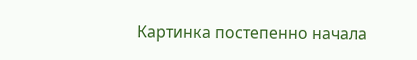Картинка постепенно начала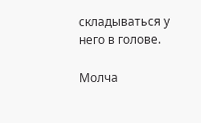складываться у него в голове.

Молча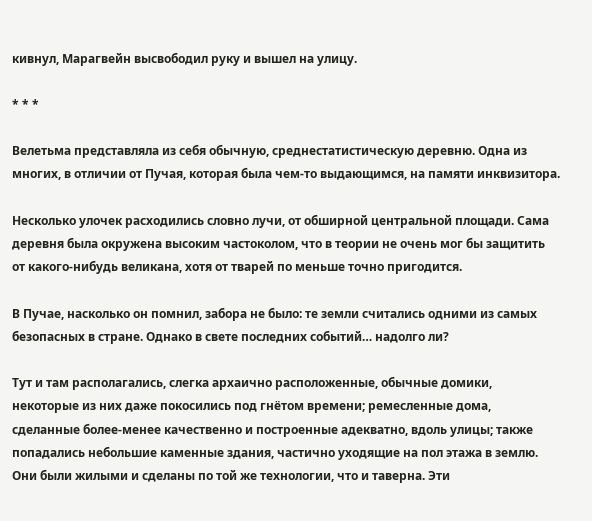кивнул, Марагвейн высвободил руку и вышел на улицу.

* * *

Велетьма представляла из себя обычную, среднестатистическую деревню. Одна из многих, в отличии от Пучая, которая была чем-то выдающимся, на памяти инквизитора.

Несколько улочек расходились словно лучи, от обширной центральной площади. Сама деревня была окружена высоким частоколом, что в теории не очень мог бы защитить от какого-нибудь великана, хотя от тварей по меньше точно пригодится.

В Пучае, насколько он помнил, забора не было: те земли считались одними из самых безопасных в стране. Однако в свете последних событий… надолго ли?

Тут и там располагались, слегка архаично расположенные, обычные домики, некоторые из них даже покосились под гнётом времени; ремесленные дома, сделанные более-менее качественно и построенные адекватно, вдоль улицы; также попадались небольшие каменные здания, частично уходящие на пол этажа в землю. Они были жилыми и сделаны по той же технологии, что и таверна. Эти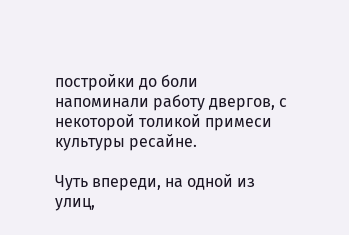постройки до боли напоминали работу двергов, с некоторой толикой примеси культуры ресайне.

Чуть впереди, на одной из улиц,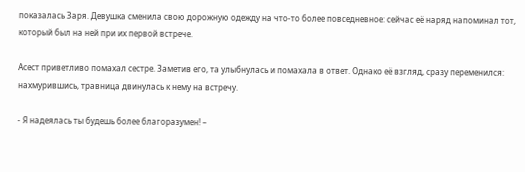показалась Заря. Девушка сменила свою дорожную одежду на что-то более повседневное: сейчас её наряд напоминал тот, который был на ней при их первой встрече.

Асест приветливо помахал сестре. Заметив его, та улыбнулась и помахала в ответ. Однако её взгляд, сразу переменился: нахмурившись, травница двинулась к нему на встречу.

- Я надеялась ты будешь более благоразумен! –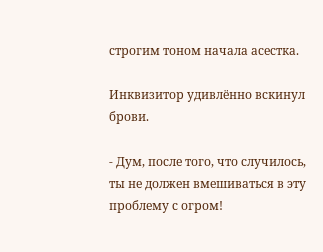строгим тоном начала асестка.

Инквизитор удивлённо вскинул брови.

- Дум, после того, что случилось, ты не должен вмешиваться в эту проблему с огром!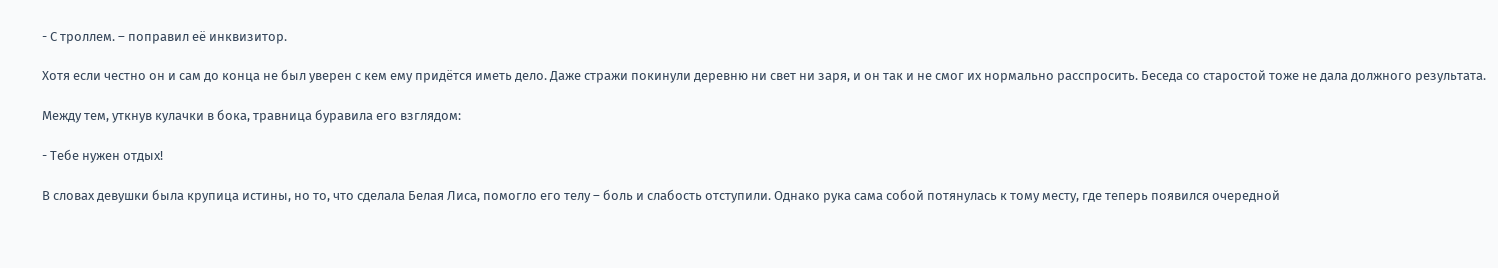- С троллем. – поправил её инквизитор.

Хотя если честно он и сам до конца не был уверен с кем ему придётся иметь дело. Даже стражи покинули деревню ни свет ни заря, и он так и не смог их нормально расспросить. Беседа со старостой тоже не дала должного результата.

Между тем, уткнув кулачки в бока, травница буравила его взглядом:

- Тебе нужен отдых!

В словах девушки была крупица истины, но то, что сделала Белая Лиса, помогло его телу – боль и слабость отступили. Однако рука сама собой потянулась к тому месту, где теперь появился очередной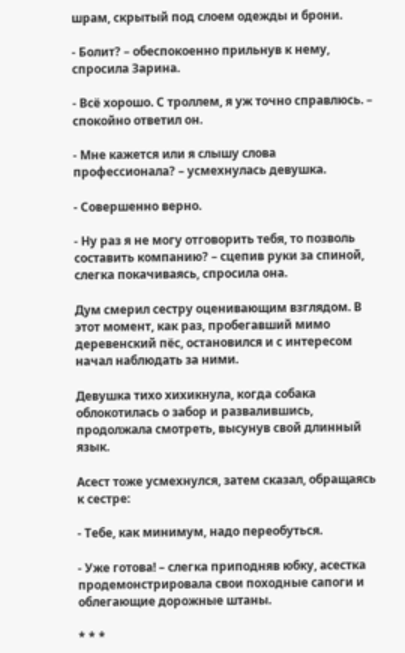шрам, скрытый под слоем одежды и брони.

- Болит? – обеспокоенно прильнув к нему, спросила Зарина.

- Всё хорошо. С троллем, я уж точно справлюсь. – спокойно ответил он.

- Мне кажется или я слышу слова профессионала? – усмехнулась девушка.

- Совершенно верно.

- Ну раз я не могу отговорить тебя, то позволь составить компанию? – сцепив руки за спиной, слегка покачиваясь, спросила она.

Дум смерил сестру оценивающим взглядом. В этот момент, как раз, пробегавший мимо деревенский пёс, остановился и с интересом начал наблюдать за ними.

Девушка тихо хихикнула, когда собака облокотилась о забор и развалившись, продолжала смотреть, высунув свой длинный язык.

Асест тоже усмехнулся, затем сказал, обращаясь к сестре:

- Тебе, как минимум, надо переобуться.

- Уже готова! – слегка приподняв юбку, асестка продемонстрировала свои походные сапоги и облегающие дорожные штаны.

* * *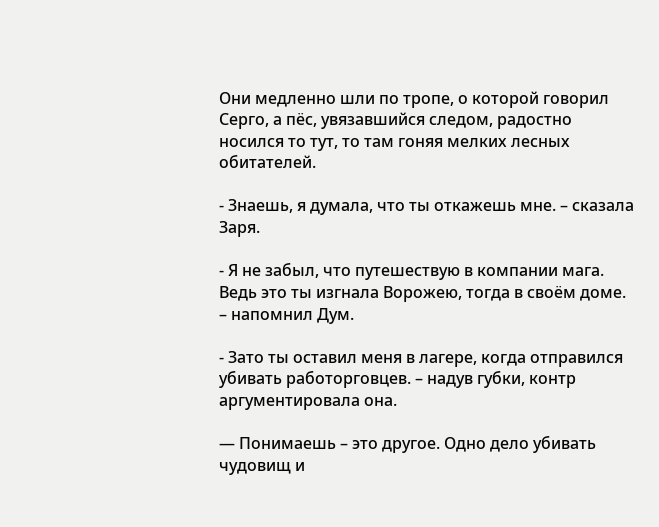Они медленно шли по тропе, о которой говорил Серго, а пёс, увязавшийся следом, радостно носился то тут, то там гоняя мелких лесных обитателей.

- Знаешь, я думала, что ты откажешь мне. – сказала Заря.

- Я не забыл, что путешествую в компании мага. Ведь это ты изгнала Ворожею, тогда в своём доме. – напомнил Дум.

- Зато ты оставил меня в лагере, когда отправился убивать работорговцев. – надув губки, контр аргументировала она.

— Понимаешь – это другое. Одно дело убивать чудовищ и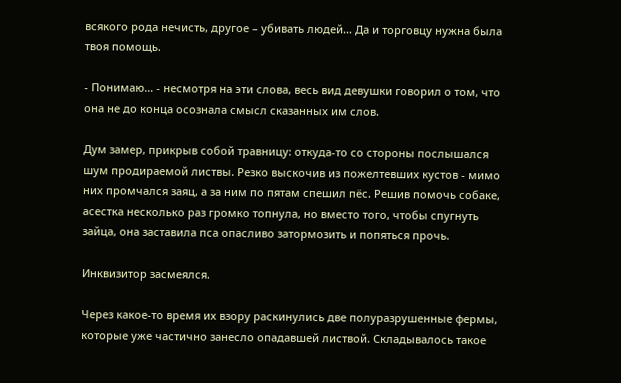всякого рода нечисть, другое – убивать людей… Да и торговцу нужна была твоя помощь.

- Понимаю… - несмотря на эти слова, весь вид девушки говорил о том, что она не до конца осознала смысл сказанных им слов.

Дум замер, прикрыв собой травницу: откуда-то со стороны послышался шум продираемой листвы. Резко выскочив из пожелтевших кустов - мимо них промчался заяц, а за ним по пятам спешил пёс. Решив помочь собаке, асестка несколько раз громко топнула, но вместо того, чтобы спугнуть зайца, она заставила пса опасливо затормозить и попяться прочь.

Инквизитор засмеялся.

Через какое-то время их взору раскинулись две полуразрушенные фермы, которые уже частично занесло опадавшей листвой. Складывалось такое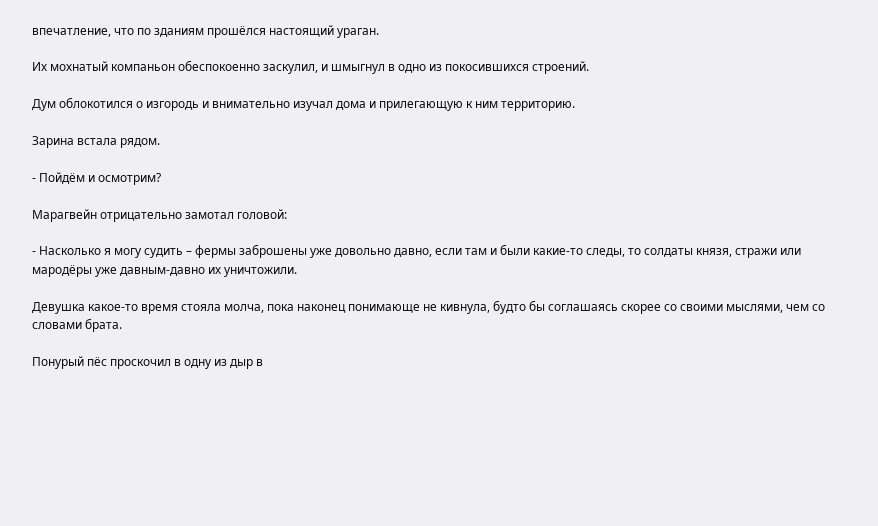впечатление, что по зданиям прошёлся настоящий ураган.

Их мохнатый компаньон обеспокоенно заскулил, и шмыгнул в одно из покосившихся строений.

Дум облокотился о изгородь и внимательно изучал дома и прилегающую к ним территорию.

Зарина встала рядом.

- Пойдём и осмотрим?

Марагвейн отрицательно замотал головой:

- Насколько я могу судить – фермы заброшены уже довольно давно, если там и были какие-то следы, то солдаты князя, стражи или мародёры уже давным-давно их уничтожили.

Девушка какое-то время стояла молча, пока наконец понимающе не кивнула, будто бы соглашаясь скорее со своими мыслями, чем со словами брата.

Понурый пёс проскочил в одну из дыр в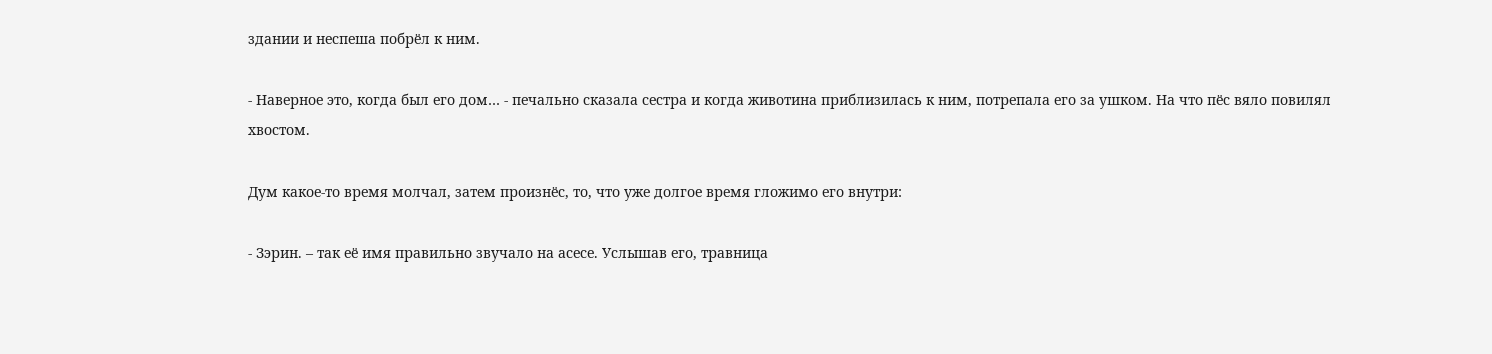здании и неспеша побрёл к ним.

- Наверное это, когда был его дом… - печально сказала сестра и когда животина приблизилась к ним, потрепала его за ушком. На что пёс вяло повилял хвостом.

Дум какое-то время молчал, затем произнёс, то, что уже долгое время гложимо его внутри:

- Зэрин. – так её имя правильно звучало на асесе. Услышав его, травница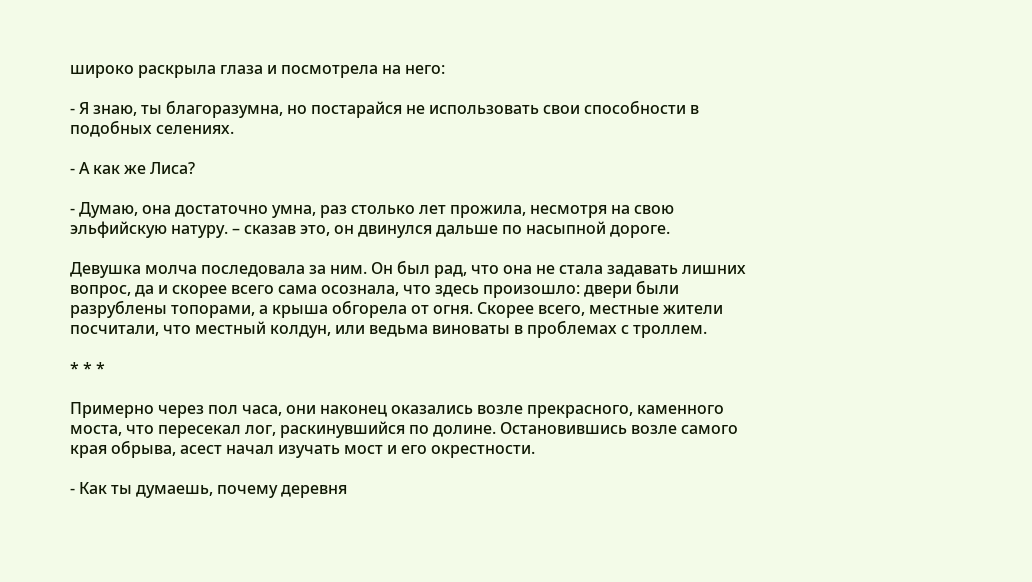широко раскрыла глаза и посмотрела на него:

- Я знаю, ты благоразумна, но постарайся не использовать свои способности в подобных селениях.

- А как же Лиса?

- Думаю, она достаточно умна, раз столько лет прожила, несмотря на свою эльфийскую натуру. – сказав это, он двинулся дальше по насыпной дороге.

Девушка молча последовала за ним. Он был рад, что она не стала задавать лишних вопрос, да и скорее всего сама осознала, что здесь произошло: двери были разрублены топорами, а крыша обгорела от огня. Скорее всего, местные жители посчитали, что местный колдун, или ведьма виноваты в проблемах с троллем.

* * *

Примерно через пол часа, они наконец оказались возле прекрасного, каменного моста, что пересекал лог, раскинувшийся по долине. Остановившись возле самого края обрыва, асест начал изучать мост и его окрестности.

- Как ты думаешь, почему деревня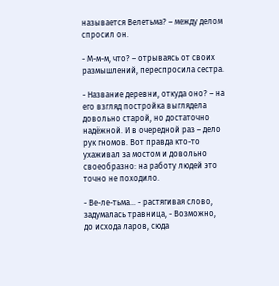называется Велетьма? – между делом спросил он.

- М-м-м, что? – отрываясь от своих размышлений, переспросила сестра.

- Название деревни, откуда оно? – на его взгляд постройка выглядела довольно старой, но достаточно надёжной. И в очередной раз – дело рук гномов. Вот правда кто-то ухаживал за мостом и довольно своеобразно: на работу людей это точно не походило.

- Ве-ле-тьма… - растягивая слово, задумалась травница, - Возможно, до исхода ларов, сюда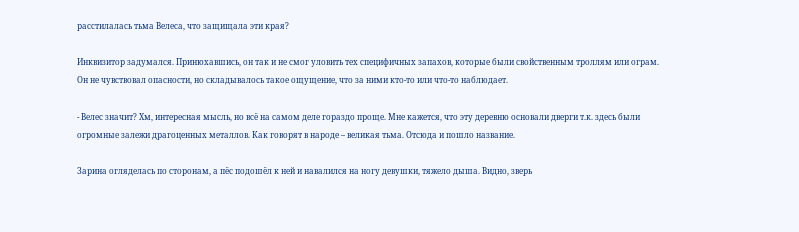расстилалась тьма Велеса, что защищала эти края?

Инквизитор задумался. Принюхавшись, он так и не смог уловить тех специфичных запахов, которые были свойственным троллям или ограм. Он не чувствовал опасности, но складывалось такое ощущение, что за ними кто-то или что-то наблюдает.

- Велес значит? Хм, интересная мысль, но всё на самом деле гораздо проще. Мне кажется, что эту деревню основали дверги т.к. здесь были огромные залежи драгоценных металлов. Как говорят в народе – великая тьма. Отсюда и пошло название.

Зарина огляделась по сторонам, а пёс подошёл к ней и навалился на ногу девушки, тяжело дыша. Видно, зверь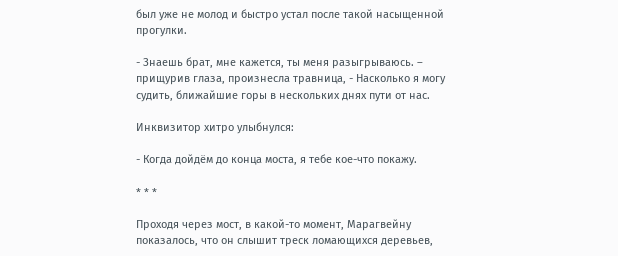был уже не молод и быстро устал после такой насыщенной прогулки.

- Знаешь брат, мне кажется, ты меня разыгрываюсь. – прищурив глаза, произнесла травница, - Насколько я могу судить, ближайшие горы в нескольких днях пути от нас.

Инквизитор хитро улыбнулся:

- Когда дойдём до конца моста, я тебе кое-что покажу.

* * *

Проходя через мост, в какой-то момент, Марагвейну показалось, что он слышит треск ломающихся деревьев,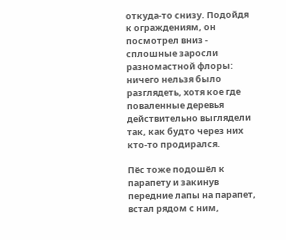откуда-то снизу. Подойдя к ограждениям, он посмотрел вниз - сплошные заросли разномастной флоры: ничего нельзя было разглядеть, хотя кое где поваленные деревья действительно выглядели так, как будто через них кто-то продирался.

Пёс тоже подошёл к парапету и закинув передние лапы на парапет, встал рядом с ним,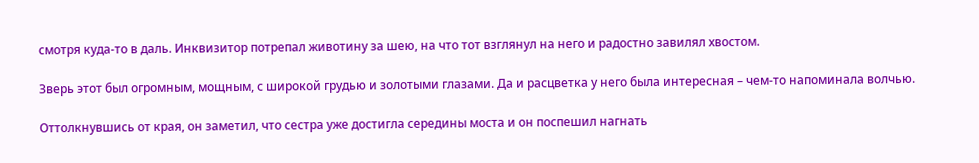смотря куда-то в даль. Инквизитор потрепал животину за шею, на что тот взглянул на него и радостно завилял хвостом.

Зверь этот был огромным, мощным, с широкой грудью и золотыми глазами. Да и расцветка у него была интересная – чем-то напоминала волчью.

Оттолкнувшись от края, он заметил, что сестра уже достигла середины моста и он поспешил нагнать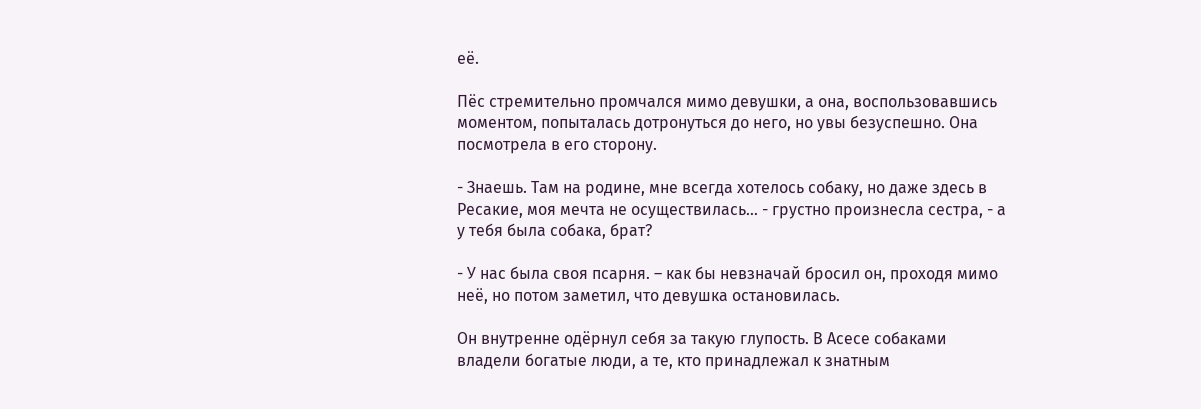её.

Пёс стремительно промчался мимо девушки, а она, воспользовавшись моментом, попыталась дотронуться до него, но увы безуспешно. Она посмотрела в его сторону.

- Знаешь. Там на родине, мне всегда хотелось собаку, но даже здесь в Ресакие, моя мечта не осуществилась… - грустно произнесла сестра, - а у тебя была собака, брат?

- У нас была своя псарня. – как бы невзначай бросил он, проходя мимо неё, но потом заметил, что девушка остановилась.

Он внутренне одёрнул себя за такую глупость. В Асесе собаками владели богатые люди, а те, кто принадлежал к знатным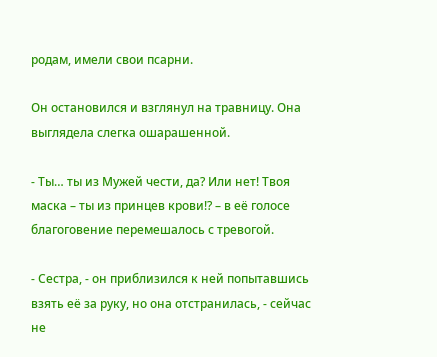родам, имели свои псарни.

Он остановился и взглянул на травницу. Она выглядела слегка ошарашенной.

- Ты… ты из Мужей чести, да? Или нет! Твоя маска – ты из принцев крови!? – в её голосе благоговение перемешалось с тревогой.

- Сестра, - он приблизился к ней попытавшись взять её за руку, но она отстранилась, - сейчас не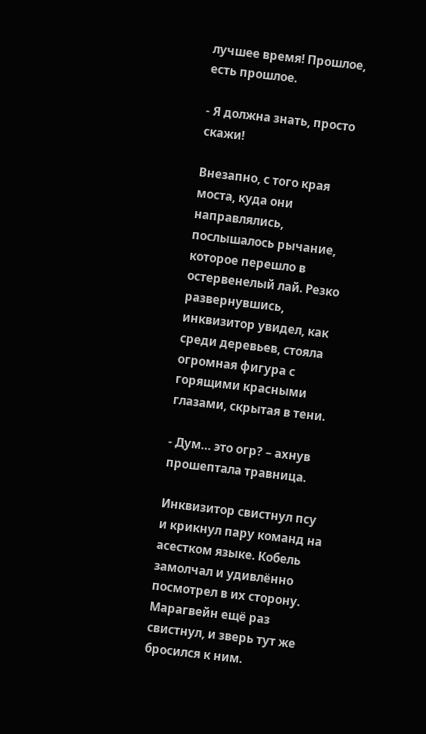лучшее время! Прошлое, есть прошлое.

- Я должна знать, просто скажи!

Внезапно, с того края моста, куда они направлялись, послышалось рычание, которое перешло в остервенелый лай. Резко развернувшись, инквизитор увидел, как среди деревьев, стояла огромная фигура с горящими красными глазами, скрытая в тени.

- Дум… это огр? – ахнув прошептала травница.

Инквизитор свистнул псу и крикнул пару команд на асестком языке. Кобель замолчал и удивлённо посмотрел в их сторону. Марагвейн ещё раз свистнул, и зверь тут же бросился к ним.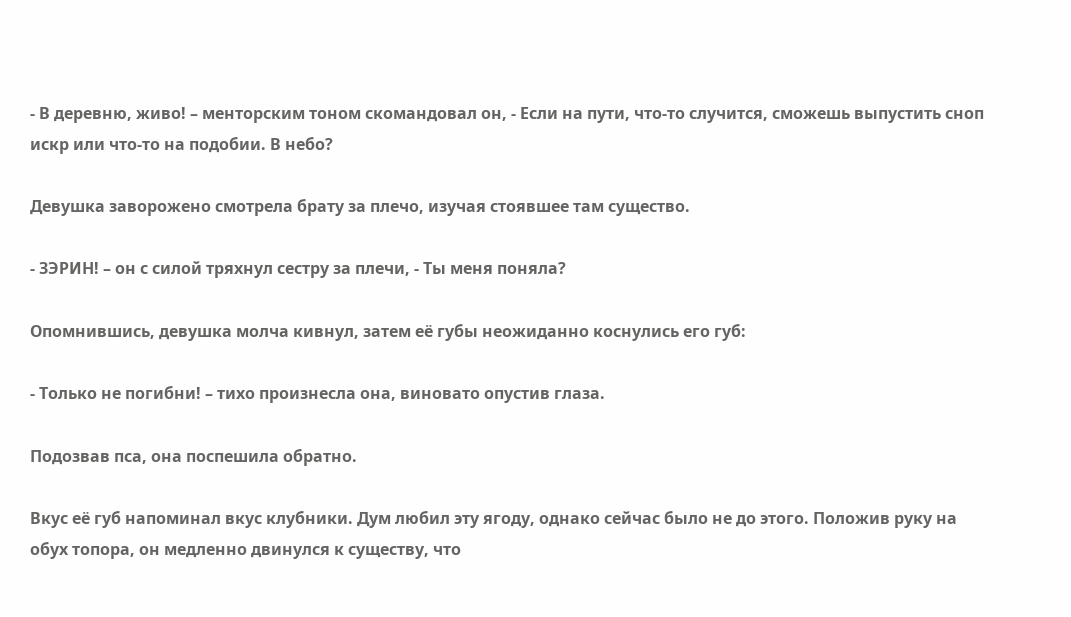- В деревню, живо! – менторским тоном скомандовал он, - Если на пути, что-то случится, сможешь выпустить сноп искр или что-то на подобии. В небо?

Девушка заворожено смотрела брату за плечо, изучая стоявшее там существо.

- ЗЭРИН! – он с силой тряхнул сестру за плечи, - Ты меня поняла?

Опомнившись, девушка молча кивнул, затем её губы неожиданно коснулись его губ:

- Только не погибни! – тихо произнесла она, виновато опустив глаза.

Подозвав пса, она поспешила обратно.

Вкус её губ напоминал вкус клубники. Дум любил эту ягоду, однако сейчас было не до этого. Положив руку на обух топора, он медленно двинулся к существу, что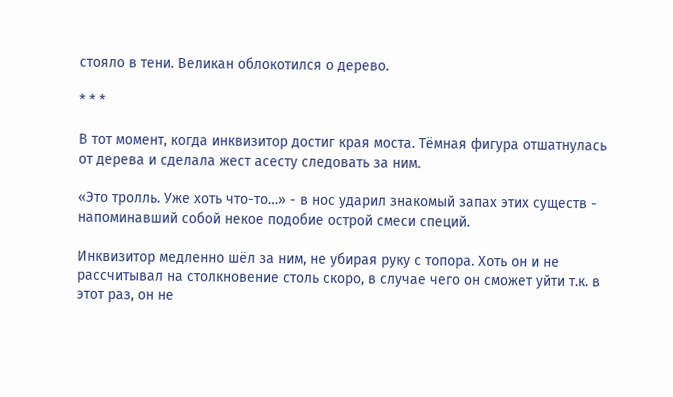стояло в тени. Великан облокотился о дерево.

* * *

В тот момент, когда инквизитор достиг края моста. Тёмная фигура отшатнулась от дерева и сделала жест асесту следовать за ним.

«Это тролль. Уже хоть что-то…» - в нос ударил знакомый запах этих существ - напоминавший собой некое подобие острой смеси специй.

Инквизитор медленно шёл за ним, не убирая руку с топора. Хоть он и не рассчитывал на столкновение столь скоро, в случае чего он сможет уйти т.к. в этот раз, он не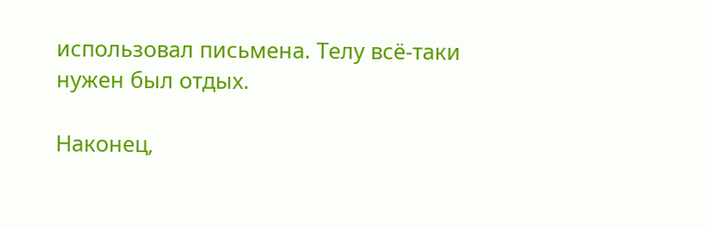использовал письмена. Телу всё-таки нужен был отдых.

Наконец,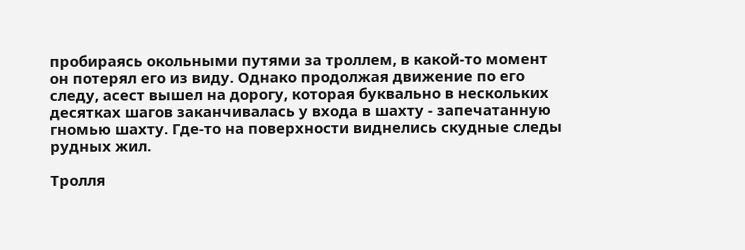пробираясь окольными путями за троллем, в какой-то момент он потерял его из виду. Однако продолжая движение по его следу, асест вышел на дорогу, которая буквально в нескольких десятках шагов заканчивалась у входа в шахту - запечатанную гномью шахту. Где-то на поверхности виднелись скудные следы рудных жил.

Тролля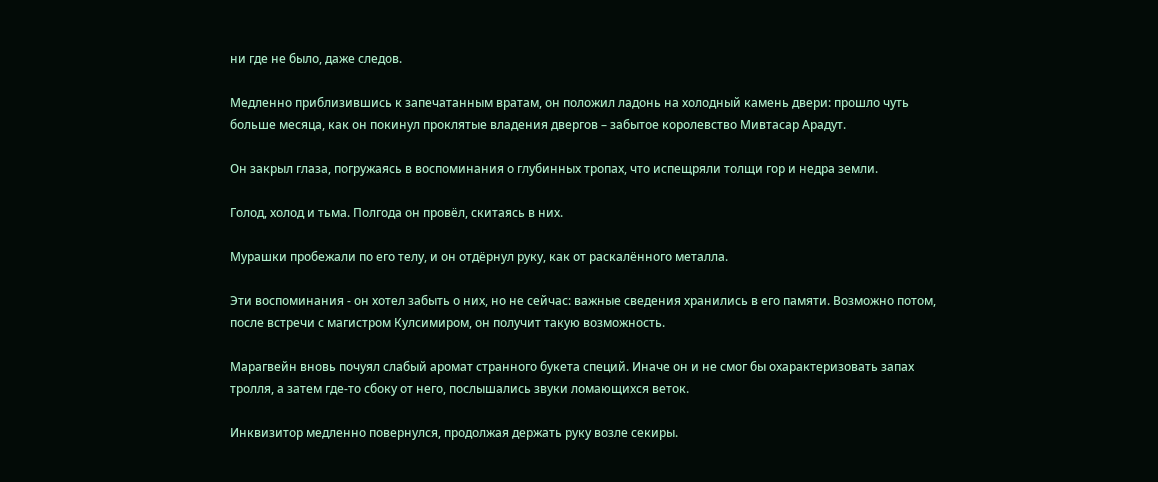ни где не было, даже следов.

Медленно приблизившись к запечатанным вратам, он положил ладонь на холодный камень двери: прошло чуть больше месяца, как он покинул проклятые владения двергов – забытое королевство Мивтасар Арадут.

Он закрыл глаза, погружаясь в воспоминания о глубинных тропах, что испещряли толщи гор и недра земли.

Голод, холод и тьма. Полгода он провёл, скитаясь в них.

Мурашки пробежали по его телу, и он отдёрнул руку, как от раскалённого металла.

Эти воспоминания - он хотел забыть о них, но не сейчас: важные сведения хранились в его памяти. Возможно потом, после встречи с магистром Кулсимиром, он получит такую возможность.

Марагвейн вновь почуял слабый аромат странного букета специй. Иначе он и не смог бы охарактеризовать запах тролля, а затем где-то сбоку от него, послышались звуки ломающихся веток.

Инквизитор медленно повернулся, продолжая держать руку возле секиры.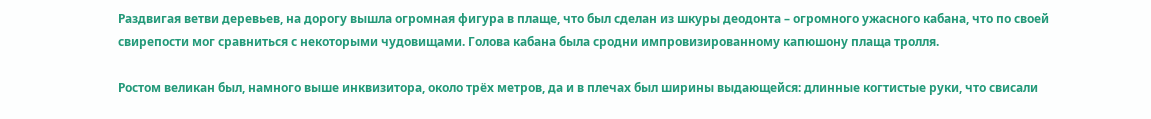Раздвигая ветви деревьев, на дорогу вышла огромная фигура в плаще, что был сделан из шкуры деодонта – огромного ужасного кабана, что по своей свирепости мог сравниться с некоторыми чудовищами. Голова кабана была сродни импровизированному капюшону плаща тролля.

Ростом великан был, намного выше инквизитора, около трёх метров, да и в плечах был ширины выдающейся: длинные когтистые руки, что свисали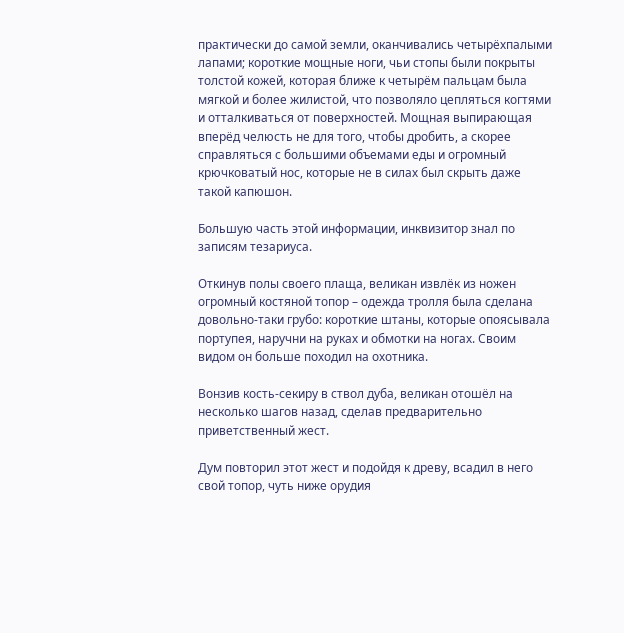практически до самой земли, оканчивались четырёхпалыми лапами; короткие мощные ноги, чьи стопы были покрыты толстой кожей, которая ближе к четырём пальцам была мягкой и более жилистой, что позволяло цепляться когтями и отталкиваться от поверхностей. Мощная выпирающая вперёд челюсть не для того, чтобы дробить, а скорее справляться с большими объемами еды и огромный крючковатый нос, которые не в силах был скрыть даже такой капюшон.

Большую часть этой информации, инквизитор знал по записям тезариуса.

Откинув полы своего плаща, великан извлёк из ножен огромный костяной топор – одежда тролля была сделана довольно-таки грубо: короткие штаны, которые опоясывала портупея, наручни на руках и обмотки на ногах. Своим видом он больше походил на охотника.

Вонзив кость-секиру в ствол дуба, великан отошёл на несколько шагов назад, сделав предварительно приветственный жест.

Дум повторил этот жест и подойдя к древу, всадил в него свой топор, чуть ниже орудия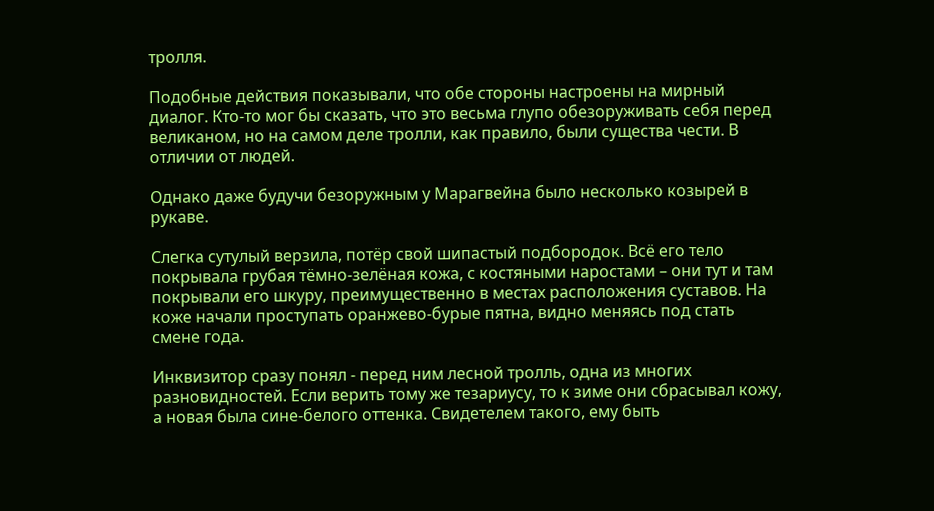тролля.

Подобные действия показывали, что обе стороны настроены на мирный диалог. Кто-то мог бы сказать, что это весьма глупо обезоруживать себя перед великаном, но на самом деле тролли, как правило, были существа чести. В отличии от людей.

Однако даже будучи безоружным у Марагвейна было несколько козырей в рукаве.

Слегка сутулый верзила, потёр свой шипастый подбородок. Всё его тело покрывала грубая тёмно-зелёная кожа, с костяными наростами – они тут и там покрывали его шкуру, преимущественно в местах расположения суставов. На коже начали проступать оранжево-бурые пятна, видно меняясь под стать смене года.

Инквизитор сразу понял - перед ним лесной тролль, одна из многих разновидностей. Если верить тому же тезариусу, то к зиме они сбрасывал кожу, а новая была сине-белого оттенка. Свидетелем такого, ему быть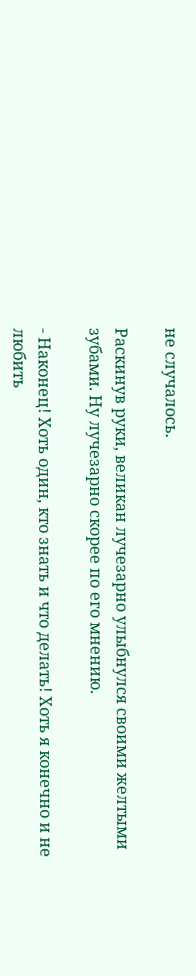не случалось.

Раскинув руки, великан лучезарно улыбнулся своими желтыми зубами. Ну лучезарно скорее по его мнению.

- Наконец! Хоть один, кто знать и что делать! Хоть я конечно и не любить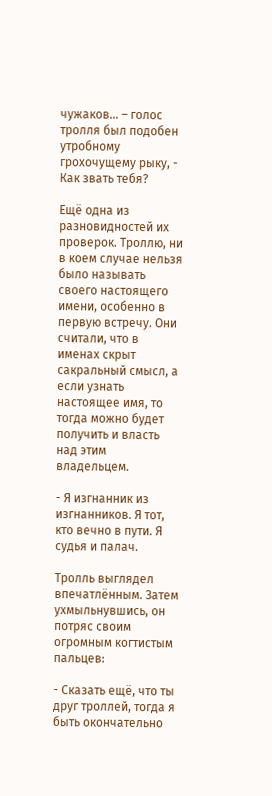чужаков… – голос тролля был подобен утробному грохочущему рыку, - Как звать тебя?

Ещё одна из разновидностей их проверок. Троллю, ни в коем случае нельзя было называть своего настоящего имени, особенно в первую встречу. Они считали, что в именах скрыт сакральный смысл, а если узнать настоящее имя, то тогда можно будет получить и власть над этим владельцем.

- Я изгнанник из изгнанников. Я тот, кто вечно в пути. Я судья и палач.

Тролль выглядел впечатлённым. Затем ухмыльнувшись, он потряс своим огромным когтистым пальцев:

- Сказать ещё, что ты друг троллей, тогда я быть окончательно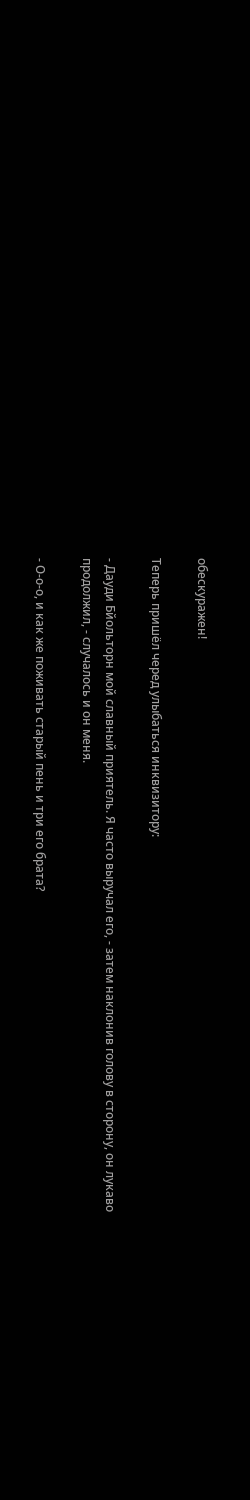обескуражен!

Теперь пришёл черед улыбаться инквизитору:

- Дауди Бйольторн мой славный приятель. Я часто выручал его, - затем наклонив голову в сторону, он лукаво продолжил, - случалось и он меня.

- О-о-о, и как же поживать старый пень и три его брата?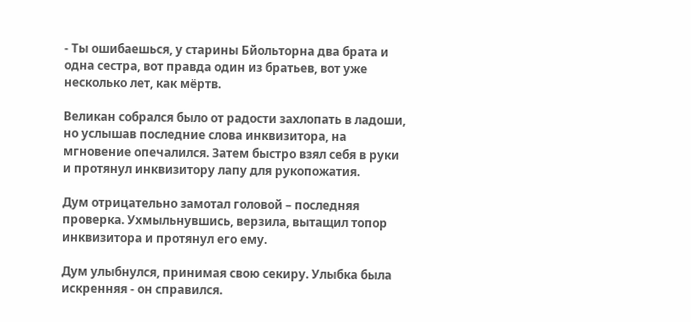- Ты ошибаешься, у старины Бйольторна два брата и одна сестра, вот правда один из братьев, вот уже несколько лет, как мёртв.

Великан собрался было от радости захлопать в ладоши, но услышав последние слова инквизитора, на мгновение опечалился. Затем быстро взял себя в руки и протянул инквизитору лапу для рукопожатия.

Дум отрицательно замотал головой – последняя проверка. Ухмыльнувшись, верзила, вытащил топор инквизитора и протянул его ему.

Дум улыбнулся, принимая свою секиру. Улыбка была искренняя - он справился.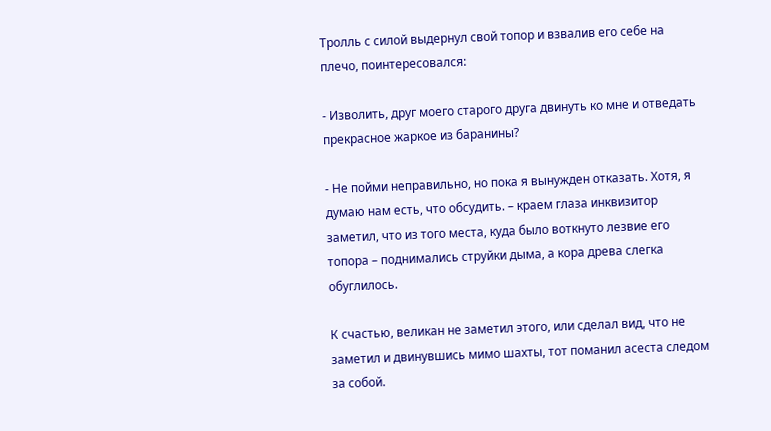Тролль с силой выдернул свой топор и взвалив его себе на плечо, поинтересовался:

- Изволить, друг моего старого друга двинуть ко мне и отведать прекрасное жаркое из баранины?

- Не пойми неправильно, но пока я вынужден отказать. Хотя, я думаю нам есть, что обсудить. – краем глаза инквизитор заметил, что из того места, куда было воткнуто лезвие его топора – поднимались струйки дыма, а кора древа слегка обуглилось.

К счастью, великан не заметил этого, или сделал вид, что не заметил и двинувшись мимо шахты, тот поманил асеста следом за собой.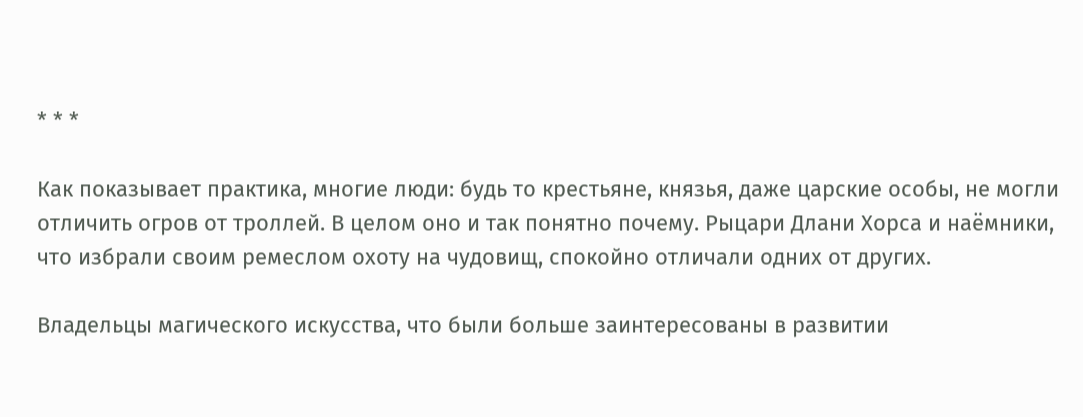* * *

Как показывает практика, многие люди: будь то крестьяне, князья, даже царские особы, не могли отличить огров от троллей. В целом оно и так понятно почему. Рыцари Длани Хорса и наёмники, что избрали своим ремеслом охоту на чудовищ, спокойно отличали одних от других.

Владельцы магического искусства, что были больше заинтересованы в развитии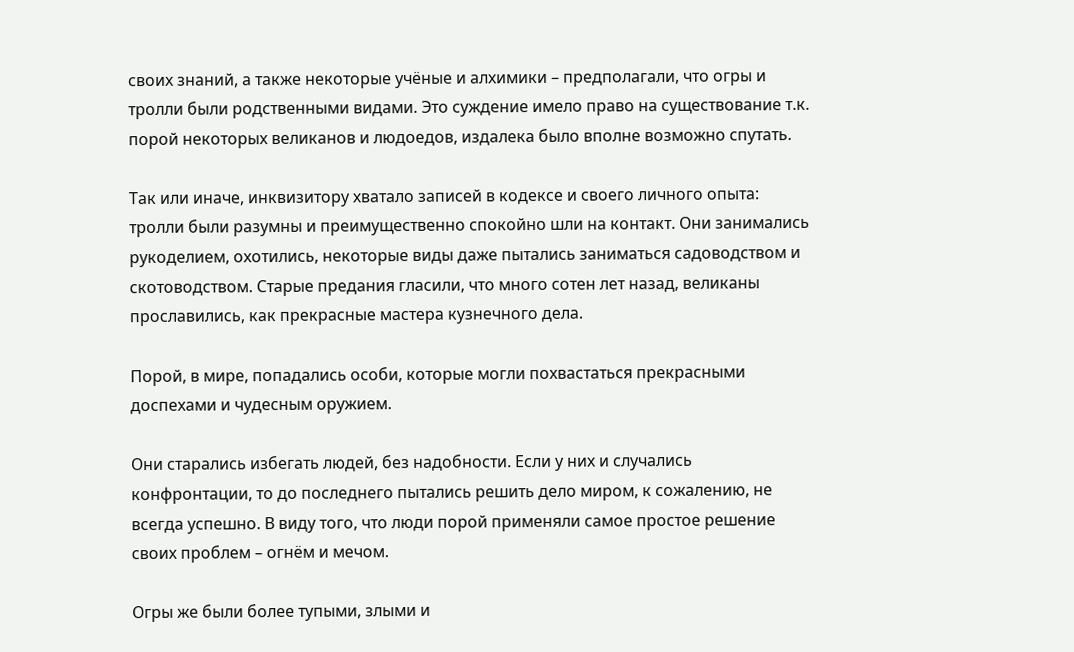своих знаний, а также некоторые учёные и алхимики – предполагали, что огры и тролли были родственными видами. Это суждение имело право на существование т.к. порой некоторых великанов и людоедов, издалека было вполне возможно спутать.

Так или иначе, инквизитору хватало записей в кодексе и своего личного опыта: тролли были разумны и преимущественно спокойно шли на контакт. Они занимались рукоделием, охотились, некоторые виды даже пытались заниматься садоводством и скотоводством. Старые предания гласили, что много сотен лет назад, великаны прославились, как прекрасные мастера кузнечного дела.

Порой, в мире, попадались особи, которые могли похвастаться прекрасными доспехами и чудесным оружием.

Они старались избегать людей, без надобности. Если у них и случались конфронтации, то до последнего пытались решить дело миром, к сожалению, не всегда успешно. В виду того, что люди порой применяли самое простое решение своих проблем – огнём и мечом.

Огры же были более тупыми, злыми и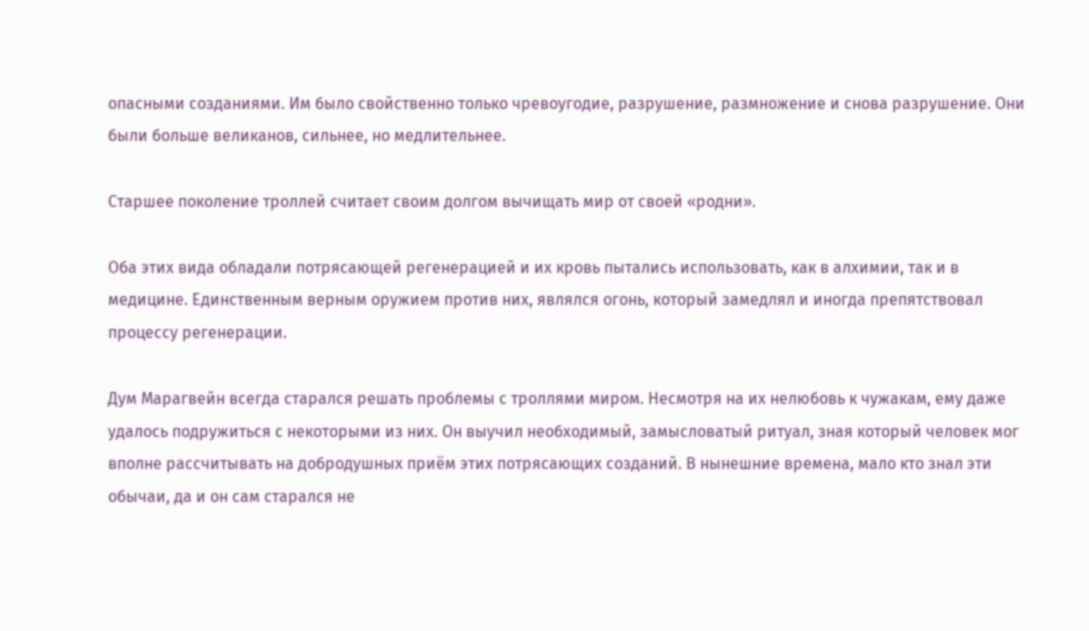опасными созданиями. Им было свойственно только чревоугодие, разрушение, размножение и снова разрушение. Они были больше великанов, сильнее, но медлительнее.

Старшее поколение троллей считает своим долгом вычищать мир от своей «родни».

Оба этих вида обладали потрясающей регенерацией и их кровь пытались использовать, как в алхимии, так и в медицине. Единственным верным оружием против них, являлся огонь, который замедлял и иногда препятствовал процессу регенерации.

Дум Марагвейн всегда старался решать проблемы с троллями миром. Несмотря на их нелюбовь к чужакам, ему даже удалось подружиться с некоторыми из них. Он выучил необходимый, замысловатый ритуал, зная который человек мог вполне рассчитывать на добродушных приём этих потрясающих созданий. В нынешние времена, мало кто знал эти обычаи, да и он сам старался не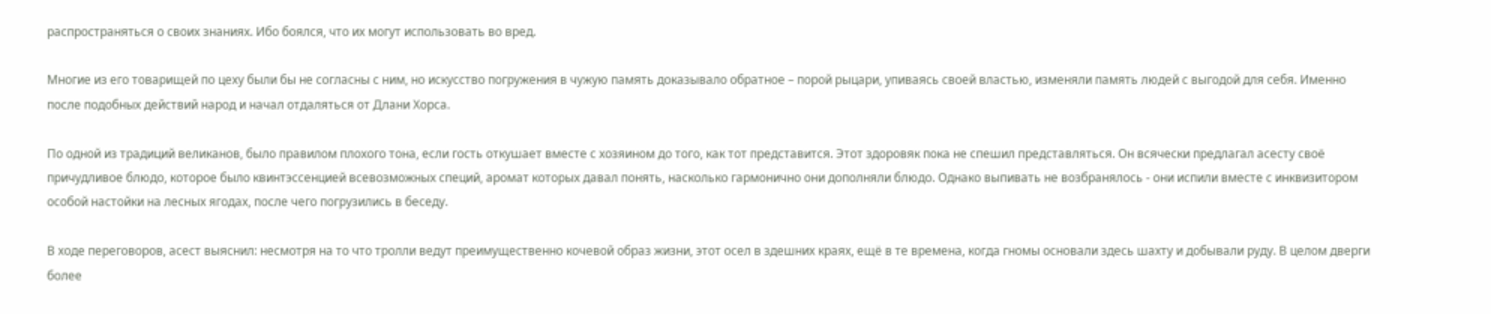распространяться о своих знаниях. Ибо боялся, что их могут использовать во вред.

Многие из его товарищей по цеху были бы не согласны с ним, но искусство погружения в чужую память доказывало обратное – порой рыцари, упиваясь своей властью, изменяли память людей с выгодой для себя. Именно после подобных действий народ и начал отдаляться от Длани Хорса.

По одной из традиций великанов, было правилом плохого тона, если гость откушает вместе с хозяином до того, как тот представится. Этот здоровяк пока не спешил представляться. Он всячески предлагал асесту своё причудливое блюдо, которое было квинтэссенцией всевозможных специй, аромат которых давал понять, насколько гармонично они дополняли блюдо. Однако выпивать не возбранялось - они испили вместе с инквизитором особой настойки на лесных ягодах, после чего погрузились в беседу.

В ходе переговоров, асест выяснил: несмотря на то что тролли ведут преимущественно кочевой образ жизни, этот осел в здешних краях, ещё в те времена, когда гномы основали здесь шахту и добывали руду. В целом дверги более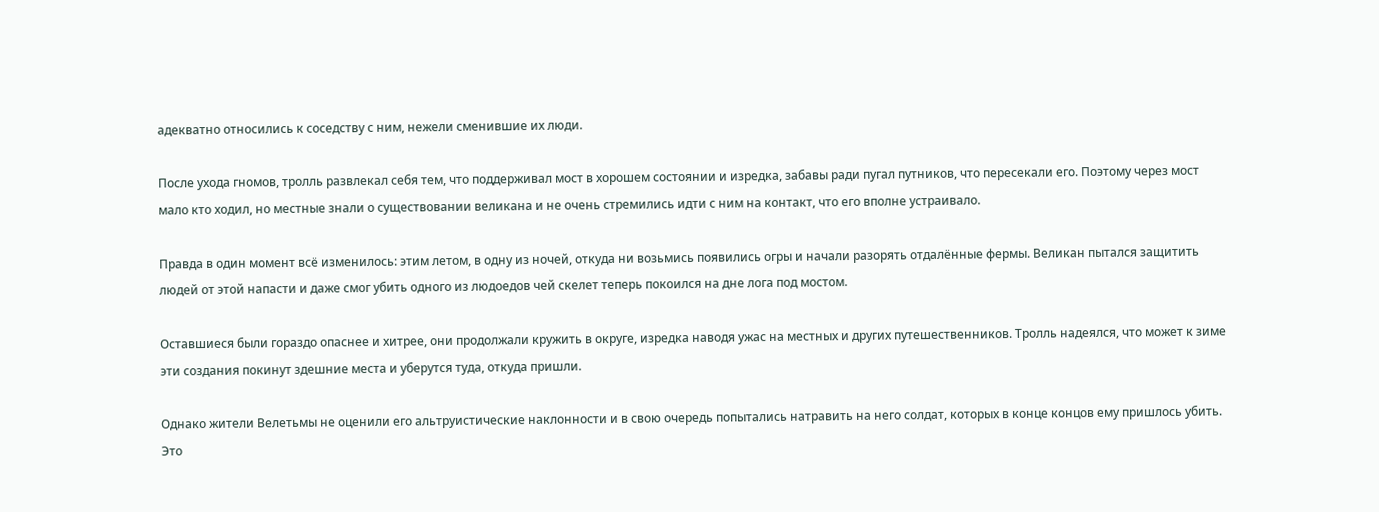адекватно относились к соседству с ним, нежели сменившие их люди.

После ухода гномов, тролль развлекал себя тем, что поддерживал мост в хорошем состоянии и изредка, забавы ради пугал путников, что пересекали его. Поэтому через мост мало кто ходил, но местные знали о существовании великана и не очень стремились идти с ним на контакт, что его вполне устраивало.

Правда в один момент всё изменилось: этим летом, в одну из ночей, откуда ни возьмись появились огры и начали разорять отдалённые фермы. Великан пытался защитить людей от этой напасти и даже смог убить одного из людоедов чей скелет теперь покоился на дне лога под мостом.

Оставшиеся были гораздо опаснее и хитрее, они продолжали кружить в округе, изредка наводя ужас на местных и других путешественников. Тролль надеялся, что может к зиме эти создания покинут здешние места и уберутся туда, откуда пришли.

Однако жители Велетьмы не оценили его альтруистические наклонности и в свою очередь попытались натравить на него солдат, которых в конце концов ему пришлось убить. Это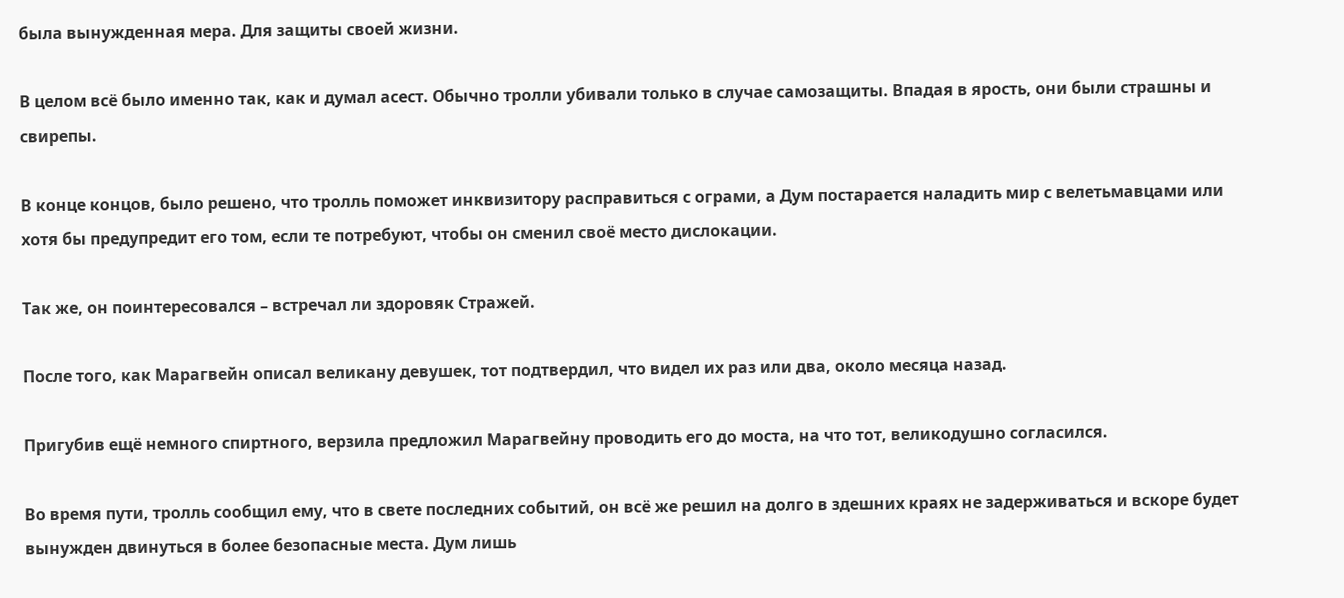была вынужденная мера. Для защиты своей жизни.

В целом всё было именно так, как и думал асест. Обычно тролли убивали только в случае самозащиты. Впадая в ярость, они были страшны и свирепы.

В конце концов, было решено, что тролль поможет инквизитору расправиться с ограми, а Дум постарается наладить мир с велетьмавцами или хотя бы предупредит его том, если те потребуют, чтобы он сменил своё место дислокации.

Так же, он поинтересовался – встречал ли здоровяк Стражей.

После того, как Марагвейн описал великану девушек, тот подтвердил, что видел их раз или два, около месяца назад.

Пригубив ещё немного спиртного, верзила предложил Марагвейну проводить его до моста, на что тот, великодушно согласился.

Во время пути, тролль сообщил ему, что в свете последних событий, он всё же решил на долго в здешних краях не задерживаться и вскоре будет вынужден двинуться в более безопасные места. Дум лишь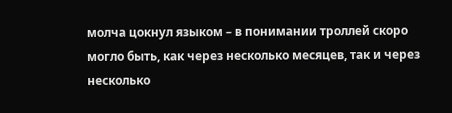молча цокнул языком – в понимании троллей скоро могло быть, как через несколько месяцев, так и через несколько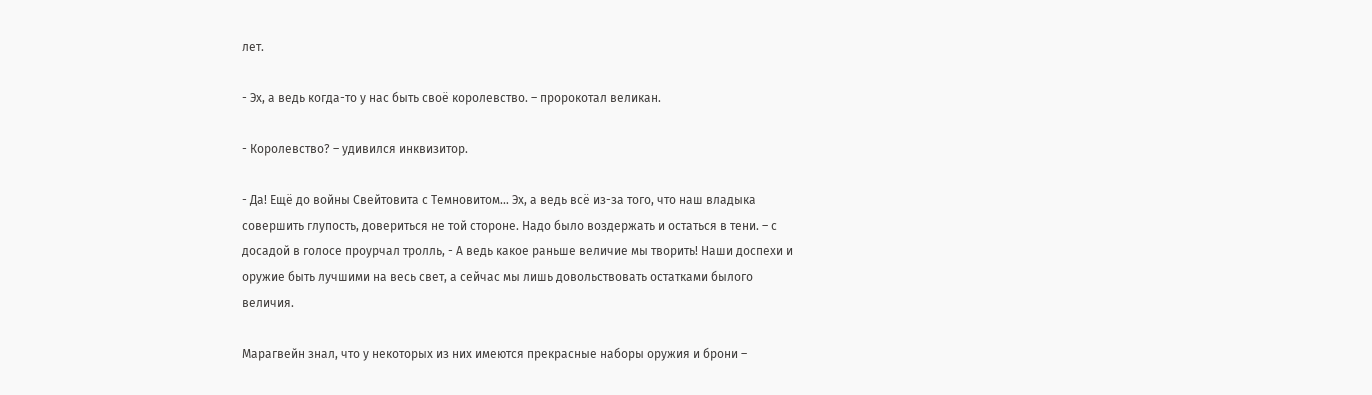лет.

- Эх, а ведь когда-то у нас быть своё королевство. – пророкотал великан.

- Королевство? – удивился инквизитор.

- Да! Ещё до войны Свейтовита с Темновитом… Эх, а ведь всё из-за того, что наш владыка совершить глупость, довериться не той стороне. Надо было воздержать и остаться в тени. – с досадой в голосе проурчал тролль, - А ведь какое раньше величие мы творить! Наши доспехи и оружие быть лучшими на весь свет, а сейчас мы лишь довольствовать остатками былого величия.

Марагвейн знал, что у некоторых из них имеются прекрасные наборы оружия и брони –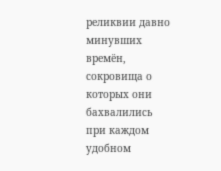реликвии давно минувших времён, сокровища о которых они бахвалились при каждом удобном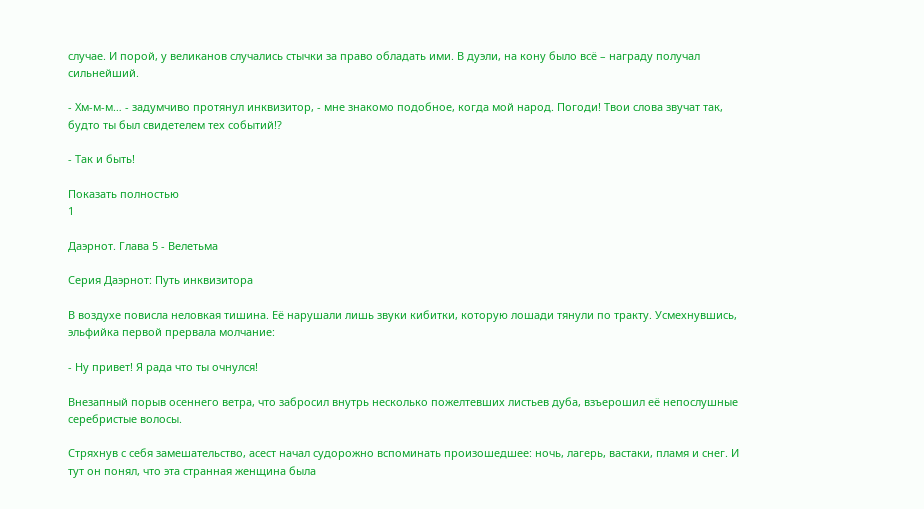случае. И порой, у великанов случались стычки за право обладать ими. В дуэли, на кону было всё – награду получал сильнейший.

- Хм-м-м… - задумчиво протянул инквизитор, - мне знакомо подобное, когда мой народ. Погоди! Твои слова звучат так, будто ты был свидетелем тех событий!?

- Так и быть!

Показать полностью
1

Даэрнот. Глава 5 - Велетьма

Серия Даэрнот: Путь инквизитора

В воздухе повисла неловкая тишина. Её нарушали лишь звуки кибитки, которую лошади тянули по тракту. Усмехнувшись, эльфийка первой прервала молчание:

- Ну привет! Я рада что ты очнулся!

Внезапный порыв осеннего ветра, что забросил внутрь несколько пожелтевших листьев дуба, взъерошил её непослушные серебристые волосы.

Стряхнув с себя замешательство, асест начал судорожно вспоминать произошедшее: ночь, лагерь, вастаки, пламя и снег. И тут он понял, что эта странная женщина была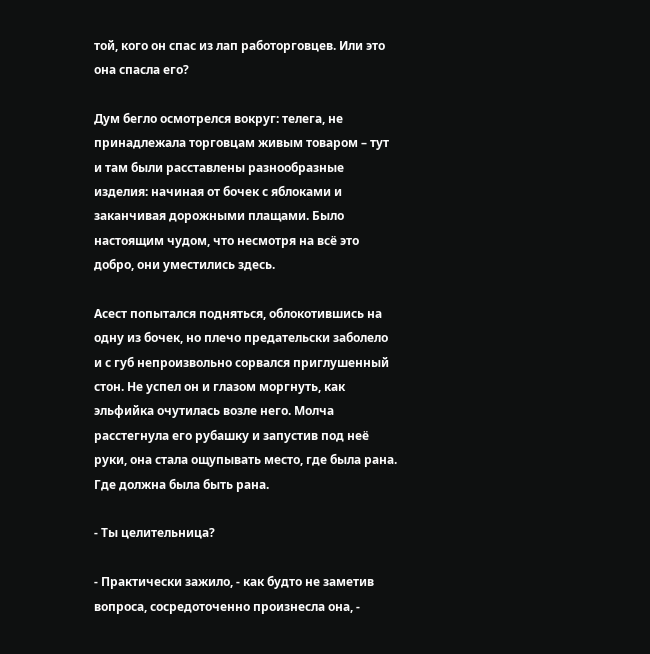той, кого он спас из лап работорговцев. Или это она спасла его?

Дум бегло осмотрелся вокруг: телега, не принадлежала торговцам живым товаром – тут и там были расставлены разнообразные изделия: начиная от бочек с яблоками и заканчивая дорожными плащами. Было настоящим чудом, что несмотря на всё это добро, они уместились здесь.

Асест попытался подняться, облокотившись на одну из бочек, но плечо предательски заболело и с губ непроизвольно сорвался приглушенный стон. Не успел он и глазом моргнуть, как эльфийка очутилась возле него. Молча расстегнула его рубашку и запустив под неё руки, она стала ощупывать место, где была рана. Где должна была быть рана.

- Ты целительница?

- Практически зажило, - как будто не заметив вопроса, сосредоточенно произнесла она, -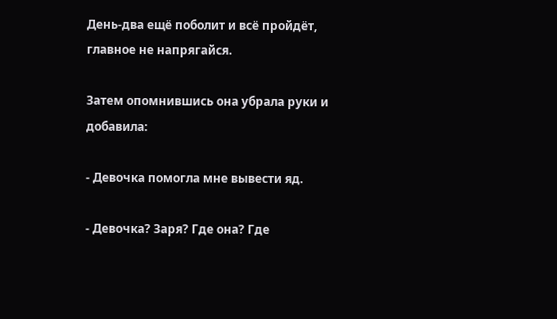День-два ещё поболит и всё пройдёт, главное не напрягайся.

Затем опомнившись она убрала руки и добавила:

- Девочка помогла мне вывести яд.

- Девочка? Заря? Где она? Где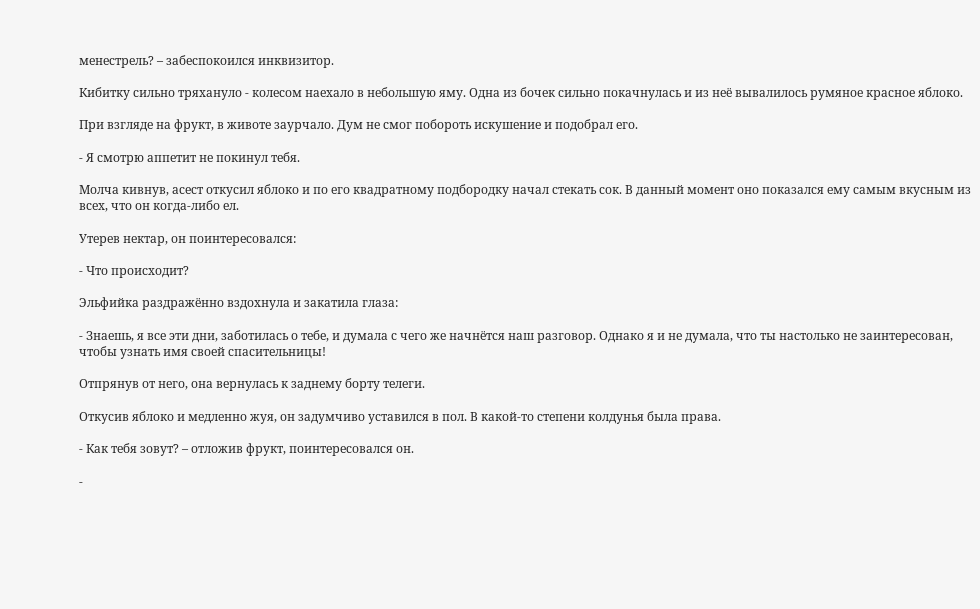менестрель? – забеспокоился инквизитор.

Кибитку сильно тряхануло - колесом наехало в небольшую яму. Одна из бочек сильно покачнулась и из неё вывалилось румяное красное яблоко.

При взгляде на фрукт, в животе заурчало. Дум не смог побороть искушение и подобрал его.

- Я смотрю аппетит не покинул тебя.

Молча кивнув, асест откусил яблоко и по его квадратному подбородку начал стекать сок. В данный момент оно показался ему самым вкусным из всех, что он когда-либо ел.

Утерев нектар, он поинтересовался:

- Что происходит?

Эльфийка раздражённо вздохнула и закатила глаза:

- Знаешь, я все эти дни, заботилась о тебе, и думала с чего же начнётся наш разговор. Однако я и не думала, что ты настолько не заинтересован, чтобы узнать имя своей спасительницы!

Отпрянув от него, она вернулась к заднему борту телеги.

Откусив яблоко и медленно жуя, он задумчиво уставился в пол. В какой-то степени колдунья была права.

- Как тебя зовут? – отложив фрукт, поинтересовался он.

-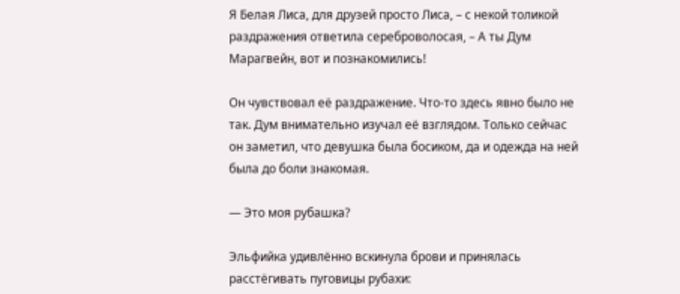Я Белая Лиса, для друзей просто Лиса, – с некой толикой раздражения ответила сереброволосая, – А ты Дум Марагвейн, вот и познакомились!

Он чувствовал её раздражение. Что-то здесь явно было не так. Дум внимательно изучал её взглядом. Только сейчас он заметил, что девушка была босиком, да и одежда на ней была до боли знакомая.

— Это моя рубашка?

Эльфийка удивлённо вскинула брови и принялась расстёгивать пуговицы рубахи: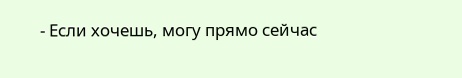- Если хочешь, могу прямо сейчас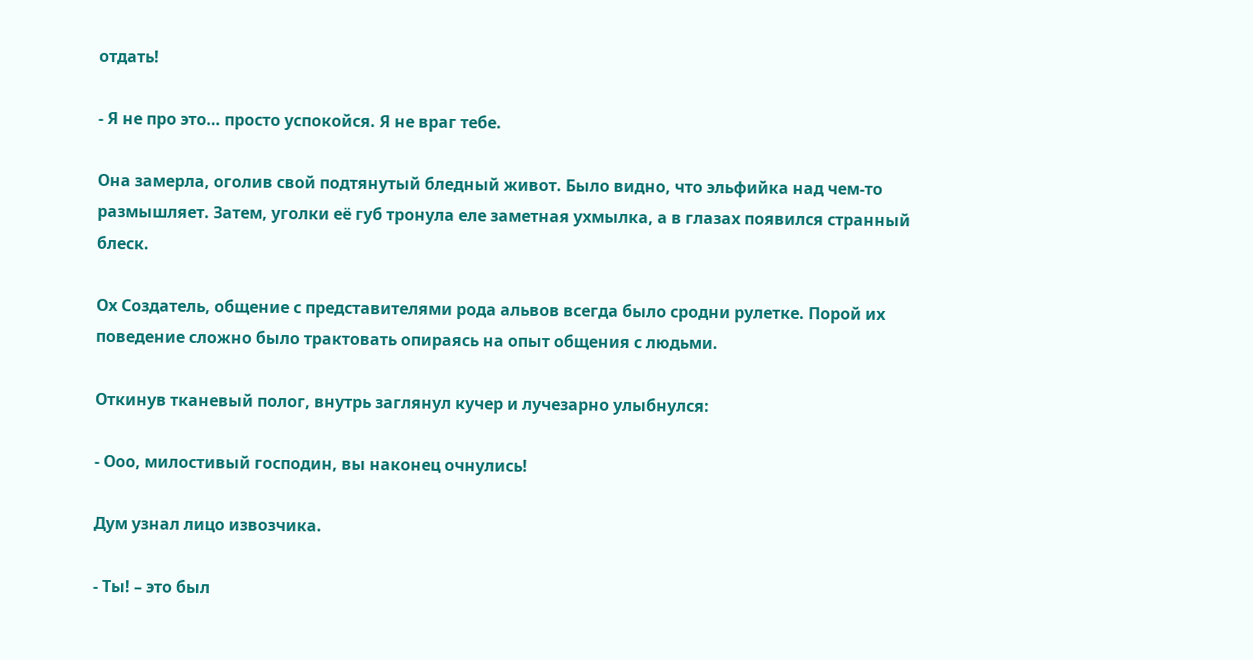отдать!

- Я не про это… просто успокойся. Я не враг тебе.

Она замерла, оголив свой подтянутый бледный живот. Было видно, что эльфийка над чем-то размышляет. Затем, уголки её губ тронула еле заметная ухмылка, а в глазах появился странный блеск.

Ох Создатель, общение с представителями рода альвов всегда было сродни рулетке. Порой их поведение сложно было трактовать опираясь на опыт общения с людьми.

Откинув тканевый полог, внутрь заглянул кучер и лучезарно улыбнулся:

- Ооо, милостивый господин, вы наконец очнулись!

Дум узнал лицо извозчика.

- Ты! – это был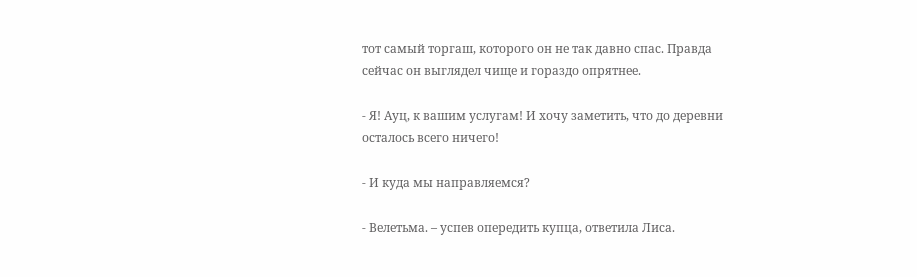тот самый торгаш, которого он не так давно спас. Правда сейчас он выглядел чище и гораздо опрятнее.

- Я! Ауц, к вашим услугам! И хочу заметить, что до деревни осталось всего ничего!

- И куда мы направляемся?

- Велетьма. – успев опередить купца, ответила Лиса.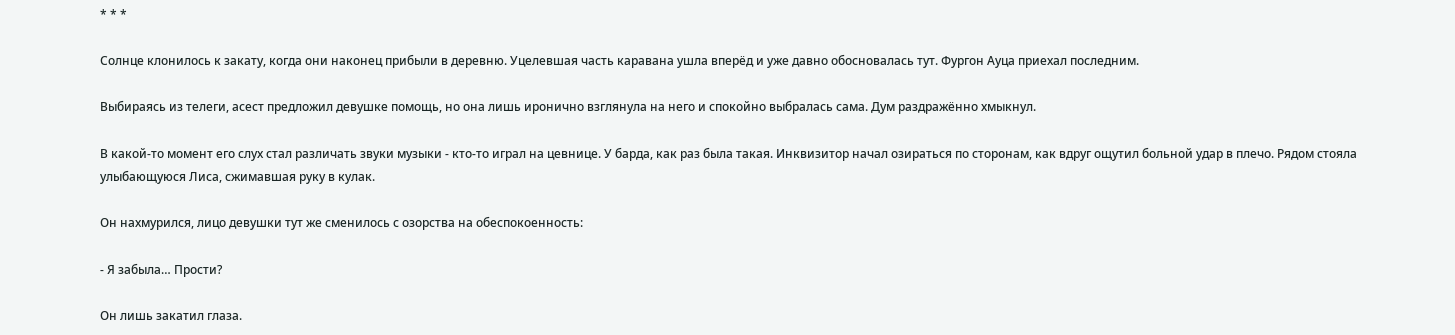* * *

Солнце клонилось к закату, когда они наконец прибыли в деревню. Уцелевшая часть каравана ушла вперёд и уже давно обосновалась тут. Фургон Ауца приехал последним.

Выбираясь из телеги, асест предложил девушке помощь, но она лишь иронично взглянула на него и спокойно выбралась сама. Дум раздражённо хмыкнул.

В какой-то момент его слух стал различать звуки музыки - кто-то играл на цевнице. У барда, как раз была такая. Инквизитор начал озираться по сторонам, как вдруг ощутил больной удар в плечо. Рядом стояла улыбающуюся Лиса, сжимавшая руку в кулак.

Он нахмурился, лицо девушки тут же сменилось с озорства на обеспокоенность:

- Я забыла… Прости?

Он лишь закатил глаза.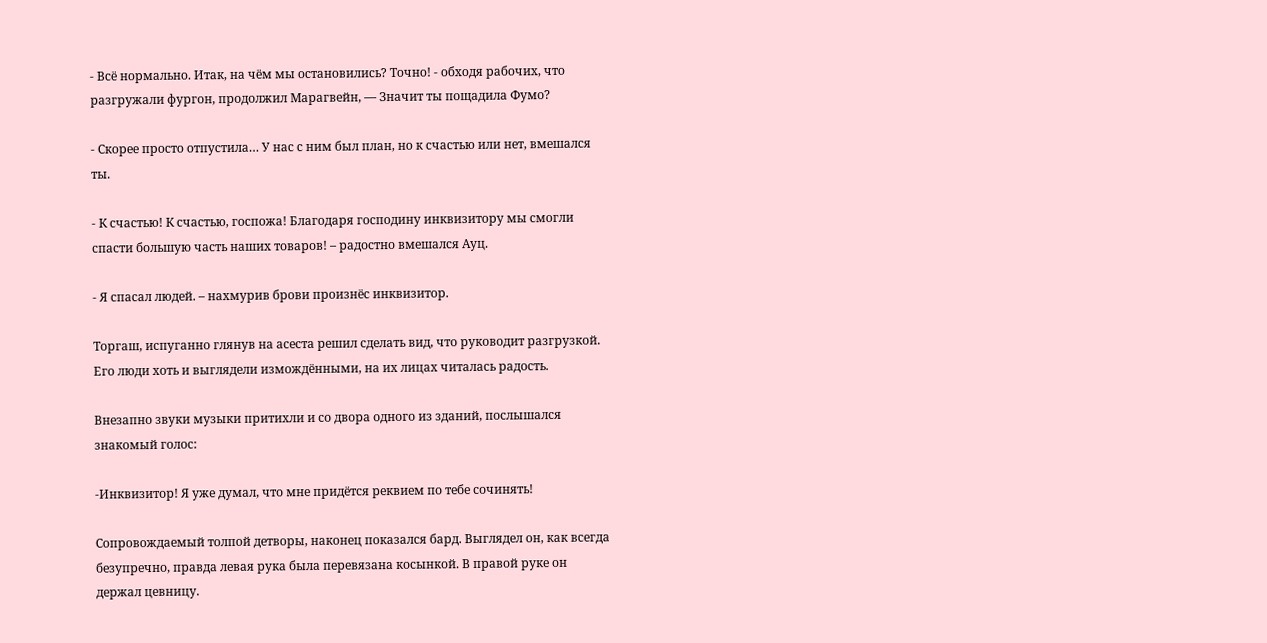- Всё нормально. Итак, на чём мы остановились? Точно! - обходя рабочих, что разгружали фургон, продолжил Марагвейн, — Значит ты пощадила Фумо?

- Скорее просто отпустила… У нас с ним был план, но к счастью или нет, вмешался ты.

- К счастью! К счастью, госпожа! Благодаря господину инквизитору мы смогли спасти большую часть наших товаров! – радостно вмешался Ауц.

- Я спасал людей. – нахмурив брови произнёс инквизитор.

Торгаш, испуганно глянув на асеста решил сделать вид, что руководит разгрузкой. Его люди хоть и выглядели измождёнными, на их лицах читалась радость.

Внезапно звуки музыки притихли и со двора одного из зданий, послышался знакомый голос:

-Инквизитор! Я уже думал, что мне придётся реквием по тебе сочинять!

Сопровождаемый толпой детворы, наконец показался бард. Выглядел он, как всегда безупречно, правда левая рука была перевязана косынкой. В правой руке он держал цевницу.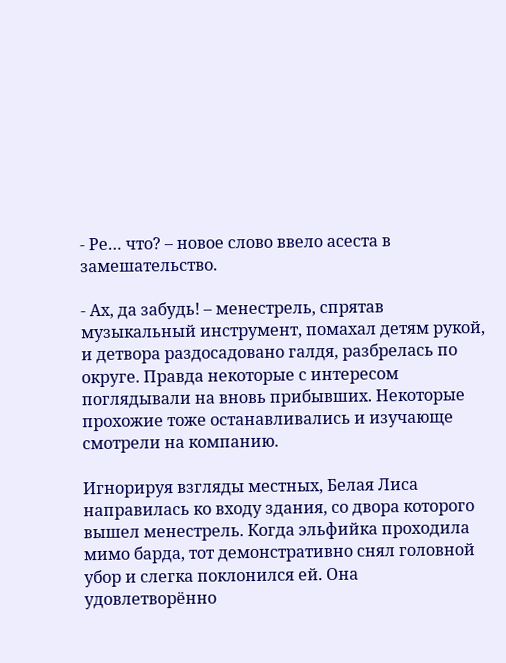- Ре… что? – новое слово ввело асеста в замешательство.

- Ах, да забудь! – менестрель, спрятав музыкальный инструмент, помахал детям рукой, и детвора раздосадовано галдя, разбрелась по округе. Правда некоторые с интересом поглядывали на вновь прибывших. Некоторые прохожие тоже останавливались и изучающе смотрели на компанию.

Игнорируя взгляды местных, Белая Лиса направилась ко входу здания, со двора которого вышел менестрель. Когда эльфийка проходила мимо барда, тот демонстративно снял головной убор и слегка поклонился ей. Она удовлетворённо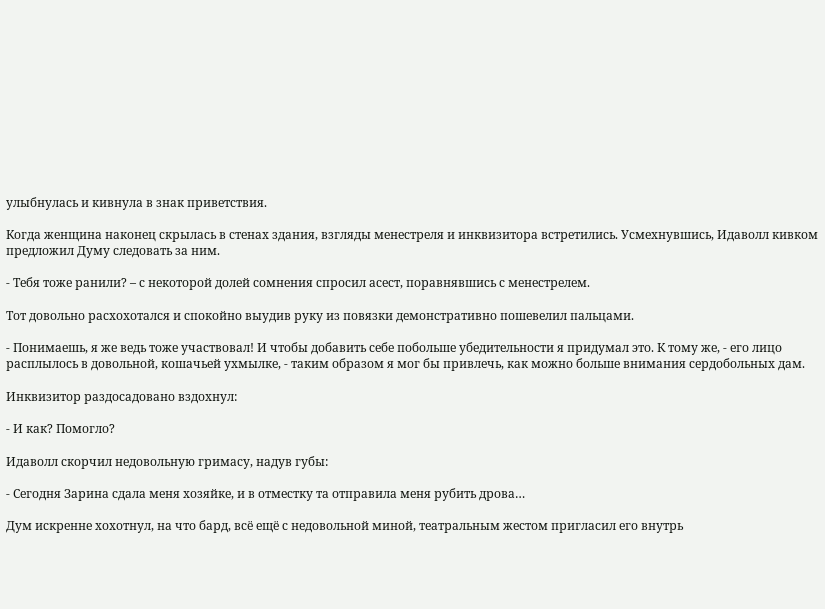улыбнулась и кивнула в знак приветствия.

Когда женщина наконец скрылась в стенах здания, взгляды менестреля и инквизитора встретились. Усмехнувшись, Идаволл кивком предложил Думу следовать за ним.

- Тебя тоже ранили? – с некоторой долей сомнения спросил асест, поравнявшись с менестрелем.

Тот довольно расхохотался и спокойно выудив руку из повязки демонстративно пошевелил пальцами.

- Понимаешь, я же ведь тоже участвовал! И чтобы добавить себе побольше убедительности я придумал это. К тому же, - его лицо расплылось в довольной, кошачьей ухмылке, - таким образом я мог бы привлечь, как можно больше внимания сердобольных дам.

Инквизитор раздосадовано вздохнул:

- И как? Помогло?

Идаволл скорчил недовольную гримасу, надув губы:

- Сегодня Зарина сдала меня хозяйке, и в отместку та отправила меня рубить дрова…

Дум искренне хохотнул, на что бард, всё ещё с недовольной миной, театральным жестом пригласил его внутрь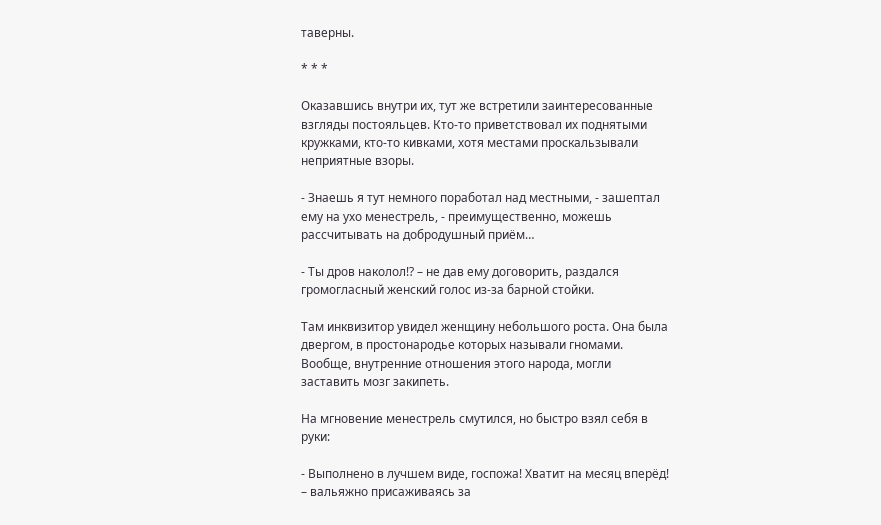таверны.

* * *

Оказавшись внутри их, тут же встретили заинтересованные взгляды постояльцев. Кто-то приветствовал их поднятыми кружками, кто-то кивками, хотя местами проскальзывали неприятные взоры.

- Знаешь я тут немного поработал над местными, - зашептал ему на ухо менестрель, - преимущественно, можешь рассчитывать на добродушный приём…

- Ты дров наколол!? – не дав ему договорить, раздался громогласный женский голос из-за барной стойки.

Там инквизитор увидел женщину небольшого роста. Она была двергом, в простонародье которых называли гномами. Вообще, внутренние отношения этого народа, могли заставить мозг закипеть.

На мгновение менестрель смутился, но быстро взял себя в руки:

- Выполнено в лучшем виде, госпожа! Хватит на месяц вперёд! – вальяжно присаживаясь за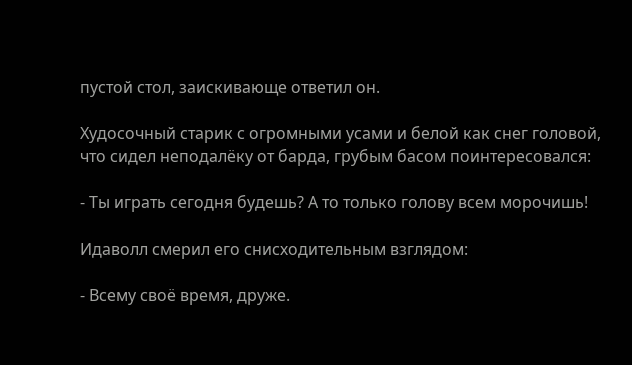пустой стол, заискивающе ответил он.

Худосочный старик с огромными усами и белой как снег головой, что сидел неподалёку от барда, грубым басом поинтересовался:

- Ты играть сегодня будешь? А то только голову всем морочишь!

Идаволл смерил его снисходительным взглядом:

- Всему своё время, друже.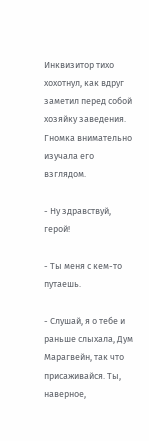Инквизитор тихо хохотнул, как вдруг заметил перед собой хозяйку заведения. Гномка внимательно изучала его взглядом.

- Ну здравствуй, герой!

- Ты меня с кем-то путаешь.

- Слушай, я о тебе и раньше слыхала, Дум Марагвейн, так что присаживайся. Ты, наверное,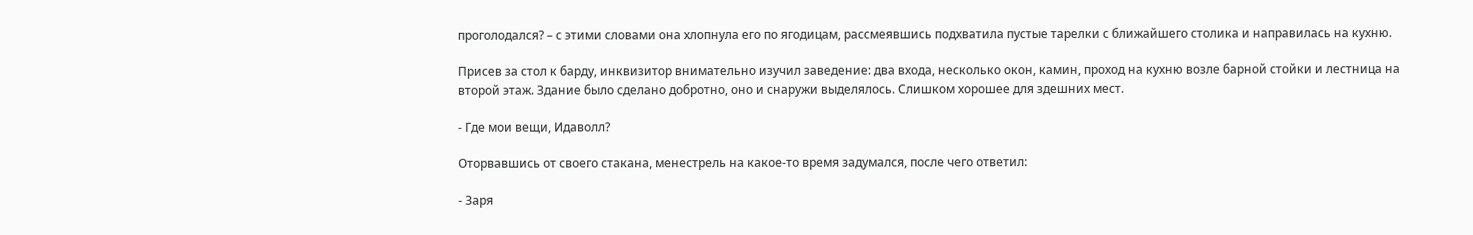проголодался? – с этими словами она хлопнула его по ягодицам, рассмеявшись подхватила пустые тарелки с ближайшего столика и направилась на кухню.

Присев за стол к барду, инквизитор внимательно изучил заведение: два входа, несколько окон, камин, проход на кухню возле барной стойки и лестница на второй этаж. Здание было сделано добротно, оно и снаружи выделялось. Слишком хорошее для здешних мест.

- Где мои вещи, Идаволл?

Оторвавшись от своего стакана, менестрель на какое-то время задумался, после чего ответил:

- Заря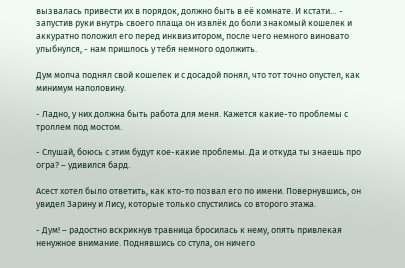вызвалась привести их в порядок, должно быть в её комнате. И кстати… - запустив руки внутрь своего плаща он извлёк до боли знакомый кошелек и аккуратно положил его перед инквизитором, после чего немного виновато улыбнулся, - нам пришлось у тебя немного одолжить.

Дум молча поднял свой кошелек и с досадой понял, что тот точно опустел, как минимум наполовину.

- Ладно, у них должна быть работа для меня. Кажется какие-то проблемы с троллем под мостом.

- Слушай, боюсь с этим будут кое-какие проблемы. Да и откуда ты знаешь про огра? – удивился бард.

Асест хотел было ответить, как кто-то позвал его по имени. Повернувшись, он увидел Зарину и Лису, которые только спустились со второго этажа.

- Дум! – радостно вскрикнув травница бросилась к нему, опять привлекая ненужное внимание. Поднявшись со стула, он ничего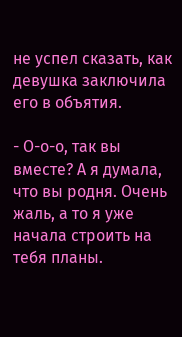не успел сказать, как девушка заключила его в объятия.

- О-о-о, так вы вместе? А я думала, что вы родня. Очень жаль, а то я уже начала строить на тебя планы.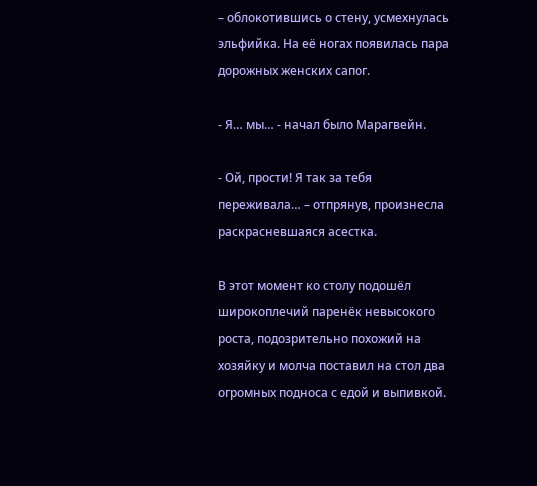– облокотившись о стену, усмехнулась эльфийка. На её ногах появилась пара дорожных женских сапог.

- Я… мы… - начал было Марагвейн.

- Ой, прости! Я так за тебя переживала… – отпрянув, произнесла раскрасневшаяся асестка.

В этот момент ко столу подошёл широкоплечий паренёк невысокого роста, подозрительно похожий на хозяйку и молча поставил на стол два огромных подноса с едой и выпивкой.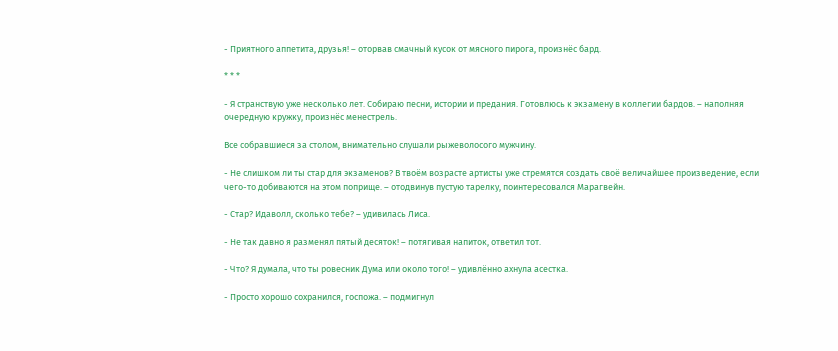- Приятного аппетита, друзья! – оторвав смачный кусок от мясного пирога, произнёс бард.

* * *

- Я странствую уже несколько лет. Собираю песни, истории и предания. Готовлюсь к экзамену в коллегии бардов. – наполняя очередную кружку, произнёс менестрель.

Все собравшиеся за столом, внимательно слушали рыжеволосого мужчину.

- Не слишком ли ты стар для экзаменов? В твоём возрасте артисты уже стремятся создать своё величайшее произведение, если чего-то добиваются на этом поприще. – отодвинув пустую тарелку, поинтересовался Марагвейн.

- Стар? Идаволл, сколько тебе? – удивилась Лиса.

- Не так давно я разменял пятый десяток! – потягивая напиток, ответил тот.

- Что? Я думала, что ты ровесник Дума или около того! – удивлённо ахнула асестка.

- Просто хорошо сохранился, госпожа. – подмигнул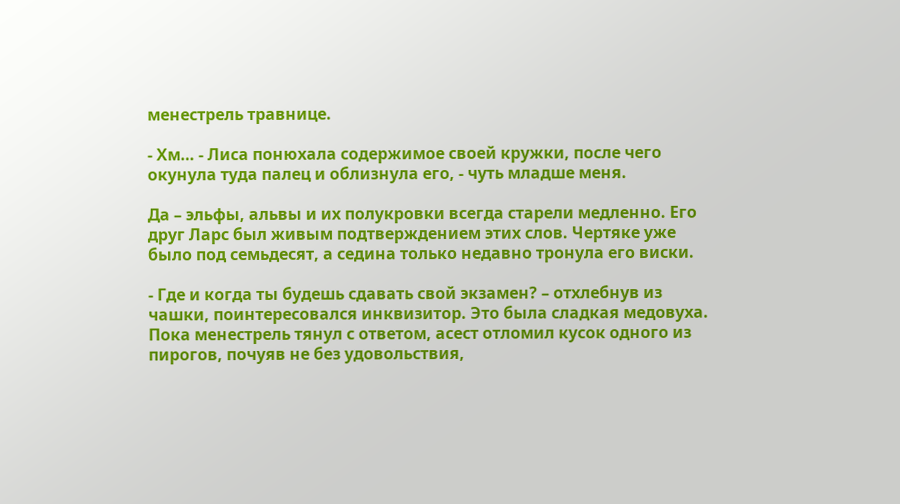менестрель травнице.

- Хм… - Лиса понюхала содержимое своей кружки, после чего окунула туда палец и облизнула его, - чуть младше меня.

Да – эльфы, альвы и их полукровки всегда старели медленно. Его друг Ларс был живым подтверждением этих слов. Чертяке уже было под семьдесят, а седина только недавно тронула его виски.

- Где и когда ты будешь сдавать свой экзамен? – отхлебнув из чашки, поинтересовался инквизитор. Это была сладкая медовуха. Пока менестрель тянул с ответом, асест отломил кусок одного из пирогов, почуяв не без удовольствия,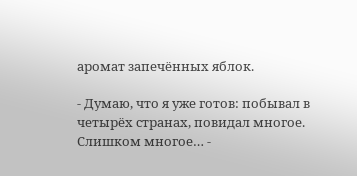аромат запечённых яблок.

- Думаю, что я уже готов: побывал в четырёх странах, повидал многое. Слишком многое… -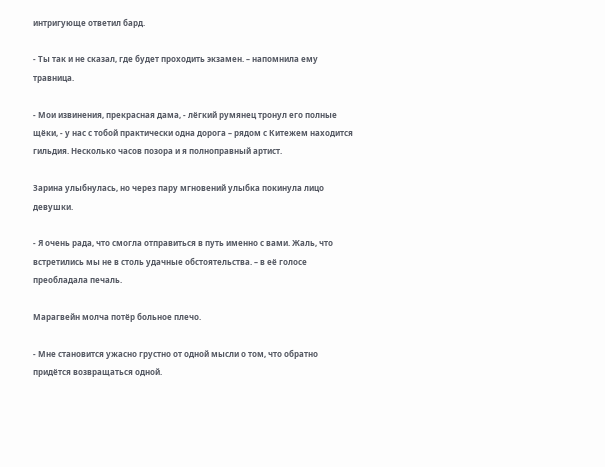интригующе ответил бард.

- Ты так и не сказал, где будет проходить экзамен. – напомнила ему травница.

- Мои извинения, прекрасная дама, - лёгкий румянец тронул его полные щёки, - у нас с тобой практически одна дорога – рядом с Китежем находится гильдия. Несколько часов позора и я полноправный артист.

Зарина улыбнулась, но через пару мгновений улыбка покинула лицо девушки.

- Я очень рада, что смогла отправиться в путь именно с вами. Жаль, что встретились мы не в столь удачные обстоятельства. – в её голосе преобладала печаль.

Марагвейн молча потёр больное плечо.

- Мне становится ужасно грустно от одной мысли о том, что обратно придётся возвращаться одной.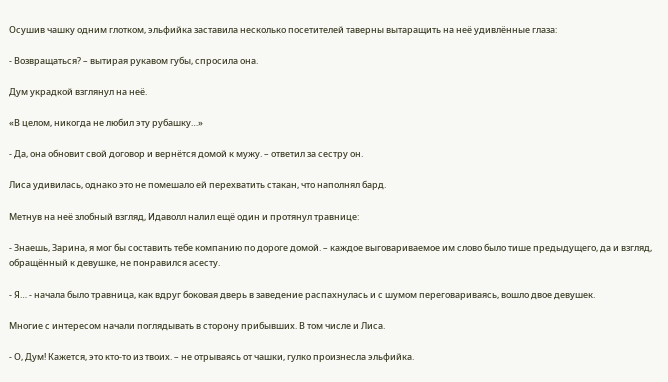Осушив чашку одним глотком, эльфийка заставила несколько посетителей таверны вытаращить на неё удивлённые глаза:

- Возвращаться? – вытирая рукавом губы, спросила она.

Дум украдкой взглянул на неё.

«В целом, никогда не любил эту рубашку…»

- Да, она обновит свой договор и вернётся домой к мужу. – ответил за сестру он.

Лиса удивилась, однако это не помешало ей перехватить стакан, что наполнял бард.

Метнув на неё злобный взгляд, Идаволл налил ещё один и протянул травнице:

- Знаешь, Зарина, я мог бы составить тебе компанию по дороге домой. – каждое выговариваемое им слово было тише предыдущего, да и взгляд, обращённый к девушке, не понравился асесту.

- Я… - начала было травница, как вдруг боковая дверь в заведение распахнулась и с шумом переговариваясь, вошло двое девушек.

Многие с интересом начали поглядывать в сторону прибывших. В том числе и Лиса.

- О, Дум! Кажется, это кто-то из твоих. – не отрываясь от чашки, гулко произнесла эльфийка.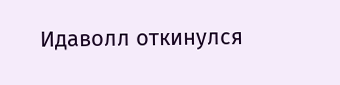Идаволл откинулся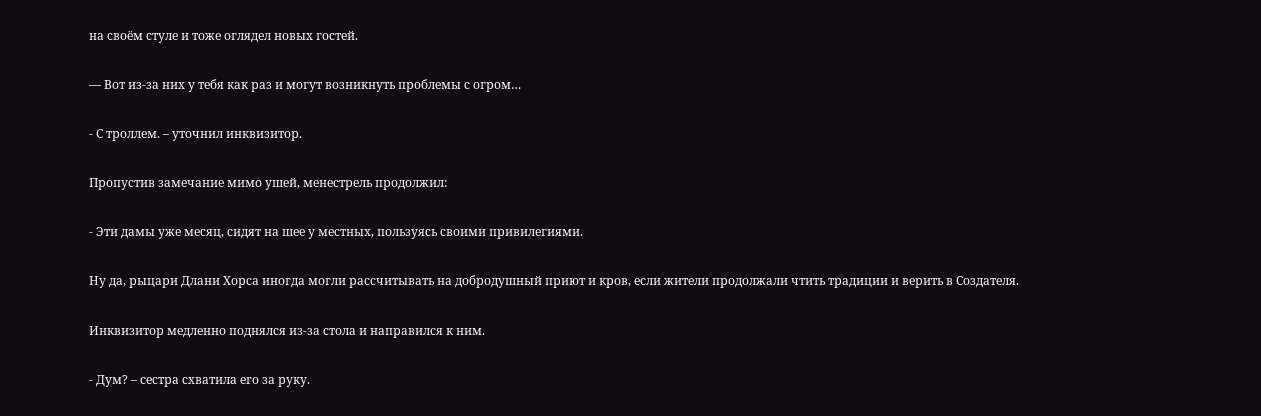на своём стуле и тоже оглядел новых гостей.

— Вот из-за них у тебя как раз и могут возникнуть проблемы с огром…

- С троллем. – уточнил инквизитор.

Пропустив замечание мимо ушей, менестрель продолжил:

- Эти дамы уже месяц, сидят на шее у местных, пользуясь своими привилегиями.

Ну да, рыцари Длани Хорса иногда могли рассчитывать на добродушный приют и кров, если жители продолжали чтить традиции и верить в Создателя.

Инквизитор медленно поднялся из-за стола и направился к ним.

- Дум? – сестра схватила его за руку.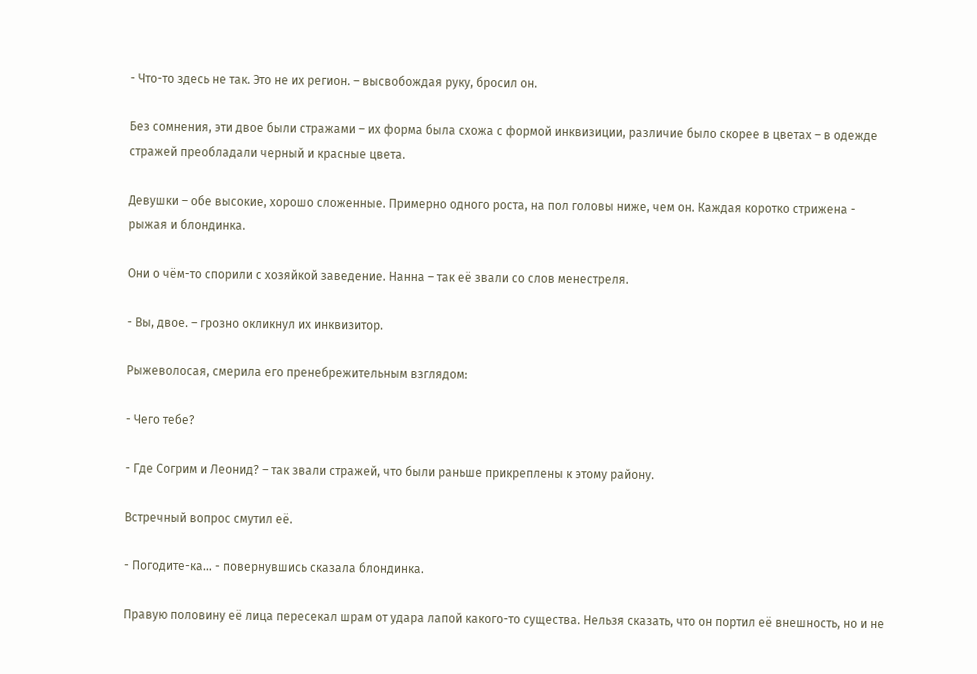- Что-то здесь не так. Это не их регион. – высвобождая руку, бросил он.

Без сомнения, эти двое были стражами – их форма была схожа с формой инквизиции, различие было скорее в цветах – в одежде стражей преобладали черный и красные цвета.

Девушки – обе высокие, хорошо сложенные. Примерно одного роста, на пол головы ниже, чем он. Каждая коротко стрижена - рыжая и блондинка.

Они о чём-то спорили с хозяйкой заведение. Нанна – так её звали со слов менестреля.

- Вы, двое. – грозно окликнул их инквизитор.

Рыжеволосая, смерила его пренебрежительным взглядом:

- Чего тебе?

- Где Согрим и Леонид? – так звали стражей, что были раньше прикреплены к этому району.

Встречный вопрос смутил её.

- Погодите-ка… - повернувшись сказала блондинка.

Правую половину её лица пересекал шрам от удара лапой какого-то существа. Нельзя сказать, что он портил её внешность, но и не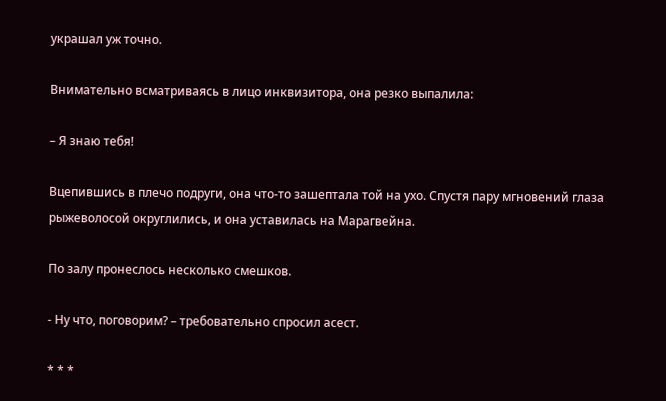украшал уж точно.

Внимательно всматриваясь в лицо инквизитора, она резко выпалила:

– Я знаю тебя!

Вцепившись в плечо подруги, она что-то зашептала той на ухо. Спустя пару мгновений глаза рыжеволосой округлились, и она уставилась на Марагвейна.

По залу пронеслось несколько смешков.

- Ну что, поговорим? – требовательно спросил асест.

* * *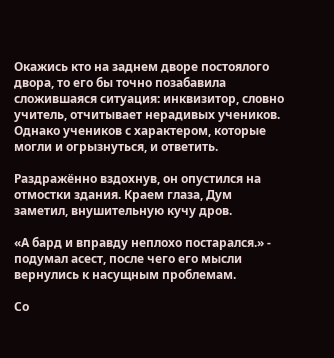Окажись кто на заднем дворе постоялого двора, то его бы точно позабавила сложившаяся ситуация: инквизитор, словно учитель, отчитывает нерадивых учеников. Однако учеников с характером, которые могли и огрызнуться, и ответить.

Раздражённо вздохнув, он опустился на отмостки здания. Краем глаза, Дум заметил, внушительную кучу дров.

«А бард и вправду неплохо постарался.» - подумал асест, после чего его мысли вернулись к насущным проблемам.

Со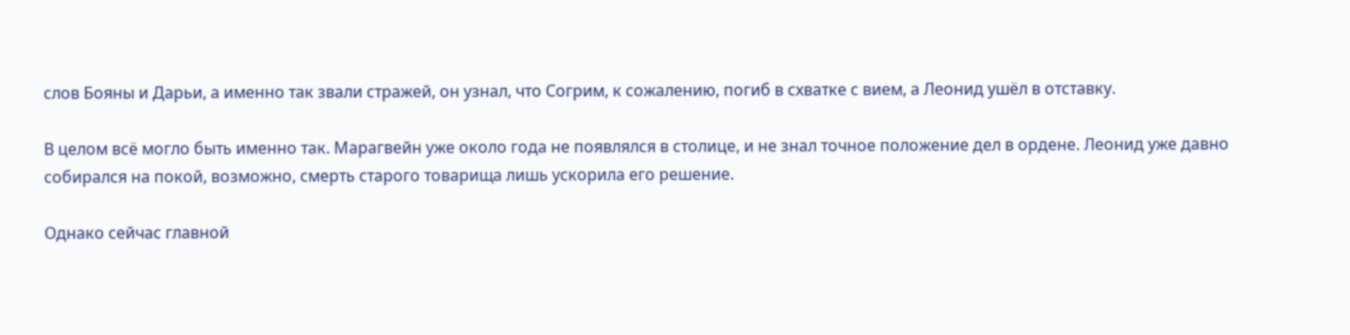слов Бояны и Дарьи, а именно так звали стражей, он узнал, что Согрим, к сожалению, погиб в схватке с вием, а Леонид ушёл в отставку.

В целом всё могло быть именно так. Марагвейн уже около года не появлялся в столице, и не знал точное положение дел в ордене. Леонид уже давно собирался на покой, возможно, смерть старого товарища лишь ускорила его решение.

Однако сейчас главной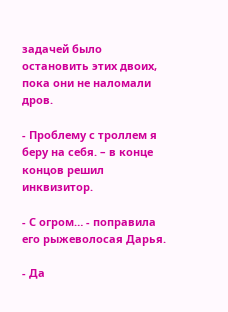задачей было остановить этих двоих, пока они не наломали дров.

- Проблему с троллем я беру на себя. – в конце концов решил инквизитор.

- С огром… - поправила его рыжеволосая Дарья.

- Да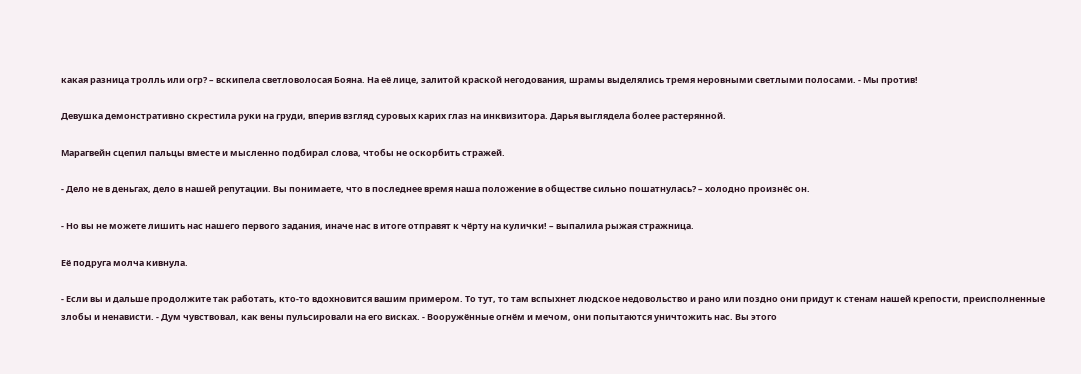какая разница тролль или огр? – вскипела светловолосая Бояна. На её лице, залитой краской негодования, шрамы выделялись тремя неровными светлыми полосами. - Мы против!

Девушка демонстративно скрестила руки на груди, вперив взгляд суровых карих глаз на инквизитора. Дарья выглядела более растерянной.

Марагвейн сцепил пальцы вместе и мысленно подбирал слова, чтобы не оскорбить стражей.

- Дело не в деньгах, дело в нашей репутации. Вы понимаете, что в последнее время наша положение в обществе сильно пошатнулась? – холодно произнёс он.

- Но вы не можете лишить нас нашего первого задания, иначе нас в итоге отправят к чёрту на кулички! – выпалила рыжая стражница.

Её подруга молча кивнула.

- Если вы и дальше продолжите так работать, кто-то вдохновится вашим примером. То тут, то там вспыхнет людское недовольство и рано или поздно они придут к стенам нашей крепости, преисполненные злобы и ненависти. - Дум чувствовал, как вены пульсировали на его висках. - Вооружённые огнём и мечом, они попытаются уничтожить нас. Вы этого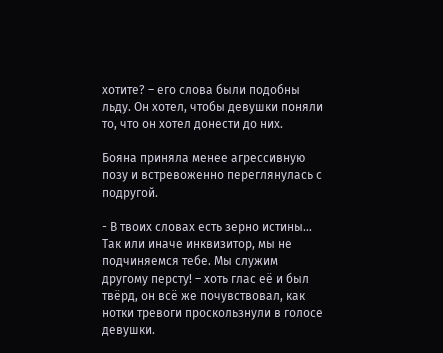хотите? – его слова были подобны льду. Он хотел, чтобы девушки поняли то, что он хотел донести до них.

Бояна приняла менее агрессивную позу и встревоженно переглянулась с подругой.

- В твоих словах есть зерно истины… Так или иначе инквизитор, мы не подчиняемся тебе. Мы служим другому персту! – хоть глас её и был твёрд, он всё же почувствовал, как нотки тревоги проскользнули в голосе девушки.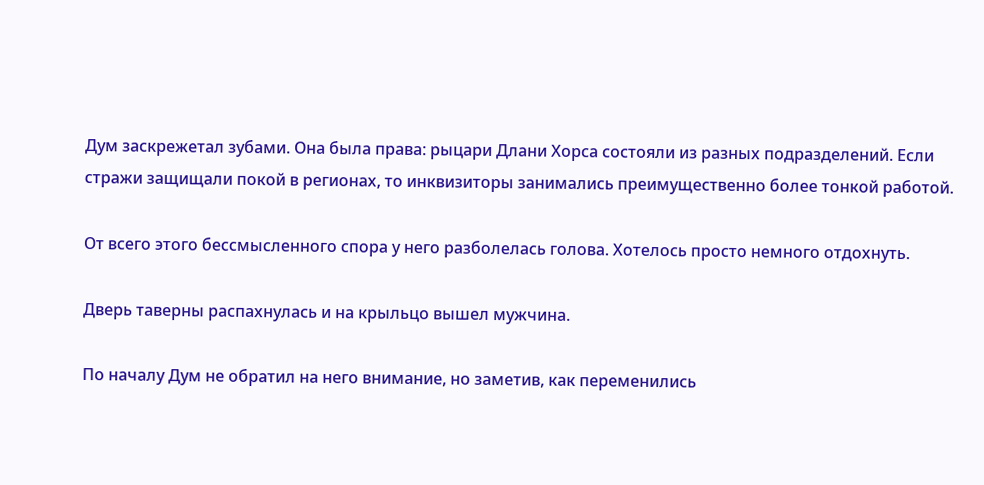Дум заскрежетал зубами. Она была права: рыцари Длани Хорса состояли из разных подразделений. Если стражи защищали покой в регионах, то инквизиторы занимались преимущественно более тонкой работой.

От всего этого бессмысленного спора у него разболелась голова. Хотелось просто немного отдохнуть.

Дверь таверны распахнулась и на крыльцо вышел мужчина.

По началу Дум не обратил на него внимание, но заметив, как переменились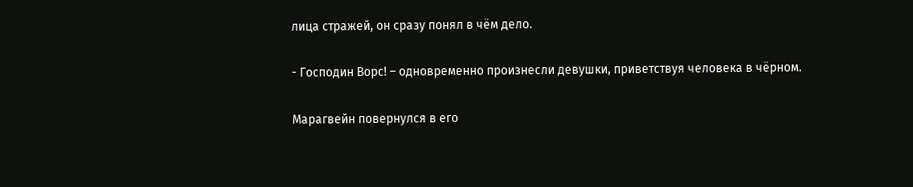лица стражей, он сразу понял в чём дело.

- Господин Ворс! – одновременно произнесли девушки, приветствуя человека в чёрном.

Марагвейн повернулся в его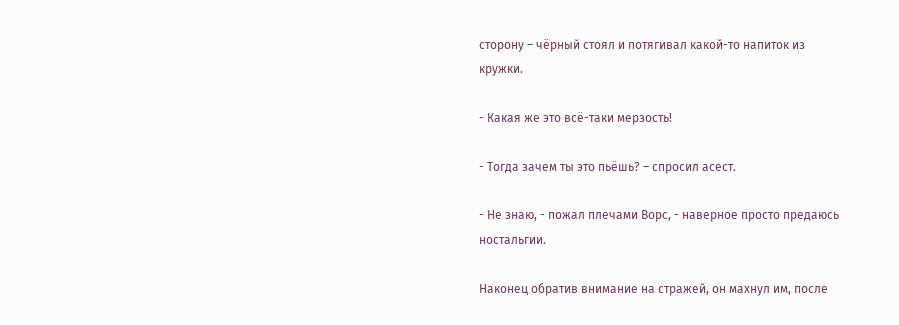сторону – чёрный стоял и потягивал какой-то напиток из кружки.

- Какая же это всё-таки мерзость!

- Тогда зачем ты это пьёшь? – спросил асест.

- Не знаю, - пожал плечами Ворс, - наверное просто предаюсь ностальгии.

Наконец обратив внимание на стражей, он махнул им, после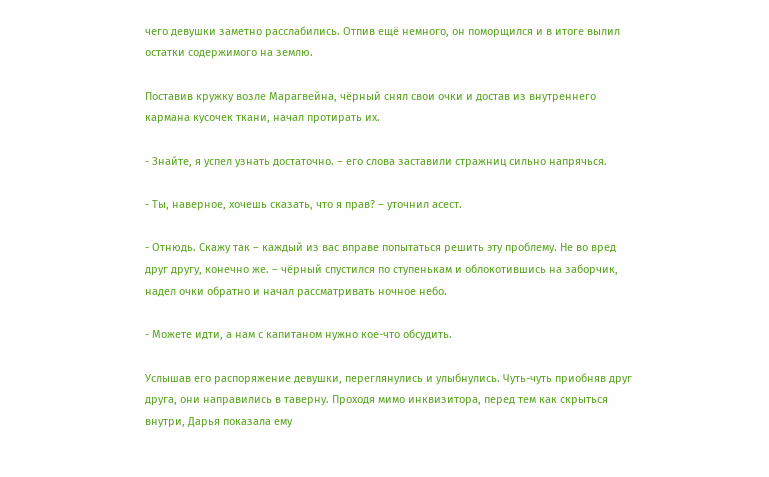чего девушки заметно расслабились. Отпив ещё немного, он поморщился и в итоге вылил остатки содержимого на землю.

Поставив кружку возле Марагвейна, чёрный снял свои очки и достав из внутреннего кармана кусочек ткани, начал протирать их.

- Знайте, я успел узнать достаточно. – его слова заставили стражниц сильно напрячься.

- Ты, наверное, хочешь сказать, что я прав? – уточнил асест.

- Отнюдь. Скажу так – каждый из вас вправе попытаться решить эту проблему. Не во вред друг другу, конечно же. – чёрный спустился по ступенькам и облокотившись на заборчик, надел очки обратно и начал рассматривать ночное небо.

- Можете идти, а нам с капитаном нужно кое-что обсудить.

Услышав его распоряжение девушки, переглянулись и улыбнулись. Чуть-чуть приобняв друг друга, они направились в таверну. Проходя мимо инквизитора, перед тем как скрыться внутри, Дарья показала ему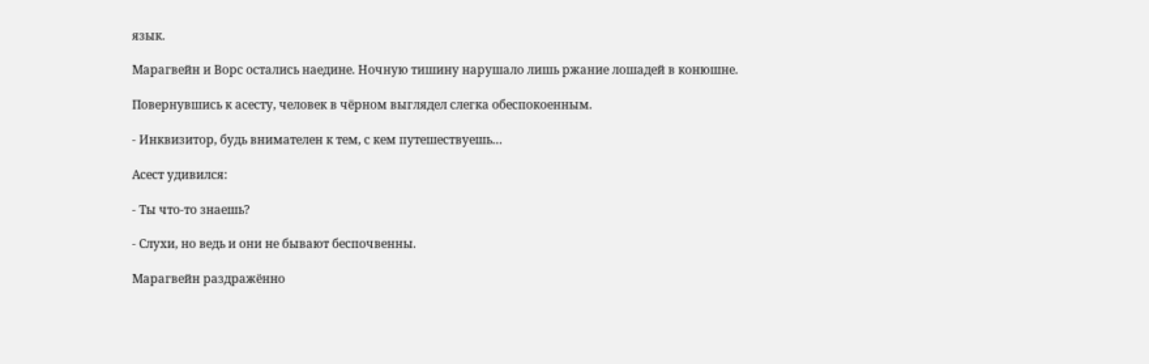язык.

Марагвейн и Ворс остались наедине. Ночную тишину нарушало лишь ржание лошадей в конюшне.

Повернувшись к асесту, человек в чёрном выглядел слегка обеспокоенным.

- Инквизитор, будь внимателен к тем, с кем путешествуешь…

Асест удивился:

- Ты что-то знаешь?

- Слухи, но ведь и они не бывают беспочвенны.

Марагвейн раздражённо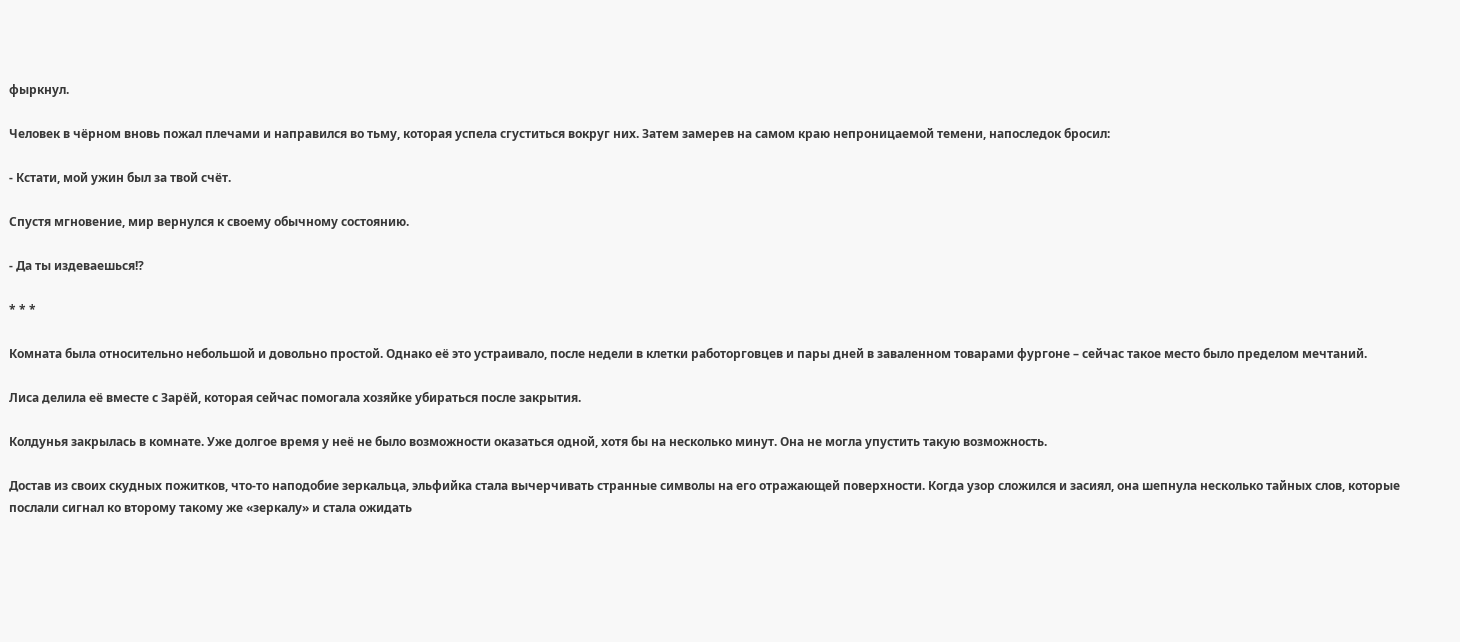фыркнул.

Человек в чёрном вновь пожал плечами и направился во тьму, которая успела сгуститься вокруг них. Затем замерев на самом краю непроницаемой темени, напоследок бросил:

- Кстати, мой ужин был за твой счёт.

Спустя мгновение, мир вернулся к своему обычному состоянию.

- Да ты издеваешься!?

* * *

Комната была относительно небольшой и довольно простой. Однако её это устраивало, после недели в клетки работорговцев и пары дней в заваленном товарами фургоне – сейчас такое место было пределом мечтаний.

Лиса делила её вместе с Зарёй, которая сейчас помогала хозяйке убираться после закрытия.

Колдунья закрылась в комнате. Уже долгое время у неё не было возможности оказаться одной, хотя бы на несколько минут. Она не могла упустить такую возможность.

Достав из своих скудных пожитков, что-то наподобие зеркальца, эльфийка стала вычерчивать странные символы на его отражающей поверхности. Когда узор сложился и засиял, она шепнула несколько тайных слов, которые послали сигнал ко второму такому же «зеркалу» и стала ожидать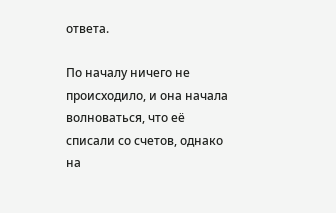ответа.

По началу ничего не происходило, и она начала волноваться, что её списали со счетов, однако на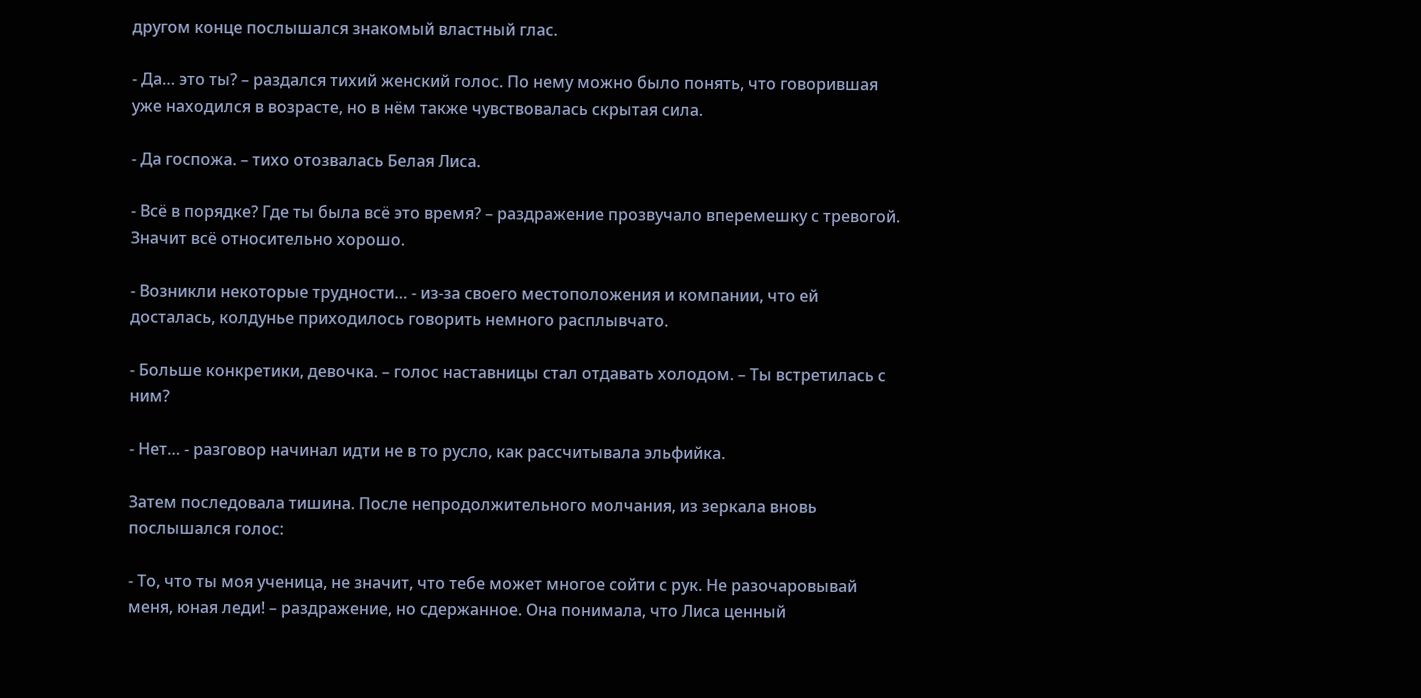другом конце послышался знакомый властный глас.

- Да… это ты? – раздался тихий женский голос. По нему можно было понять, что говорившая уже находился в возрасте, но в нём также чувствовалась скрытая сила.

- Да госпожа. – тихо отозвалась Белая Лиса.

- Всё в порядке? Где ты была всё это время? – раздражение прозвучало вперемешку с тревогой. Значит всё относительно хорошо.

- Возникли некоторые трудности… - из-за своего местоположения и компании, что ей досталась, колдунье приходилось говорить немного расплывчато.

- Больше конкретики, девочка. – голос наставницы стал отдавать холодом. – Ты встретилась с ним?

- Нет… - разговор начинал идти не в то русло, как рассчитывала эльфийка.

Затем последовала тишина. После непродолжительного молчания, из зеркала вновь послышался голос:

- То, что ты моя ученица, не значит, что тебе может многое сойти с рук. Не разочаровывай меня, юная леди! – раздражение, но сдержанное. Она понимала, что Лиса ценный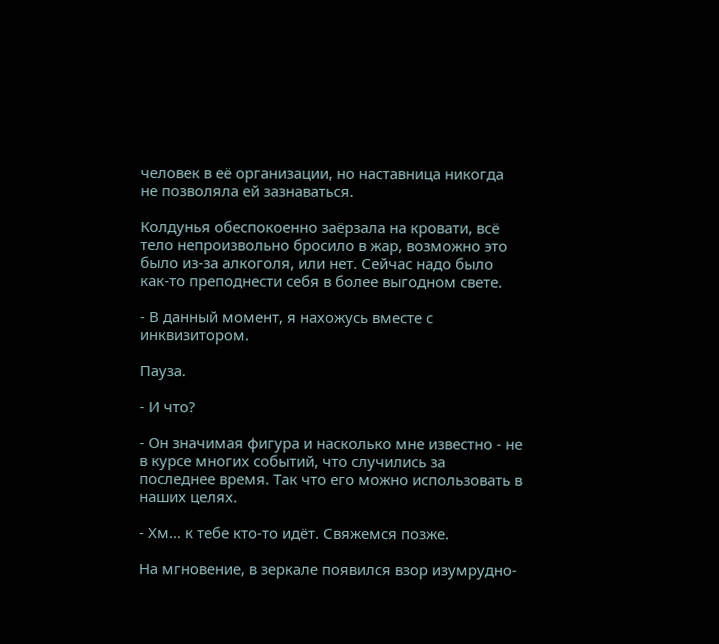человек в её организации, но наставница никогда не позволяла ей зазнаваться.

Колдунья обеспокоенно заёрзала на кровати, всё тело непроизвольно бросило в жар, возможно это было из-за алкоголя, или нет. Сейчас надо было как-то преподнести себя в более выгодном свете.

- В данный момент, я нахожусь вместе с инквизитором.

Пауза.

- И что?

- Он значимая фигура и насколько мне известно - не в курсе многих событий, что случились за последнее время. Так что его можно использовать в наших целях.

- Хм… к тебе кто-то идёт. Свяжемся позже.

На мгновение, в зеркале появился взор изумрудно-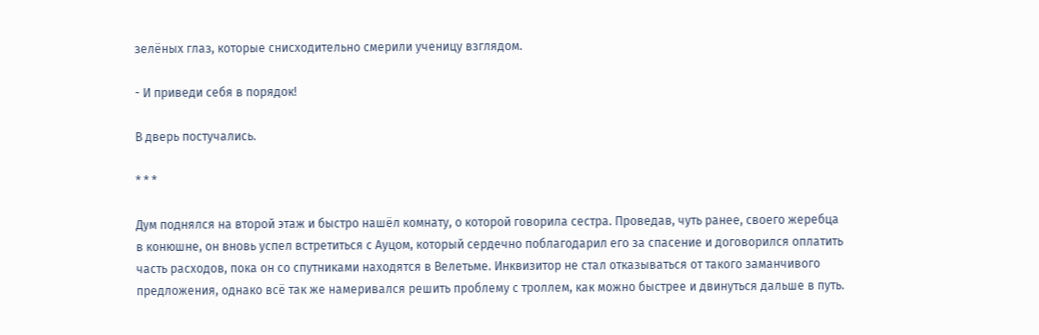зелёных глаз, которые снисходительно смерили ученицу взглядом.

- И приведи себя в порядок!

В дверь постучались.

* * *

Дум поднялся на второй этаж и быстро нашёл комнату, о которой говорила сестра. Проведав, чуть ранее, своего жеребца в конюшне, он вновь успел встретиться с Ауцом, который сердечно поблагодарил его за спасение и договорился оплатить часть расходов, пока он со спутниками находятся в Велетьме. Инквизитор не стал отказываться от такого заманчивого предложения, однако всё так же намеривался решить проблему с троллем, как можно быстрее и двинуться дальше в путь.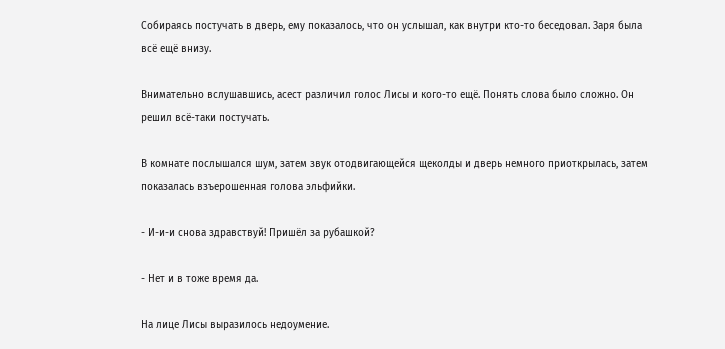Собираясь постучать в дверь, ему показалось, что он услышал, как внутри кто-то беседовал. Заря была всё ещё внизу.

Внимательно вслушавшись, асест различил голос Лисы и кого-то ещё. Понять слова было сложно. Он решил всё-таки постучать.

В комнате послышался шум, затем звук отодвигающейся щеколды и дверь немного приоткрылась, затем показалась взъерошенная голова эльфийки.

- И-и-и снова здравствуй! Пришёл за рубашкой?

- Нет и в тоже время да.

На лице Лисы выразилось недоумение.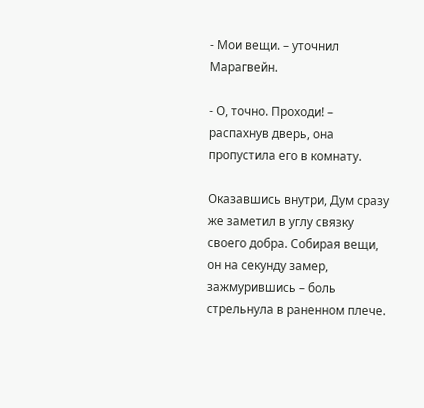- Мои вещи. – уточнил Марагвейн.

- О, точно. Проходи! – распахнув дверь, она пропустила его в комнату.

Оказавшись внутри, Дум сразу же заметил в углу связку своего добра. Собирая вещи, он на секунду замер, зажмурившись – боль стрельнула в раненном плече.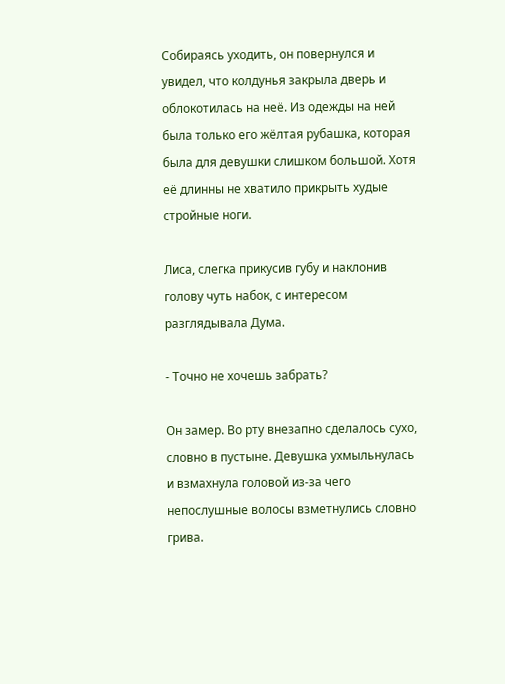Собираясь уходить, он повернулся и увидел, что колдунья закрыла дверь и облокотилась на неё. Из одежды на ней была только его жёлтая рубашка, которая была для девушки слишком большой. Хотя её длинны не хватило прикрыть худые стройные ноги.

Лиса, слегка прикусив губу и наклонив голову чуть набок, с интересом разглядывала Дума.

- Точно не хочешь забрать?

Он замер. Во рту внезапно сделалось сухо, словно в пустыне. Девушка ухмыльнулась и взмахнула головой из-за чего непослушные волосы взметнулись словно грива.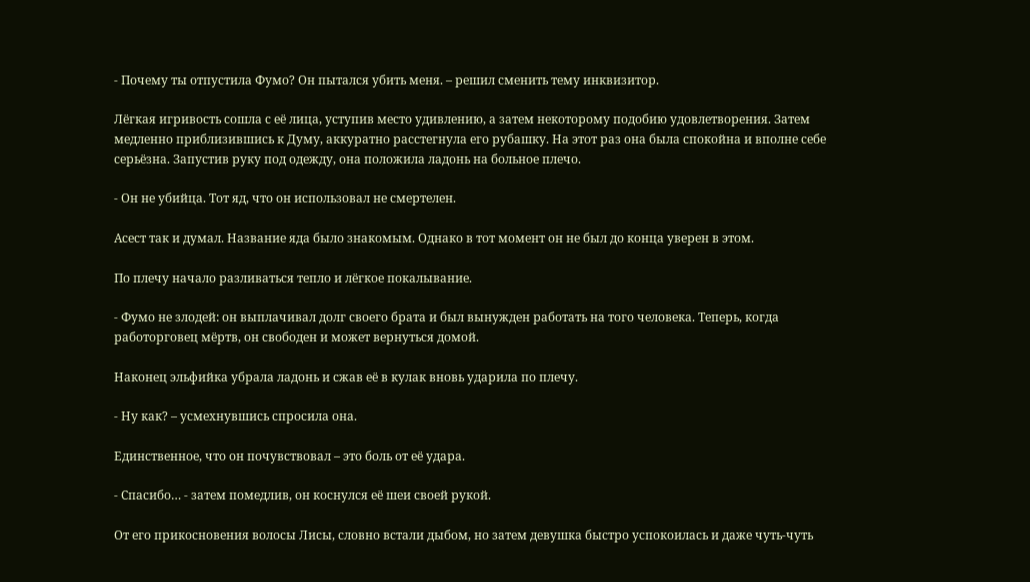- Почему ты отпустила Фумо? Он пытался убить меня. – решил сменить тему инквизитор.

Лёгкая игривость сошла с её лица, уступив место удивлению, а затем некоторому подобию удовлетворения. Затем медленно приблизившись к Думу, аккуратно расстегнула его рубашку. На этот раз она была спокойна и вполне себе серьёзна. Запустив руку под одежду, она положила ладонь на больное плечо.

- Он не убийца. Тот яд, что он использовал не смертелен.

Асест так и думал. Название яда было знакомым. Однако в тот момент он не был до конца уверен в этом.

По плечу начало разливаться тепло и лёгкое покалывание.

- Фумо не злодей: он выплачивал долг своего брата и был вынужден работать на того человека. Теперь, когда работорговец мёртв, он свободен и может вернуться домой.

Наконец эльфийка убрала ладонь и сжав её в кулак вновь ударила по плечу.

- Ну как? – усмехнувшись спросила она.

Единственное, что он почувствовал – это боль от её удара.

- Спасибо… - затем помедлив, он коснулся её шеи своей рукой.

От его прикосновения волосы Лисы, словно встали дыбом, но затем девушка быстро успокоилась и даже чуть-чуть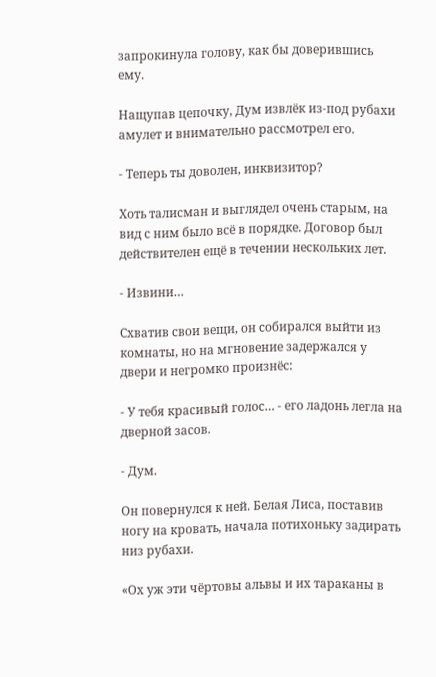запрокинула голову, как бы доверившись ему.

Нащупав цепочку, Дум извлёк из-под рубахи амулет и внимательно рассмотрел его.

- Теперь ты доволен, инквизитор?

Хоть талисман и выглядел очень старым, на вид с ним было всё в порядке. Договор был действителен ещё в течении нескольких лет.

- Извини…

Схватив свои вещи, он собирался выйти из комнаты, но на мгновение задержался у двери и негромко произнёс:

- У тебя красивый голос… - его ладонь легла на дверной засов.

- Дум.

Он повернулся к ней. Белая Лиса, поставив ногу на кровать, начала потихоньку задирать низ рубахи.

«Ох уж эти чёртовы альвы и их тараканы в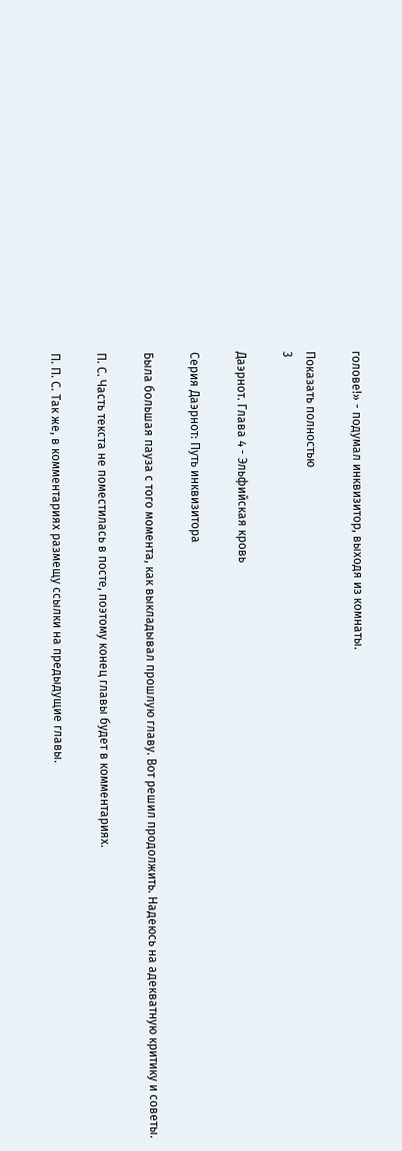голове!» - подумал инквизитор, выходя из комнаты.

Показать полностью
3

Даэрнот. Глава 4 - Эльфийская кровь

Серия Даэрнот: Путь инквизитора

Была большая пауза с того момента, как выкладывал прошлую главу. Вот решил продолжить. Надеюсь на адекватную критику и советы.

П. С. Часть текста не поместилась в посте, поэтому конец главы будет в комментариях.

П. П. С. Так же, в комментариях размещу ссылки на предыдущие главы.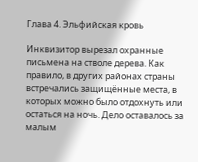Глава 4. Эльфийская кровь

Инквизитор вырезал охранные письмена на стволе дерева. Как правило, в других районах страны встречались защищённые места, в которых можно было отдохнуть или остаться на ночь. Дело оставалось за малым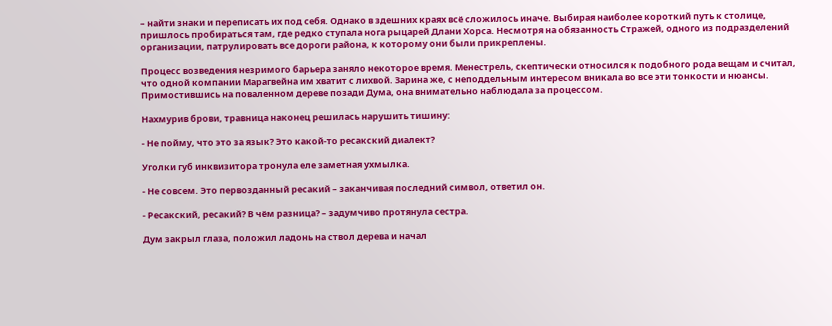– найти знаки и переписать их под себя. Однако в здешних краях всё сложилось иначе. Выбирая наиболее короткий путь к столице, пришлось пробираться там, где редко ступала нога рыцарей Длани Хорса. Несмотря на обязанность Стражей, одного из подразделений организации, патрулировать все дороги района, к которому они были прикреплены.

Процесс возведения незримого барьера заняло некоторое время. Менестрель, скептически относился к подобного рода вещам и считал, что одной компании Марагвейна им хватит с лихвой. Зарина же, с неподдельным интересом вникала во все эти тонкости и нюансы. Примостившись на поваленном дереве позади Дума, она внимательно наблюдала за процессом.

Нахмурив брови, травница наконец решилась нарушить тишину:

- Не пойму, что это за язык? Это какой-то ресакский диалект?

Уголки губ инквизитора тронула еле заметная ухмылка.

- Не совсем. Это первозданный ресакий – заканчивая последний символ, ответил он.

- Ресакский, ресакий? В чём разница? – задумчиво протянула сестра.

Дум закрыл глаза, положил ладонь на ствол дерева и начал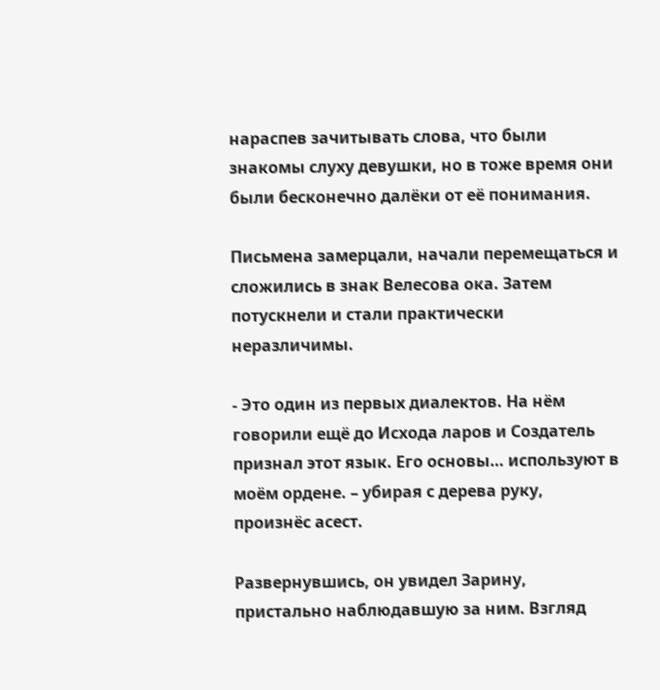нараспев зачитывать слова, что были знакомы слуху девушки, но в тоже время они были бесконечно далёки от её понимания.

Письмена замерцали, начали перемещаться и сложились в знак Велесова ока. Затем потускнели и стали практически неразличимы.

- Это один из первых диалектов. На нём говорили ещё до Исхода ларов и Создатель признал этот язык. Его основы… используют в моём ордене. – убирая с дерева руку, произнёс асест.

Развернувшись, он увидел Зарину, пристально наблюдавшую за ним. Взгляд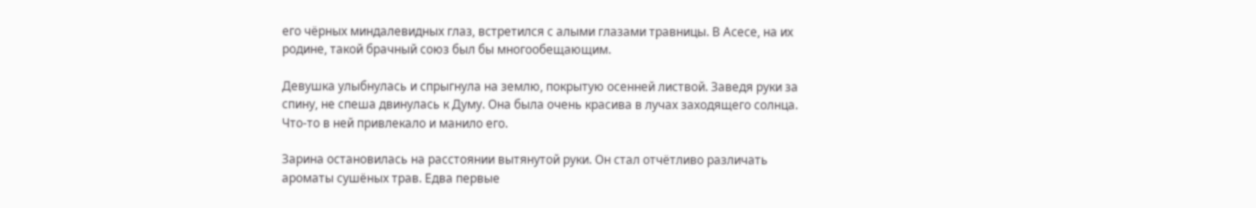его чёрных миндалевидных глаз, встретился с алыми глазами травницы. В Асесе, на их родине, такой брачный союз был бы многообещающим.

Девушка улыбнулась и спрыгнула на землю, покрытую осенней листвой. Заведя руки за спину, не спеша двинулась к Думу. Она была очень красива в лучах заходящего солнца. Что-то в ней привлекало и манило его.

Зарина остановилась на расстоянии вытянутой руки. Он стал отчётливо различать ароматы сушёных трав. Едва первые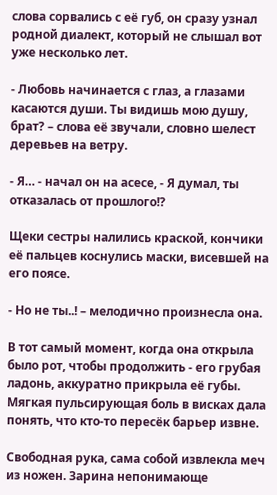слова сорвались с её губ, он сразу узнал родной диалект, который не слышал вот уже несколько лет.

- Любовь начинается с глаз, а глазами касаются души. Ты видишь мою душу, брат? – слова её звучали, словно шелест деревьев на ветру.

- Я… - начал он на асесе, - Я думал, ты отказалась от прошлого!?

Щеки сестры налились краской, кончики её пальцев коснулись маски, висевшей на его поясе.

- Но не ты..! – мелодично произнесла она.

В тот самый момент, когда она открыла было рот, чтобы продолжить - его грубая ладонь, аккуратно прикрыла её губы. Мягкая пульсирующая боль в висках дала понять, что кто-то пересёк барьер извне.

Свободная рука, сама собой извлекла меч из ножен. Зарина непонимающе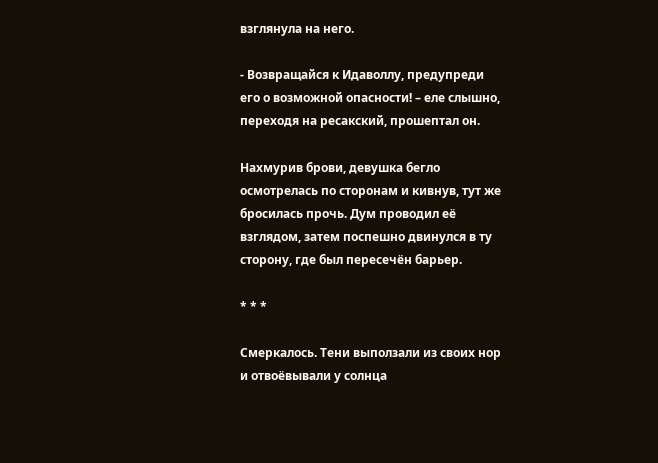взглянула на него.

- Возвращайся к Идаволлу, предупреди его о возможной опасности! – еле слышно, переходя на ресакский, прошептал он.

Нахмурив брови, девушка бегло осмотрелась по сторонам и кивнув, тут же бросилась прочь. Дум проводил её взглядом, затем поспешно двинулся в ту сторону, где был пересечён барьер.

* * *

Смеркалось. Тени выползали из своих нор и отвоёвывали у солнца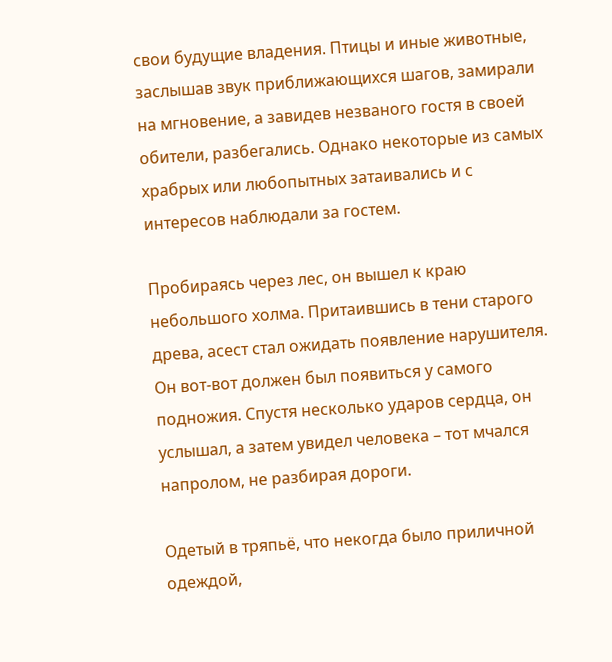свои будущие владения. Птицы и иные животные, заслышав звук приближающихся шагов, замирали на мгновение, а завидев незваного гостя в своей обители, разбегались. Однако некоторые из самых храбрых или любопытных затаивались и с интересов наблюдали за гостем.

Пробираясь через лес, он вышел к краю небольшого холма. Притаившись в тени старого древа, асест стал ожидать появление нарушителя. Он вот-вот должен был появиться у самого подножия. Спустя несколько ударов сердца, он услышал, а затем увидел человека – тот мчался напролом, не разбирая дороги.

Одетый в тряпьё, что некогда было приличной одеждой,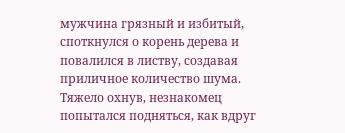мужчина грязный и избитый, споткнулся о корень дерева и повалился в листву, создавая приличное количество шума. Тяжело охнув, незнакомец попытался подняться, как вдруг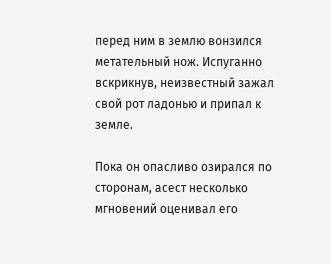перед ним в землю вонзился метательный нож. Испуганно вскрикнув, неизвестный зажал свой рот ладонью и припал к земле.

Пока он опасливо озирался по сторонам, асест несколько мгновений оценивал его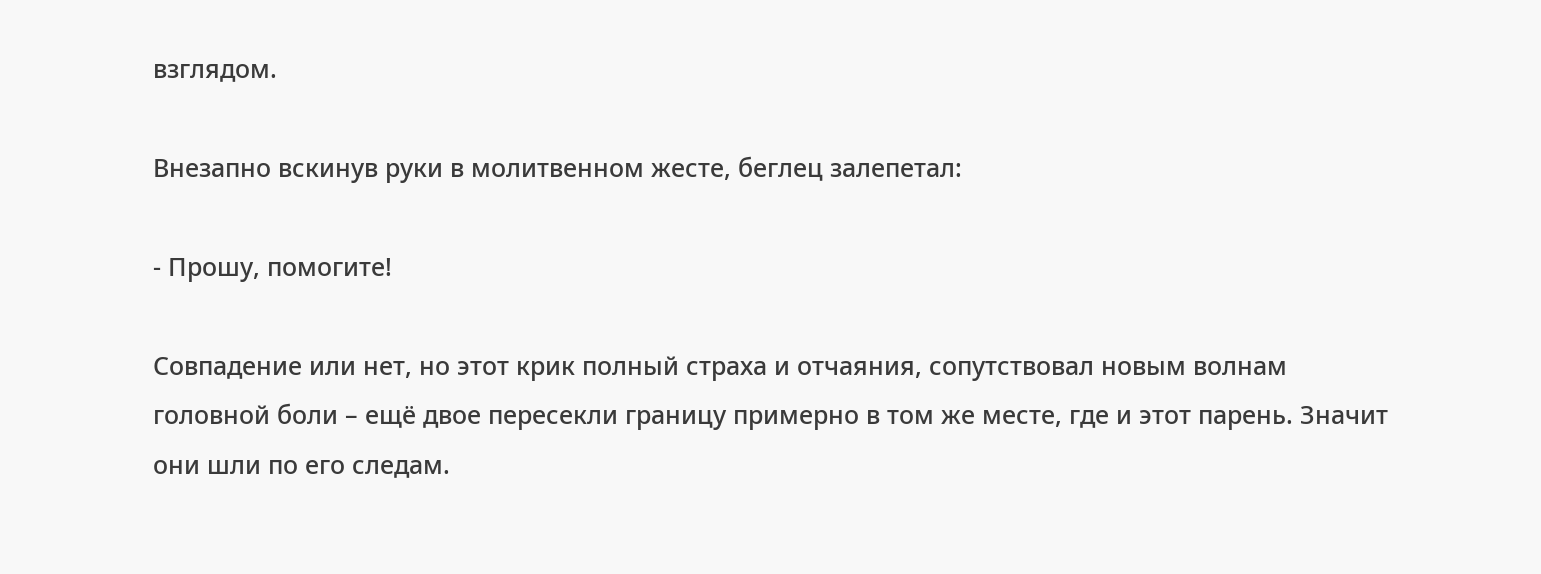взглядом.

Внезапно вскинув руки в молитвенном жесте, беглец залепетал:

- Прошу, помогите!

Совпадение или нет, но этот крик полный страха и отчаяния, сопутствовал новым волнам головной боли – ещё двое пересекли границу примерно в том же месте, где и этот парень. Значит они шли по его следам.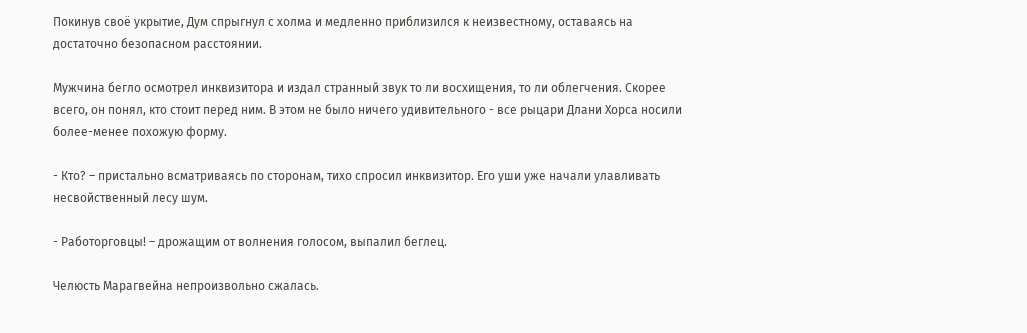Покинув своё укрытие, Дум спрыгнул с холма и медленно приблизился к неизвестному, оставаясь на достаточно безопасном расстоянии.

Мужчина бегло осмотрел инквизитора и издал странный звук то ли восхищения, то ли облегчения. Скорее всего, он понял, кто стоит перед ним. В этом не было ничего удивительного - все рыцари Длани Хорса носили более-менее похожую форму.

- Кто? – пристально всматриваясь по сторонам, тихо спросил инквизитор. Его уши уже начали улавливать несвойственный лесу шум.

- Работорговцы! – дрожащим от волнения голосом, выпалил беглец.

Челюсть Марагвейна непроизвольно сжалась.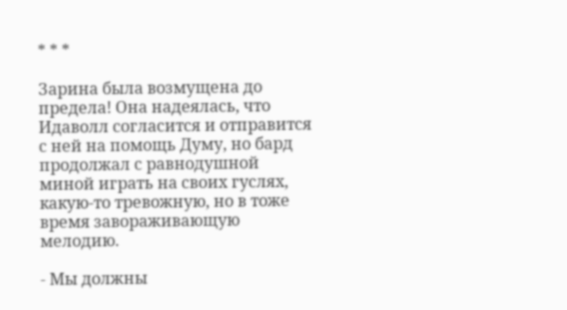* * *

Зарина была возмущена до предела! Она надеялась, что Идаволл согласится и отправится с ней на помощь Думу, но бард продолжал с равнодушной миной играть на своих гуслях, какую-то тревожную, но в тоже время завораживающую мелодию.

- Мы должны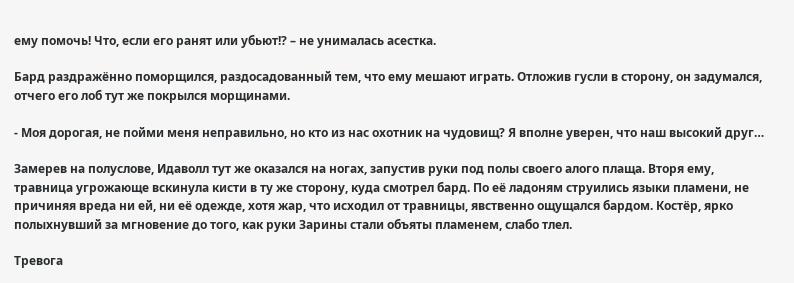ему помочь! Что, если его ранят или убьют!? – не унималась асестка.

Бард раздражённо поморщился, раздосадованный тем, что ему мешают играть. Отложив гусли в сторону, он задумался, отчего его лоб тут же покрылся морщинами.

- Моя дорогая, не пойми меня неправильно, но кто из нас охотник на чудовищ? Я вполне уверен, что наш высокий друг…

Замерев на полуслове, Идаволл тут же оказался на ногах, запустив руки под полы своего алого плаща. Вторя ему, травница угрожающе вскинула кисти в ту же сторону, куда смотрел бард. По её ладоням струились языки пламени, не причиняя вреда ни ей, ни её одежде, хотя жар, что исходил от травницы, явственно ощущался бардом. Костёр, ярко полыхнувший за мгновение до того, как руки Зарины стали объяты пламенем, слабо тлел.

Тревога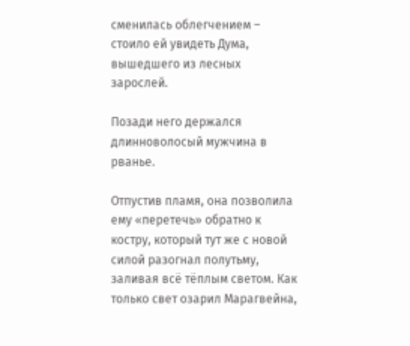сменилась облегчением – стоило ей увидеть Дума, вышедшего из лесных зарослей.

Позади него держался длинноволосый мужчина в рванье.

Отпустив пламя, она позволила ему «перетечь» обратно к костру, который тут же с новой силой разогнал полутьму, заливая всё тёплым светом. Как только свет озарил Марагвейна,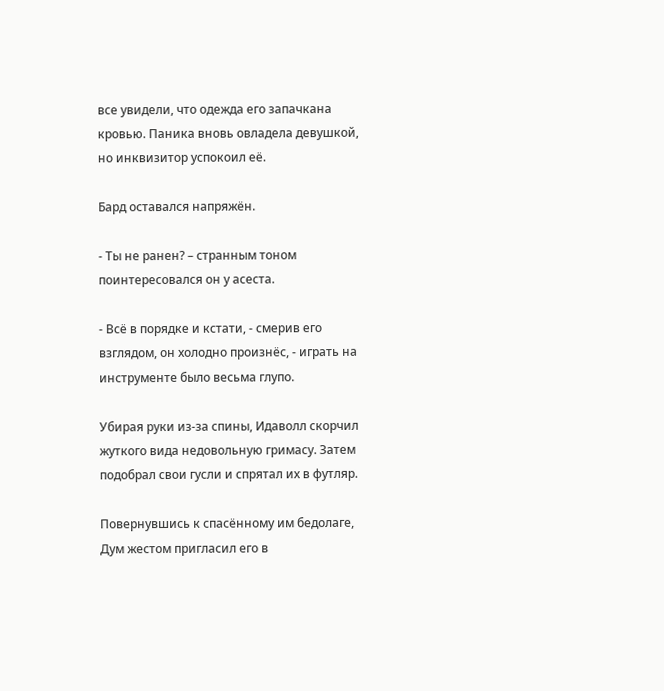все увидели, что одежда его запачкана кровью. Паника вновь овладела девушкой, но инквизитор успокоил её.

Бард оставался напряжён.

- Ты не ранен? – странным тоном поинтересовался он у асеста.

- Всё в порядке и кстати, - смерив его взглядом, он холодно произнёс, - играть на инструменте было весьма глупо.

Убирая руки из-за спины, Идаволл скорчил жуткого вида недовольную гримасу. Затем подобрал свои гусли и спрятал их в футляр.

Повернувшись к спасённому им бедолаге, Дум жестом пригласил его в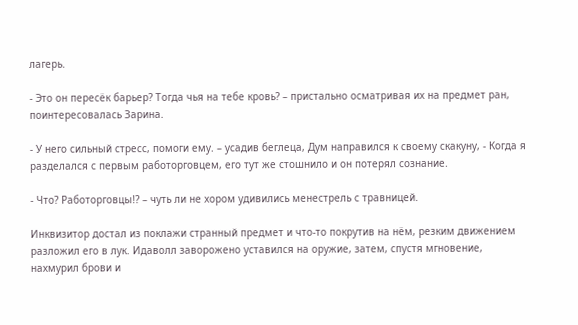лагерь.

- Это он пересёк барьер? Тогда чья на тебе кровь? – пристально осматривая их на предмет ран, поинтересовалась Зарина.

- У него сильный стресс, помоги ему. – усадив беглеца, Дум направился к своему скакуну, - Когда я разделался с первым работорговцем, его тут же стошнило и он потерял сознание.

- Что? Работорговцы!? – чуть ли не хором удивились менестрель с травницей.

Инквизитор достал из поклажи странный предмет и что-то покрутив на нём, резким движением разложил его в лук. Идаволл заворожено уставился на оружие, затем, спустя мгновение, нахмурил брови и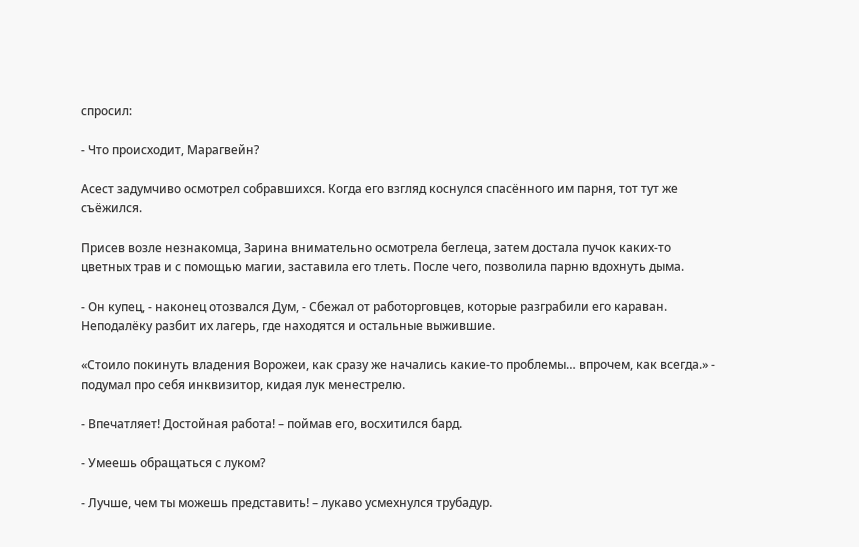спросил:

- Что происходит, Марагвейн?

Асест задумчиво осмотрел собравшихся. Когда его взгляд коснулся спасённого им парня, тот тут же съёжился.

Присев возле незнакомца, Зарина внимательно осмотрела беглеца, затем достала пучок каких-то цветных трав и с помощью магии, заставила его тлеть. После чего, позволила парню вдохнуть дыма.

- Он купец, - наконец отозвался Дум, - Сбежал от работорговцев, которые разграбили его караван. Неподалёку разбит их лагерь, где находятся и остальные выжившие.

«Стоило покинуть владения Ворожеи, как сразу же начались какие-то проблемы… впрочем, как всегда.» - подумал про себя инквизитор, кидая лук менестрелю.

- Впечатляет! Достойная работа! – поймав его, восхитился бард.

- Умеешь обращаться с луком?

- Лучше, чем ты можешь представить! – лукаво усмехнулся трубадур.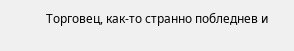Торговец, как-то странно побледнев и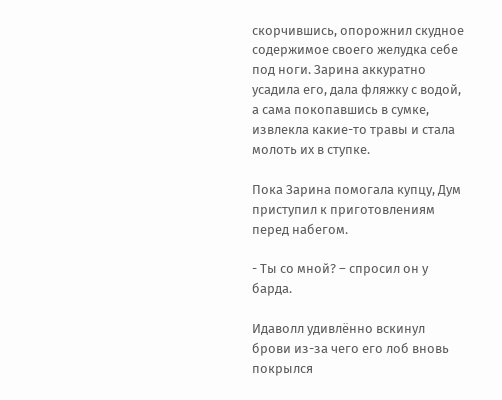скорчившись, опорожнил скудное содержимое своего желудка себе под ноги. Зарина аккуратно усадила его, дала фляжку с водой, а сама покопавшись в сумке, извлекла какие-то травы и стала молоть их в ступке.

Пока Зарина помогала купцу, Дум приступил к приготовлениям перед набегом.

- Ты со мной? – спросил он у барда.

Идаволл удивлённо вскинул брови из-за чего его лоб вновь покрылся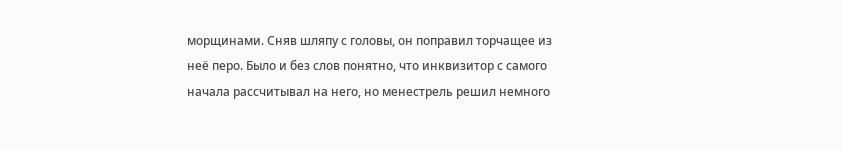морщинами. Сняв шляпу с головы, он поправил торчащее из неё перо. Было и без слов понятно, что инквизитор с самого начала рассчитывал на него, но менестрель решил немного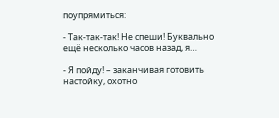поупрямиться:

- Так-так-так! Не спеши! Буквально ещё несколько часов назад, я…

- Я пойду! – заканчивая готовить настойку, охотно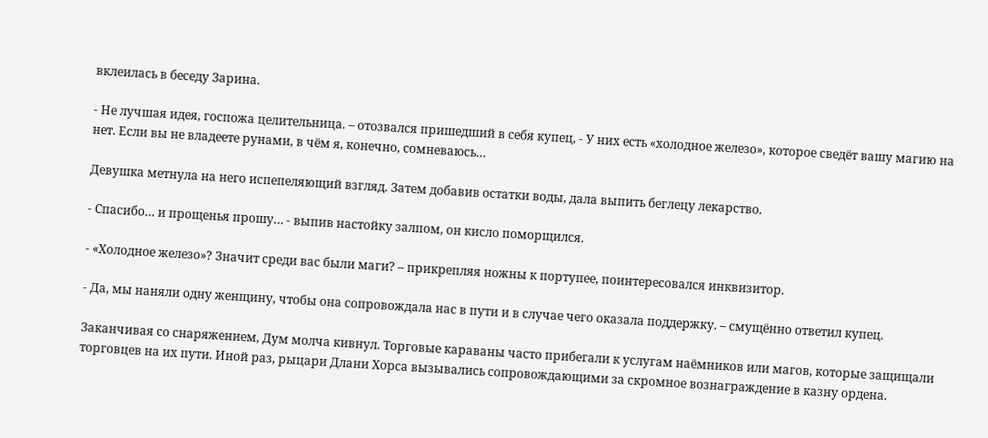вклеилась в беседу Зарина.

- Не лучшая идея, госпожа целительница. – отозвался пришедший в себя купец, - У них есть «холодное железо», которое сведёт вашу магию на нет. Если вы не владеете рунами, в чём я, конечно, сомневаюсь…

Девушка метнула на него испепеляющий взгляд. Затем добавив остатки воды, дала выпить беглецу лекарство.

- Спасибо… и прощенья прошу… - выпив настойку залпом, он кисло поморщился.

- «Холодное железо»? Значит среди вас были маги? – прикрепляя ножны к портупее, поинтересовался инквизитор.

- Да, мы наняли одну женщину, чтобы она сопровождала нас в пути и в случае чего оказала поддержку. – смущённо ответил купец.

Заканчивая со снаряжением, Дум молча кивнул. Торговые караваны часто прибегали к услугам наёмников или магов, которые защищали торговцев на их пути. Иной раз, рыцари Длани Хорса вызывались сопровождающими за скромное вознаграждение в казну ордена.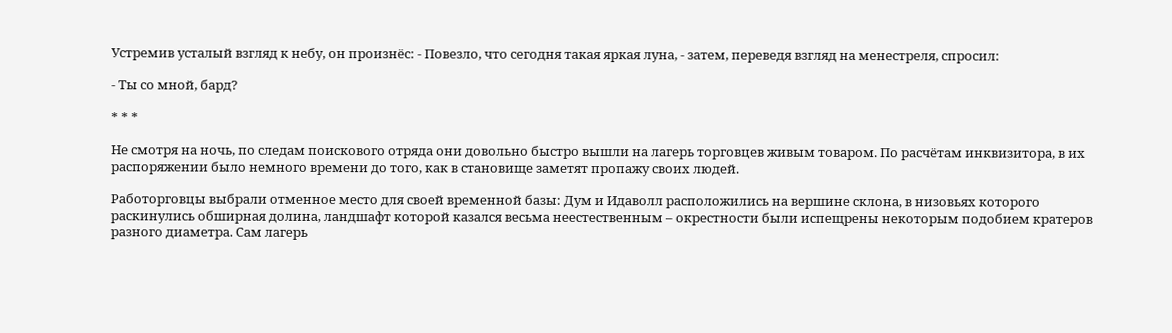Устремив усталый взгляд к небу, он произнёс: - Повезло, что сегодня такая яркая луна, - затем, переведя взгляд на менестреля, спросил:

- Ты со мной, бард?

* * *

Не смотря на ночь, по следам поискового отряда они довольно быстро вышли на лагерь торговцев живым товаром. По расчётам инквизитора, в их распоряжении было немного времени до того, как в становище заметят пропажу своих людей.

Работорговцы выбрали отменное место для своей временной базы: Дум и Идаволл расположились на вершине склона, в низовьях которого раскинулись обширная долина, ландшафт которой казался весьма неестественным – окрестности были испещрены некоторым подобием кратеров разного диаметра. Сам лагерь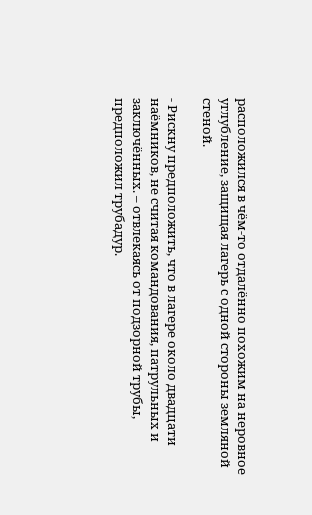расположился в чём-то отдалённо похожим на неровное углубление, защищая лагерь с одной стороны земляной стеной.

- Рискну предположить, что в лагере около двадцати наёмников, не считая командования, патрульных и заключённых. – отвлекаясь от подзорной трубы, предположил трубадур.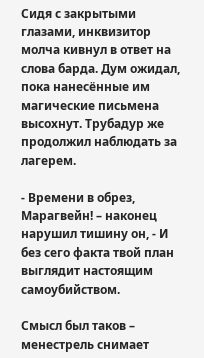Сидя с закрытыми глазами, инквизитор молча кивнул в ответ на слова барда. Дум ожидал, пока нанесённые им магические письмена высохнут. Трубадур же продолжил наблюдать за лагерем.

- Времени в обрез, Марагвейн! – наконец нарушил тишину он, - И без сего факта твой план выглядит настоящим самоубийством.

Смысл был таков – менестрель снимает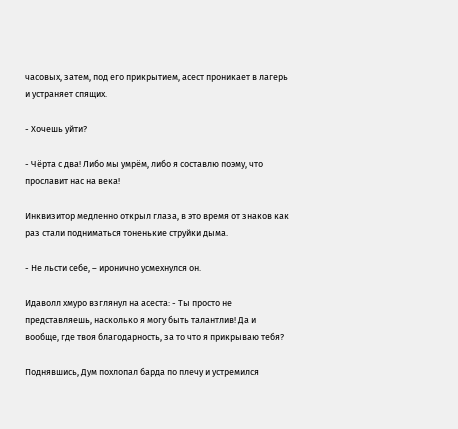часовых, затем, под его прикрытием, асест проникает в лагерь и устраняет спящих.

- Хочешь уйти?

- Чёрта с два! Либо мы умрём, либо я составлю поэму, что прославит нас на века!

Инквизитор медленно открыл глаза, в это время от знаков как раз стали подниматься тоненькие струйки дыма.

- Не льсти себе, – иронично усмехнулся он.

Идаволл хмуро взглянул на асеста: - Ты просто не представляешь, насколько я могу быть талантлив! Да и вообще, где твоя благодарность, за то что я прикрываю тебя?

Поднявшись, Дум похлопал барда по плечу и устремился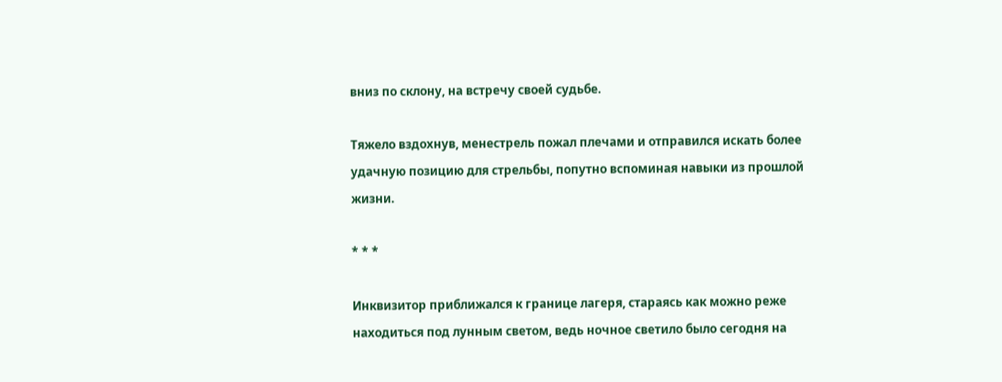вниз по склону, на встречу своей судьбе.

Тяжело вздохнув, менестрель пожал плечами и отправился искать более удачную позицию для стрельбы, попутно вспоминая навыки из прошлой жизни.

* * *

Инквизитор приближался к границе лагеря, стараясь как можно реже находиться под лунным светом, ведь ночное светило было сегодня на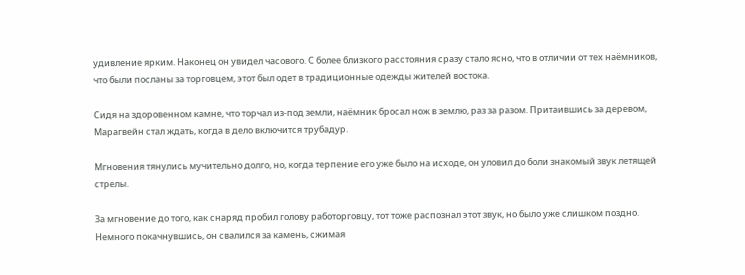удивление ярким. Наконец он увидел часового. С более близкого расстояния сразу стало ясно, что в отличии от тех наёмников, что были посланы за торговцем, этот был одет в традиционные одежды жителей востока.

Сидя на здоровенном камне, что торчал из-под земли, наёмник бросал нож в землю, раз за разом. Притаившись за деревом, Марагвейн стал ждать, когда в дело включится трубадур.

Мгновения тянулись мучительно долго, но, когда терпение его уже было на исходе, он уловил до боли знакомый звук летящей стрелы.

За мгновение до того, как снаряд пробил голову работорговцу, тот тоже распознал этот звук, но было уже слишком поздно. Немного покачнувшись, он свалился за камень, сжимая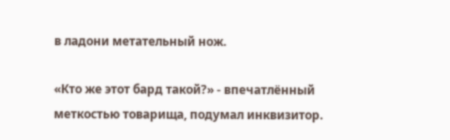в ладони метательный нож.

«Кто же этот бард такой?» - впечатлённый меткостью товарища, подумал инквизитор.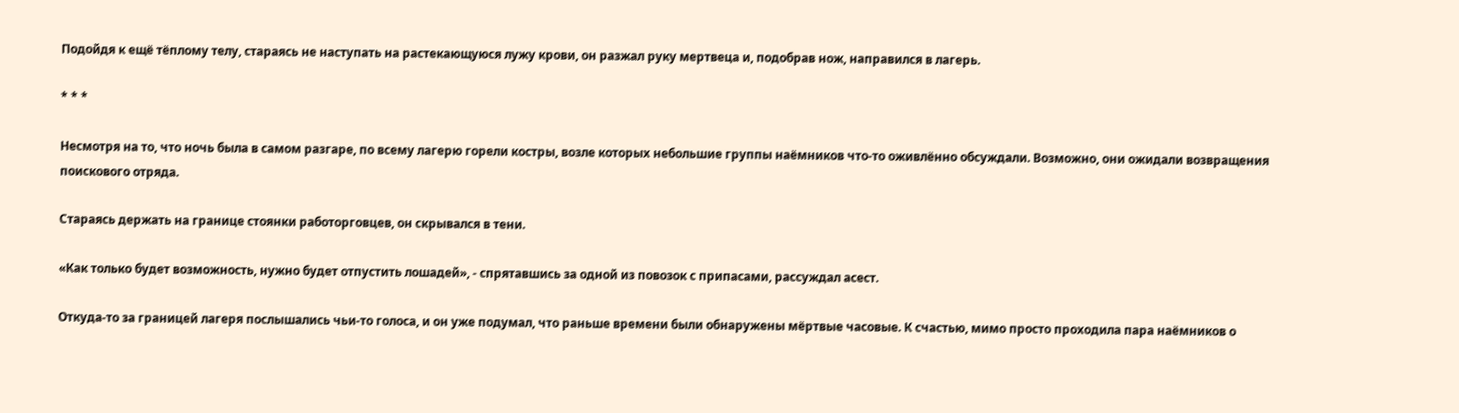Подойдя к ещё тёплому телу, стараясь не наступать на растекающуюся лужу крови, он разжал руку мертвеца и, подобрав нож, направился в лагерь.

* * *

Несмотря на то, что ночь была в самом разгаре, по всему лагерю горели костры, возле которых небольшие группы наёмников что-то оживлённо обсуждали. Возможно, они ожидали возвращения поискового отряда.

Стараясь держать на границе стоянки работорговцев, он скрывался в тени.

«Как только будет возможность, нужно будет отпустить лошадей», - спрятавшись за одной из повозок с припасами, рассуждал асест.

Откуда-то за границей лагеря послышались чьи-то голоса, и он уже подумал, что раньше времени были обнаружены мёртвые часовые. К счастью, мимо просто проходила пара наёмников о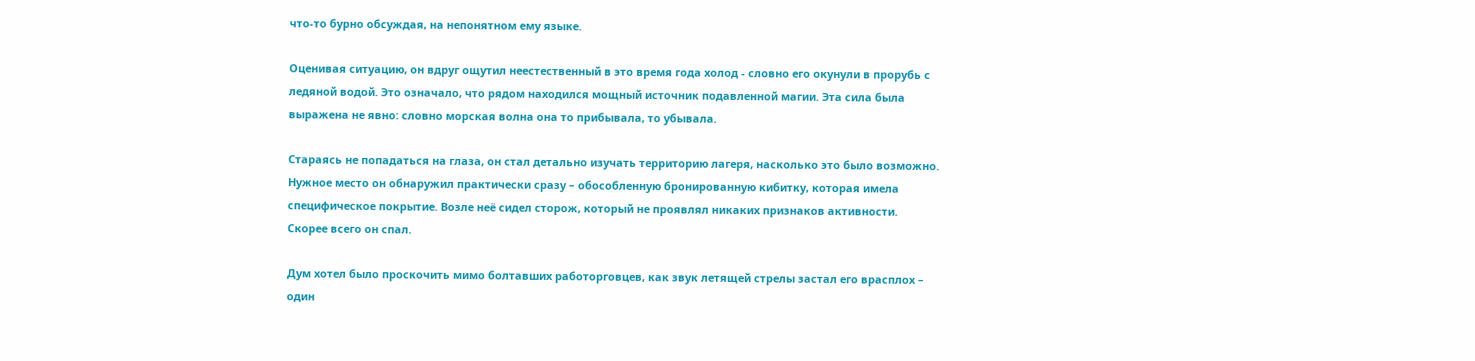что-то бурно обсуждая, на непонятном ему языке.

Оценивая ситуацию, он вдруг ощутил неестественный в это время года холод - словно его окунули в прорубь с ледяной водой. Это означало, что рядом находился мощный источник подавленной магии. Эта сила была выражена не явно: словно морская волна она то прибывала, то убывала.

Стараясь не попадаться на глаза, он стал детально изучать территорию лагеря, насколько это было возможно. Нужное место он обнаружил практически сразу – обособленную бронированную кибитку, которая имела специфическое покрытие. Возле неё сидел сторож, который не проявлял никаких признаков активности. Скорее всего он спал.

Дум хотел было проскочить мимо болтавших работорговцев, как звук летящей стрелы застал его врасплох – один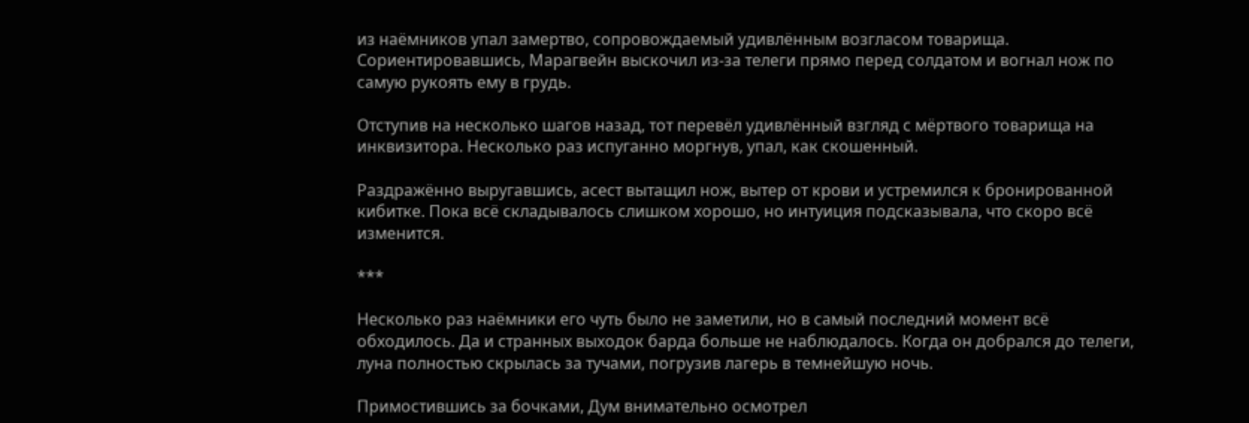из наёмников упал замертво, сопровождаемый удивлённым возгласом товарища. Сориентировавшись, Марагвейн выскочил из-за телеги прямо перед солдатом и вогнал нож по самую рукоять ему в грудь.

Отступив на несколько шагов назад, тот перевёл удивлённый взгляд с мёртвого товарища на инквизитора. Несколько раз испуганно моргнув, упал, как скошенный.

Раздражённо выругавшись, асест вытащил нож, вытер от крови и устремился к бронированной кибитке. Пока всё складывалось слишком хорошо, но интуиция подсказывала, что скоро всё изменится.

***

Несколько раз наёмники его чуть было не заметили, но в самый последний момент всё обходилось. Да и странных выходок барда больше не наблюдалось. Когда он добрался до телеги, луна полностью скрылась за тучами, погрузив лагерь в темнейшую ночь.

Примостившись за бочками, Дум внимательно осмотрел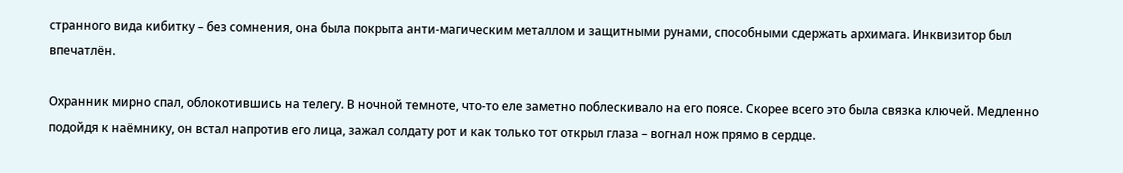странного вида кибитку – без сомнения, она была покрыта анти-магическим металлом и защитными рунами, способными сдержать архимага. Инквизитор был впечатлён.

Охранник мирно спал, облокотившись на телегу. В ночной темноте, что-то еле заметно поблескивало на его поясе. Скорее всего это была связка ключей. Медленно подойдя к наёмнику, он встал напротив его лица, зажал солдату рот и как только тот открыл глаза – вогнал нож прямо в сердце.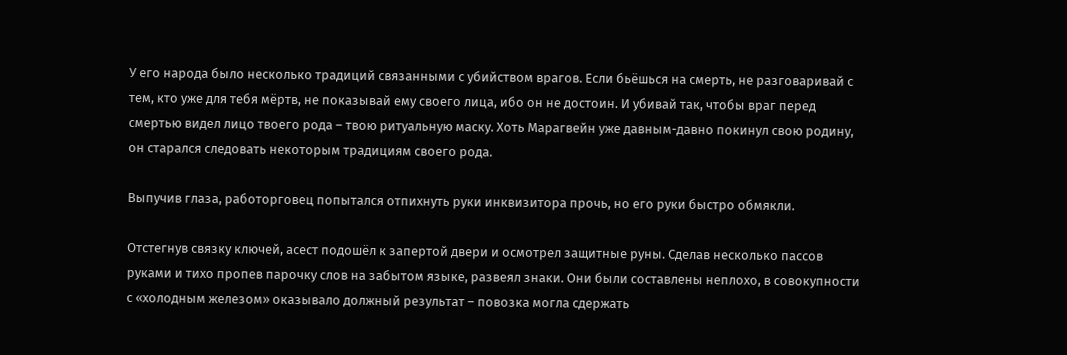У его народа было несколько традиций связанными с убийством врагов. Если бьёшься на смерть, не разговаривай с тем, кто уже для тебя мёртв, не показывай ему своего лица, ибо он не достоин. И убивай так, чтобы враг перед смертью видел лицо твоего рода – твою ритуальную маску. Хоть Марагвейн уже давным-давно покинул свою родину, он старался следовать некоторым традициям своего рода.

Выпучив глаза, работорговец попытался отпихнуть руки инквизитора прочь, но его руки быстро обмякли.

Отстегнув связку ключей, асест подошёл к запертой двери и осмотрел защитные руны. Сделав несколько пассов руками и тихо пропев парочку слов на забытом языке, развеял знаки. Они были составлены неплохо, в совокупности с «холодным железом» оказывало должный результат – повозка могла сдержать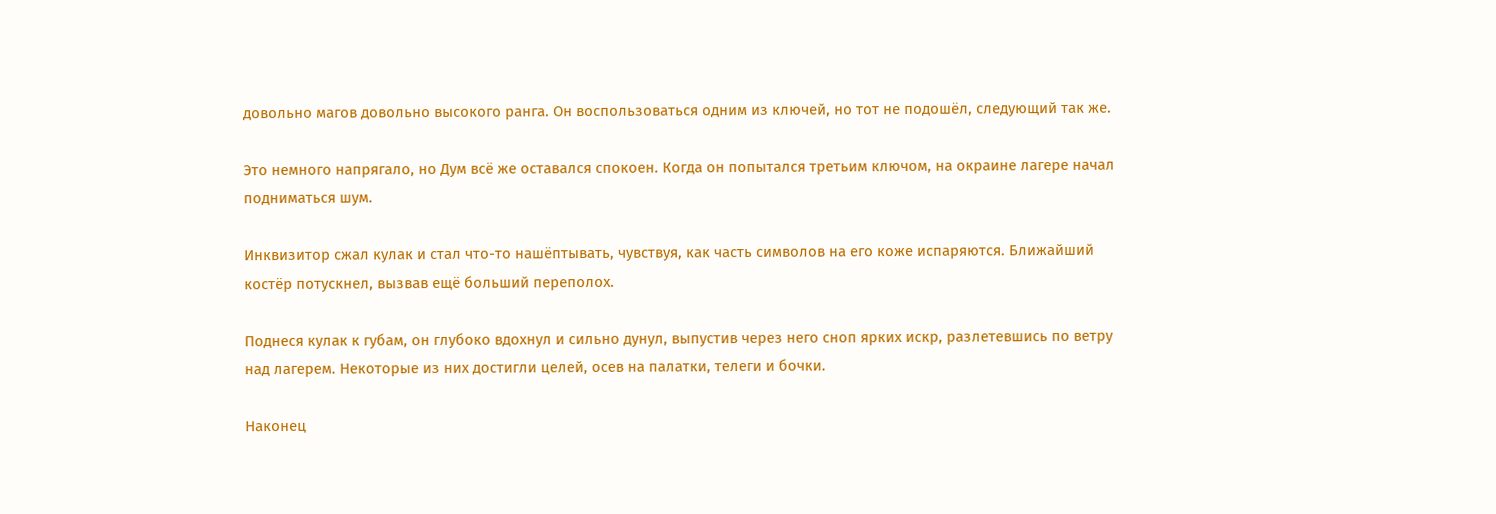довольно магов довольно высокого ранга. Он воспользоваться одним из ключей, но тот не подошёл, следующий так же.

Это немного напрягало, но Дум всё же оставался спокоен. Когда он попытался третьим ключом, на окраине лагере начал подниматься шум.

Инквизитор сжал кулак и стал что-то нашёптывать, чувствуя, как часть символов на его коже испаряются. Ближайший костёр потускнел, вызвав ещё больший переполох.

Поднеся кулак к губам, он глубоко вдохнул и сильно дунул, выпустив через него сноп ярких искр, разлетевшись по ветру над лагерем. Некоторые из них достигли целей, осев на палатки, телеги и бочки.

Наконец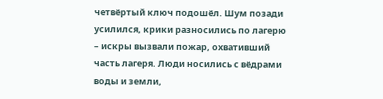четвёртый ключ подошёл. Шум позади усилился, крики разносились по лагерю – искры вызвали пожар, охвативший часть лагеря. Люди носились с вёдрами воды и земли,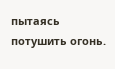пытаясь потушить огонь.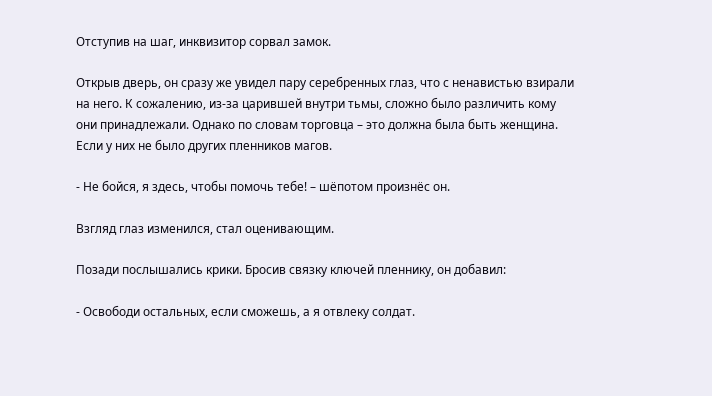Отступив на шаг, инквизитор сорвал замок.

Открыв дверь, он сразу же увидел пару серебренных глаз, что с ненавистью взирали на него. К сожалению, из-за царившей внутри тьмы, сложно было различить кому они принадлежали. Однако по словам торговца – это должна была быть женщина. Если у них не было других пленников магов.

- Не бойся, я здесь, чтобы помочь тебе! – шёпотом произнёс он.

Взгляд глаз изменился, стал оценивающим.

Позади послышались крики. Бросив связку ключей пленнику, он добавил:

- Освободи остальных, если сможешь, а я отвлеку солдат.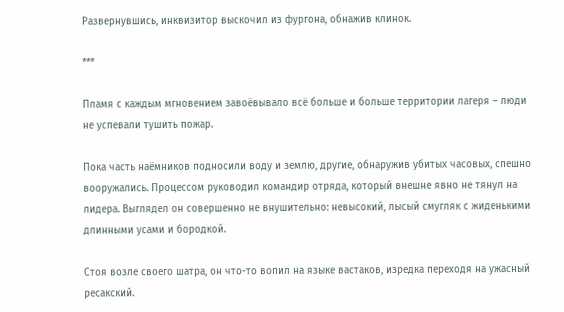Развернувшись, инквизитор выскочил из фургона, обнажив клинок.

***

Пламя с каждым мгновением завоёвывало всё больше и больше территории лагеря – люди не успевали тушить пожар.

Пока часть наёмников подносили воду и землю, другие, обнаружив убитых часовых, спешно вооружались. Процессом руководил командир отряда, который внешне явно не тянул на лидера. Выглядел он совершенно не внушительно: невысокий, лысый смугляк с жиденькими длинными усами и бородкой.

Стоя возле своего шатра, он что-то вопил на языке вастаков, изредка переходя на ужасный ресакский.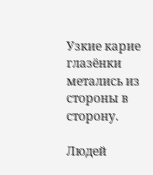Узкие карие глазёнки метались из стороны в сторону.

Людей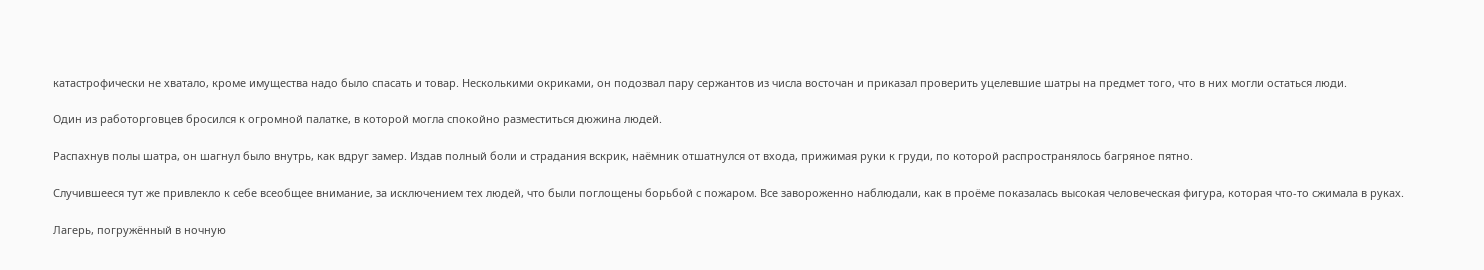катастрофически не хватало, кроме имущества надо было спасать и товар. Несколькими окриками, он подозвал пару сержантов из числа восточан и приказал проверить уцелевшие шатры на предмет того, что в них могли остаться люди.

Один из работорговцев бросился к огромной палатке, в которой могла спокойно разместиться дюжина людей.

Распахнув полы шатра, он шагнул было внутрь, как вдруг замер. Издав полный боли и страдания вскрик, наёмник отшатнулся от входа, прижимая руки к груди, по которой распространялось багряное пятно.

Случившееся тут же привлекло к себе всеобщее внимание, за исключением тех людей, что были поглощены борьбой с пожаром. Все завороженно наблюдали, как в проёме показалась высокая человеческая фигура, которая что-то сжимала в руках.

Лагерь, погружённый в ночную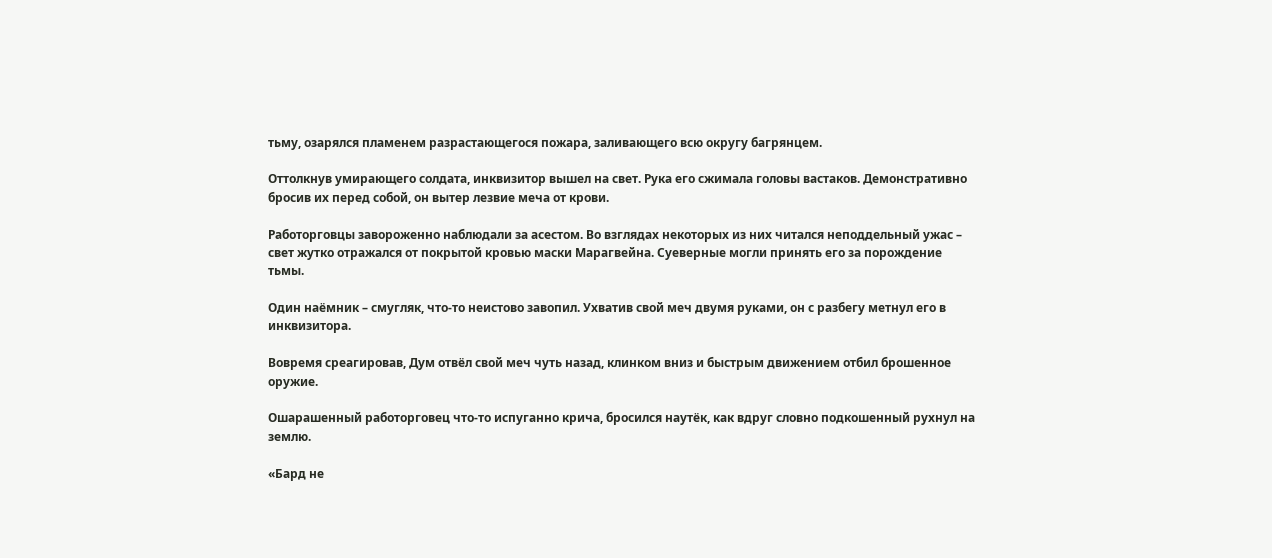тьму, озарялся пламенем разрастающегося пожара, заливающего всю округу багрянцем.

Оттолкнув умирающего солдата, инквизитор вышел на свет. Рука его сжимала головы вастаков. Демонстративно бросив их перед собой, он вытер лезвие меча от крови.

Работорговцы завороженно наблюдали за асестом. Во взглядах некоторых из них читался неподдельный ужас – свет жутко отражался от покрытой кровью маски Марагвейна. Суеверные могли принять его за порождение тьмы.

Один наёмник – смугляк, что-то неистово завопил. Ухватив свой меч двумя руками, он с разбегу метнул его в инквизитора.

Вовремя среагировав, Дум отвёл свой меч чуть назад, клинком вниз и быстрым движением отбил брошенное оружие.

Ошарашенный работорговец что-то испуганно крича, бросился наутёк, как вдруг словно подкошенный рухнул на землю.

«Бард не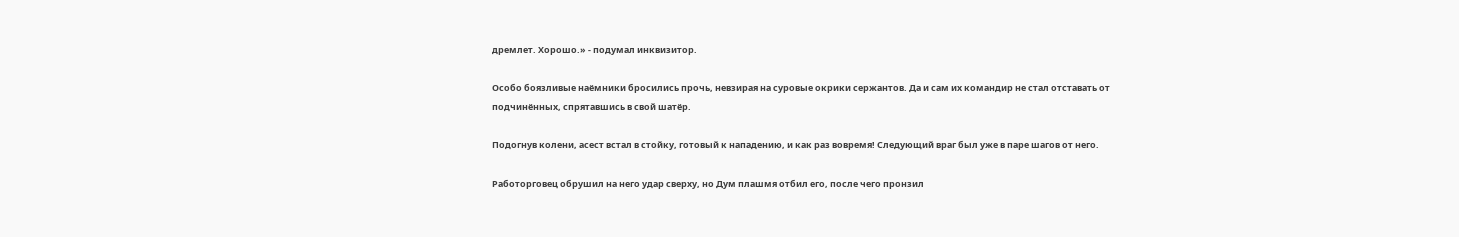дремлет. Хорошо.» - подумал инквизитор.

Особо боязливые наёмники бросились прочь, невзирая на суровые окрики сержантов. Да и сам их командир не стал отставать от подчинённых, спрятавшись в свой шатёр.

Подогнув колени, асест встал в стойку, готовый к нападению, и как раз вовремя! Следующий враг был уже в паре шагов от него.

Работорговец обрушил на него удар сверху, но Дум плашмя отбил его, после чего пронзил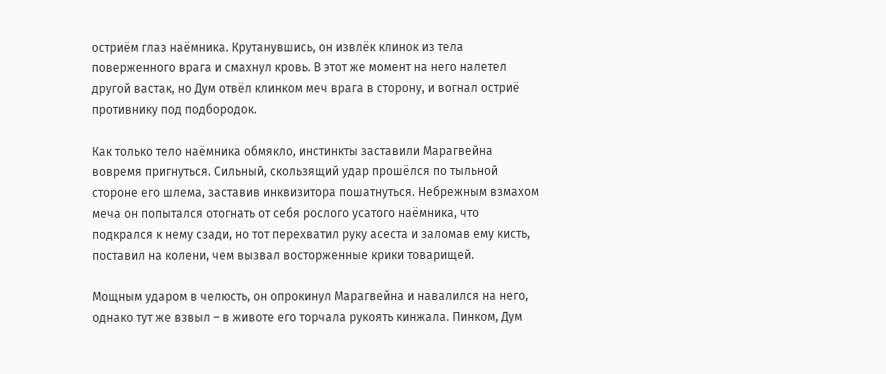остриём глаз наёмника. Крутанувшись, он извлёк клинок из тела поверженного врага и смахнул кровь. В этот же момент на него налетел другой вастак, но Дум отвёл клинком меч врага в сторону, и вогнал остриё противнику под подбородок.

Как только тело наёмника обмякло, инстинкты заставили Марагвейна вовремя пригнуться. Сильный, скользящий удар прошёлся по тыльной стороне его шлема, заставив инквизитора пошатнуться. Небрежным взмахом меча он попытался отогнать от себя рослого усатого наёмника, что подкрался к нему сзади, но тот перехватил руку асеста и заломав ему кисть, поставил на колени, чем вызвал восторженные крики товарищей.

Мощным ударом в челюсть, он опрокинул Марагвейна и навалился на него, однако тут же взвыл – в животе его торчала рукоять кинжала. Пинком, Дум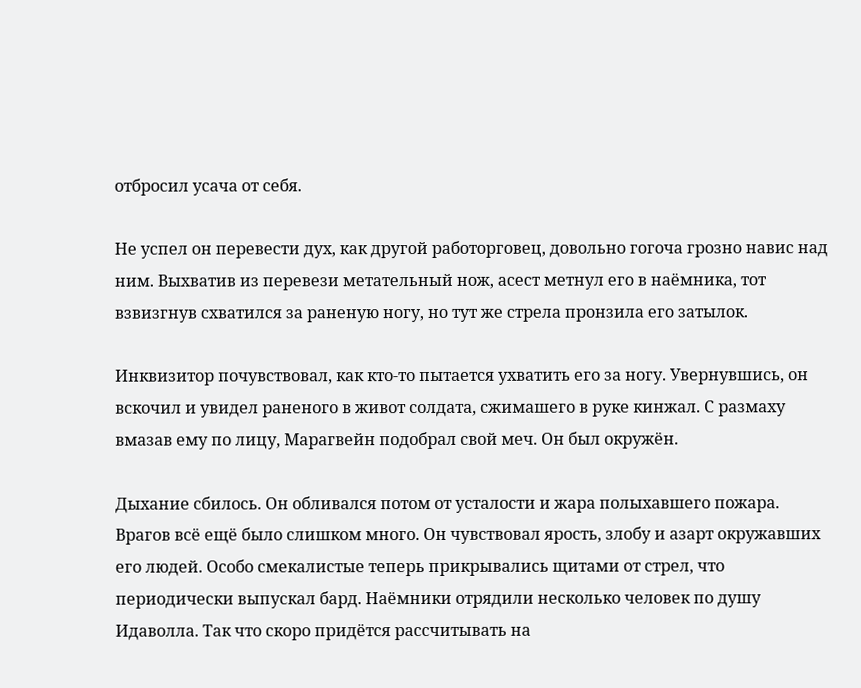отбросил усача от себя.

Не успел он перевести дух, как другой работорговец, довольно гогоча грозно навис над ним. Выхватив из перевези метательный нож, асест метнул его в наёмника, тот взвизгнув схватился за раненую ногу, но тут же стрела пронзила его затылок.

Инквизитор почувствовал, как кто-то пытается ухватить его за ногу. Увернувшись, он вскочил и увидел раненого в живот солдата, сжимашего в руке кинжал. С размаху вмазав ему по лицу, Марагвейн подобрал свой меч. Он был окружён.

Дыхание сбилось. Он обливался потом от усталости и жара полыхавшего пожара. Врагов всё ещё было слишком много. Он чувствовал ярость, злобу и азарт окружавших его людей. Особо смекалистые теперь прикрывались щитами от стрел, что периодически выпускал бард. Наёмники отрядили несколько человек по душу Идаволла. Так что скоро придётся рассчитывать на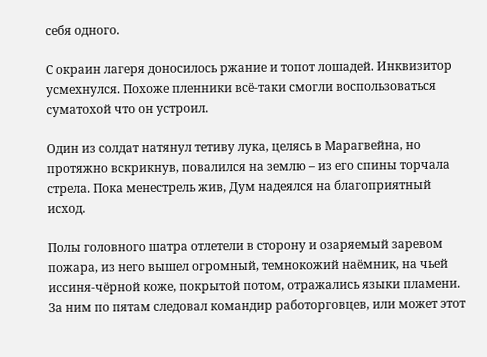себя одного.

С окраин лагеря доносилось ржание и топот лошадей. Инквизитор усмехнулся. Похоже пленники всё-таки смогли воспользоваться суматохой что он устроил.

Один из солдат натянул тетиву лука, целясь в Марагвейна, но протяжно вскрикнув, повалился на землю – из его спины торчала стрела. Пока менестрель жив, Дум надеялся на благоприятный исход.

Полы головного шатра отлетели в сторону и озаряемый заревом пожара, из него вышел огромный, темнокожий наёмник, на чьей иссиня-чёрной коже, покрытой потом, отражались языки пламени. За ним по пятам следовал командир работорговцев, или может этот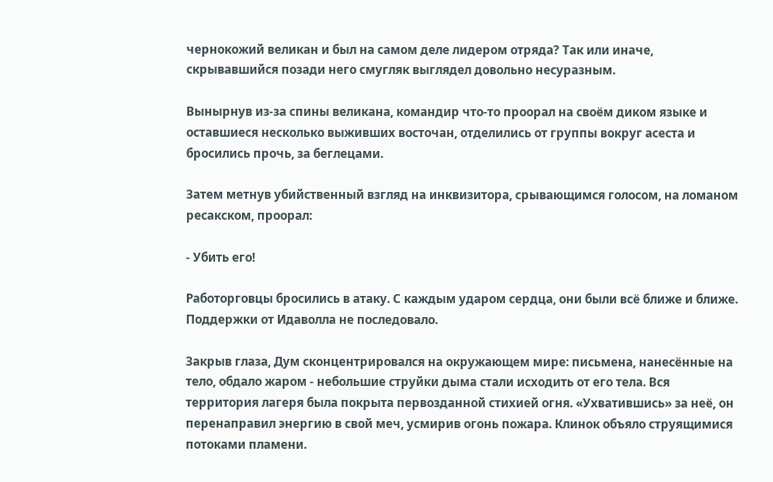чернокожий великан и был на самом деле лидером отряда? Так или иначе, скрывавшийся позади него смугляк выглядел довольно несуразным.

Вынырнув из-за спины великана, командир что-то проорал на своём диком языке и оставшиеся несколько выживших восточан, отделились от группы вокруг асеста и бросились прочь, за беглецами.

Затем метнув убийственный взгляд на инквизитора, срывающимся голосом, на ломаном ресакском, проорал:

- Убить его!

Работорговцы бросились в атаку. С каждым ударом сердца, они были всё ближе и ближе. Поддержки от Идаволла не последовало.

Закрыв глаза, Дум сконцентрировался на окружающем мире: письмена, нанесённые на тело, обдало жаром - небольшие струйки дыма стали исходить от его тела. Вся территория лагеря была покрыта первозданной стихией огня. «Ухватившись» за неё, он перенаправил энергию в свой меч, усмирив огонь пожара. Клинок объяло струящимися потоками пламени.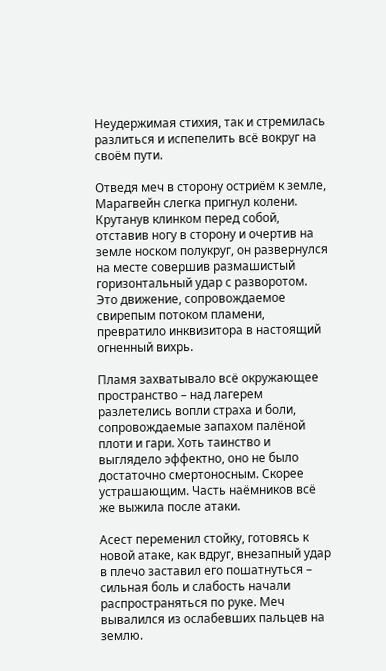Неудержимая стихия, так и стремилась разлиться и испепелить всё вокруг на своём пути.

Отведя меч в сторону остриём к земле, Марагвейн слегка пригнул колени. Крутанув клинком перед собой, отставив ногу в сторону и очертив на земле носком полукруг, он развернулся на месте совершив размашистый горизонтальный удар с разворотом. Это движение, сопровождаемое свирепым потоком пламени, превратило инквизитора в настоящий огненный вихрь.

Пламя захватывало всё окружающее пространство – над лагерем разлетелись вопли страха и боли, сопровождаемые запахом палёной плоти и гари. Хоть таинство и выглядело эффектно, оно не было достаточно смертоносным. Скорее устрашающим. Часть наёмников всё же выжила после атаки.

Асест переменил стойку, готовясь к новой атаке, как вдруг, внезапный удар в плечо заставил его пошатнуться – сильная боль и слабость начали распространяться по руке. Меч вывалился из ослабевших пальцев на землю.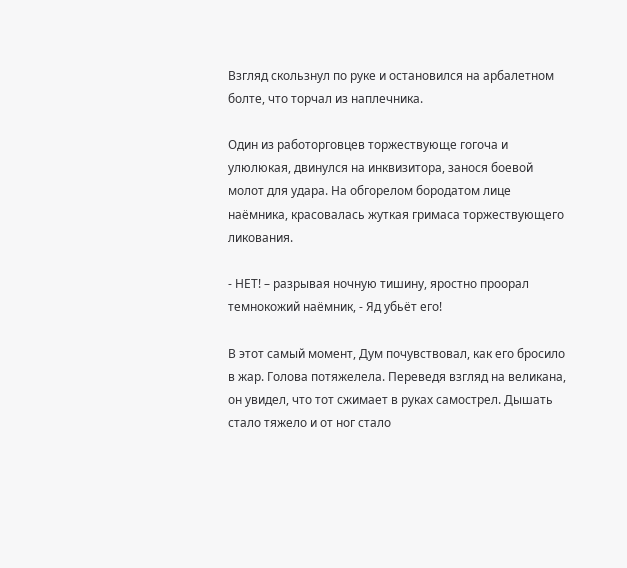Взгляд скользнул по руке и остановился на арбалетном болте, что торчал из наплечника.

Один из работорговцев торжествующе гогоча и улюлюкая, двинулся на инквизитора, занося боевой молот для удара. На обгорелом бородатом лице наёмника, красовалась жуткая гримаса торжествующего ликования.

- НЕТ! – разрывая ночную тишину, яростно проорал темнокожий наёмник, - Яд убьёт его!

В этот самый момент, Дум почувствовал, как его бросило в жар. Голова потяжелела. Переведя взгляд на великана, он увидел, что тот сжимает в руках самострел. Дышать стало тяжело и от ног стало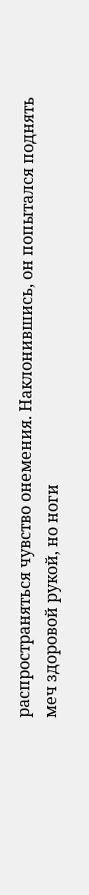распространяться чувство онемения. Наклонившись, он попытался поднять меч здоровой рукой, но ноги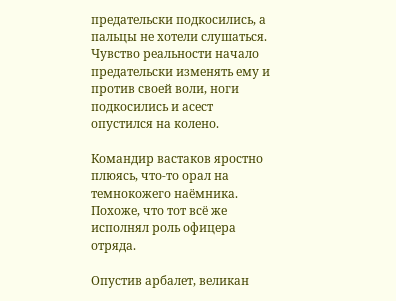предательски подкосились, а пальцы не хотели слушаться. Чувство реальности начало предательски изменять ему и против своей воли, ноги подкосились и асест опустился на колено.

Командир вастаков яростно плюясь, что-то орал на темнокожего наёмника. Похоже, что тот всё же исполнял роль офицера отряда.

Опустив арбалет, великан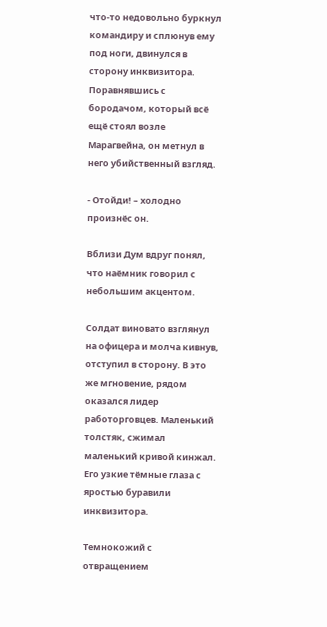что-то недовольно буркнул командиру и сплюнув ему под ноги, двинулся в сторону инквизитора. Поравнявшись с бородачом, который всё ещё стоял возле Марагвейна, он метнул в него убийственный взгляд.

- Отойди! – холодно произнёс он.

Вблизи Дум вдруг понял, что наёмник говорил с небольшим акцентом.

Солдат виновато взглянул на офицера и молча кивнув, отступил в сторону. В это же мгновение, рядом оказался лидер работорговцев. Маленький толстяк, сжимал маленький кривой кинжал. Его узкие тёмные глаза с яростью буравили инквизитора.

Темнокожий с отвращением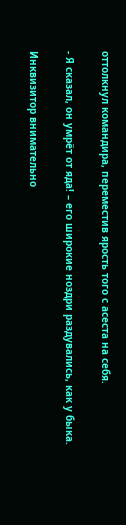оттолкнул командира, переместив ярость того с асеста на себя.

- Я сказал, он умрёт от яда! – его широкие ноздри раздувались, как у быка.

Инквизитор внимательно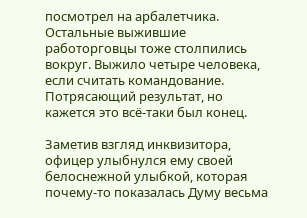посмотрел на арбалетчика. Остальные выжившие работорговцы тоже столпились вокруг. Выжило четыре человека, если считать командование. Потрясающий результат, но кажется это всё-таки был конец.

Заметив взгляд инквизитора, офицер улыбнулся ему своей белоснежной улыбкой, которая почему-то показалась Думу весьма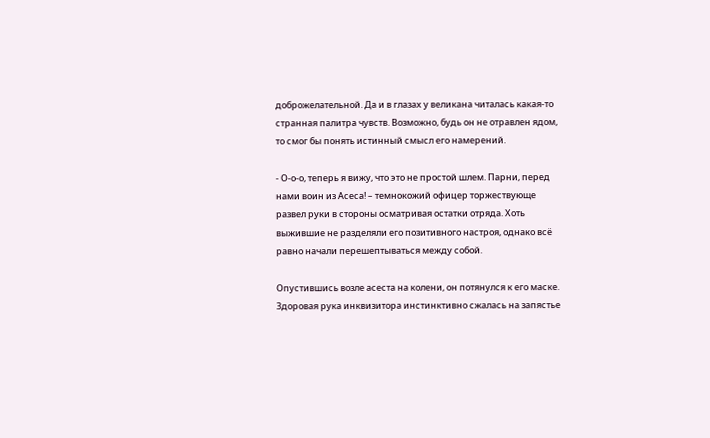доброжелательной. Да и в глазах у великана читалась какая-то странная палитра чувств. Возможно, будь он не отравлен ядом, то смог бы понять истинный смысл его намерений.

- О-о-о, теперь я вижу, что это не простой шлем. Парни, перед нами воин из Асеса! – темнокожий офицер торжествующе развел руки в стороны осматривая остатки отряда. Хоть выжившие не разделяли его позитивного настроя, однако всё равно начали перешептываться между собой.

Опустившись возле асеста на колени, он потянулся к его маске. Здоровая рука инквизитора инстинктивно сжалась на запястье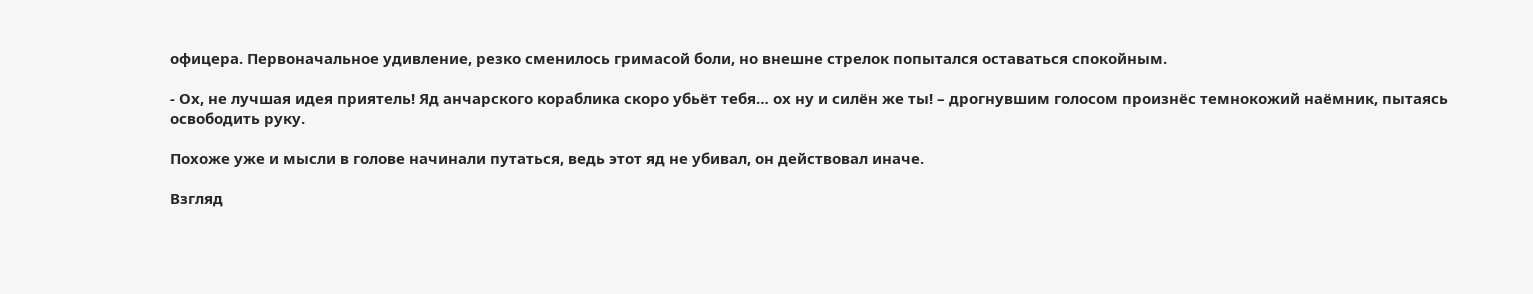офицера. Первоначальное удивление, резко сменилось гримасой боли, но внешне стрелок попытался оставаться спокойным.

- Ох, не лучшая идея приятель! Яд анчарского кораблика скоро убьёт тебя… ох ну и силён же ты! – дрогнувшим голосом произнёс темнокожий наёмник, пытаясь освободить руку.

Похоже уже и мысли в голове начинали путаться, ведь этот яд не убивал, он действовал иначе.

Взгляд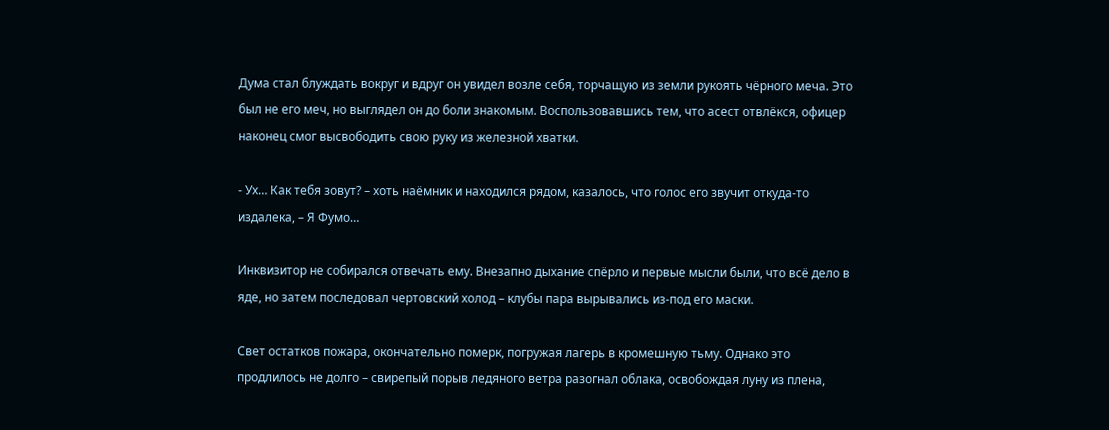Дума стал блуждать вокруг и вдруг он увидел возле себя, торчащую из земли рукоять чёрного меча. Это был не его меч, но выглядел он до боли знакомым. Воспользовавшись тем, что асест отвлёкся, офицер наконец смог высвободить свою руку из железной хватки.

- Ух… Как тебя зовут? – хоть наёмник и находился рядом, казалось, что голос его звучит откуда-то издалека, – Я Фумо…

Инквизитор не собирался отвечать ему. Внезапно дыхание спёрло и первые мысли были, что всё дело в яде, но затем последовал чертовский холод – клубы пара вырывались из-под его маски.

Свет остатков пожара, окончательно померк, погружая лагерь в кромешную тьму. Однако это продлилось не долго – свирепый порыв ледяного ветра разогнал облака, освобождая луну из плена,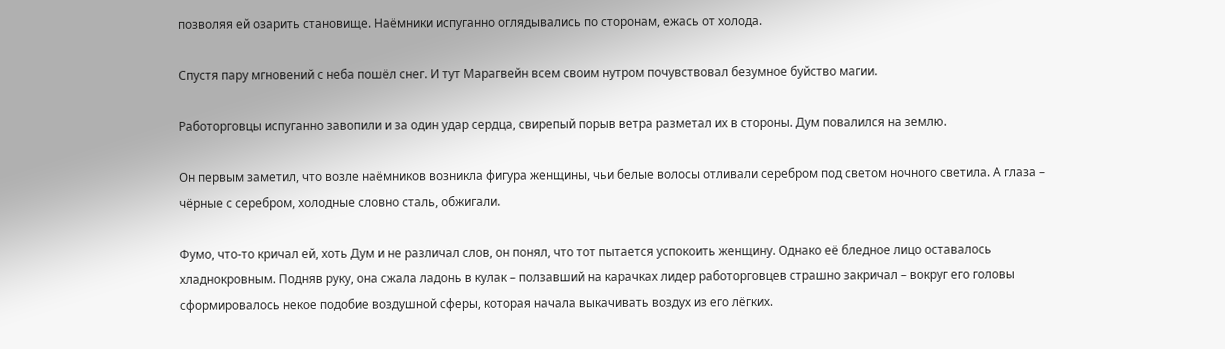позволяя ей озарить становище. Наёмники испуганно оглядывались по сторонам, ежась от холода.

Спустя пару мгновений с неба пошёл снег. И тут Марагвейн всем своим нутром почувствовал безумное буйство магии.

Работорговцы испуганно завопили и за один удар сердца, свирепый порыв ветра разметал их в стороны. Дум повалился на землю.

Он первым заметил, что возле наёмников возникла фигура женщины, чьи белые волосы отливали серебром под светом ночного светила. А глаза – чёрные с серебром, холодные словно сталь, обжигали.

Фумо, что-то кричал ей, хоть Дум и не различал слов, он понял, что тот пытается успокоить женщину. Однако её бледное лицо оставалось хладнокровным. Подняв руку, она сжала ладонь в кулак – ползавший на карачках лидер работорговцев страшно закричал – вокруг его головы сформировалось некое подобие воздушной сферы, которая начала выкачивать воздух из его лёгких.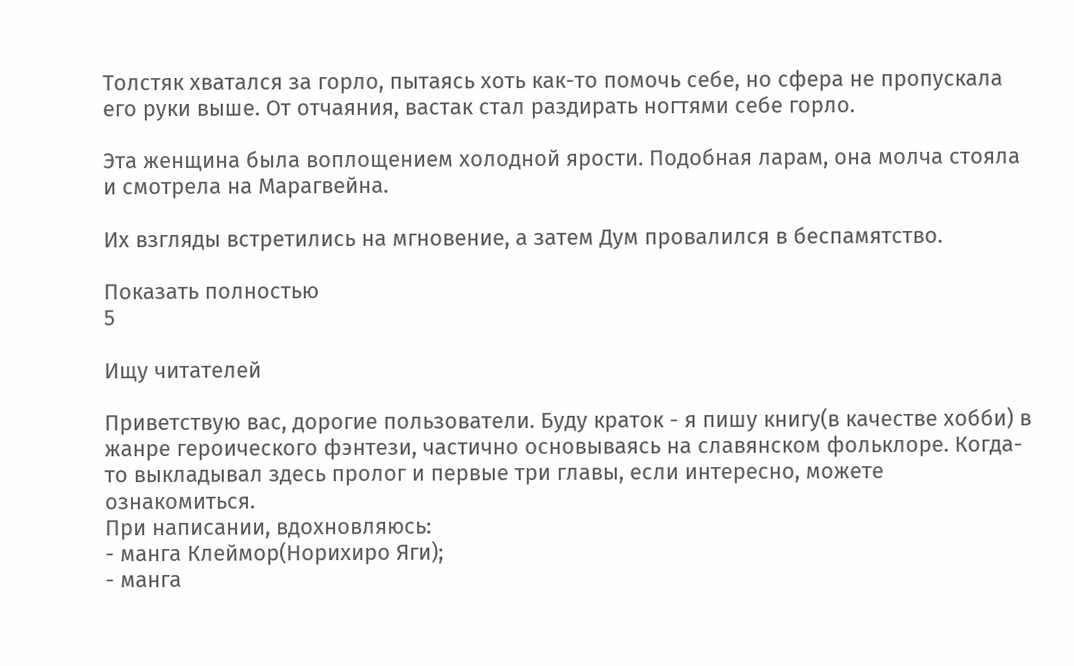Толстяк хватался за горло, пытаясь хоть как-то помочь себе, но сфера не пропускала его руки выше. От отчаяния, вастак стал раздирать ногтями себе горло.

Эта женщина была воплощением холодной ярости. Подобная ларам, она молча стояла и смотрела на Марагвейна.

Их взгляды встретились на мгновение, а затем Дум провалился в беспамятство.

Показать полностью
5

Ищу читателей

Приветствую вас, дорогие пользователи. Буду краток - я пишу книгу(в качестве хобби) в жанре героического фэнтези, частично основываясь на славянском фольклоре. Когда-то выкладывал здесь пролог и первые три главы, если интересно, можете ознакомиться.
При написании, вдохновляюсь:
- манга Клеймор(Норихиро Яги);
- манга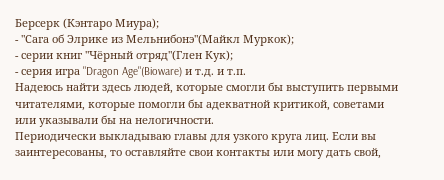Берсерк (Кэнтаро Миура);
- "Сага об Элрике из Мельнибонэ"(Майкл Муркок);
- серии книг "Чёрный отряд"(Глен Кук);
- серия игра "Dragon Age"(Bioware) и т.д. и т.п.
Надеюсь найти здесь людей, которые смогли бы выступить первыми читателями, которые помогли бы адекватной критикой, советами или указывали бы на нелогичности.
Периодически выкладываю главы для узкого круга лиц. Если вы заинтересованы, то оставляйте свои контакты или могу дать свой,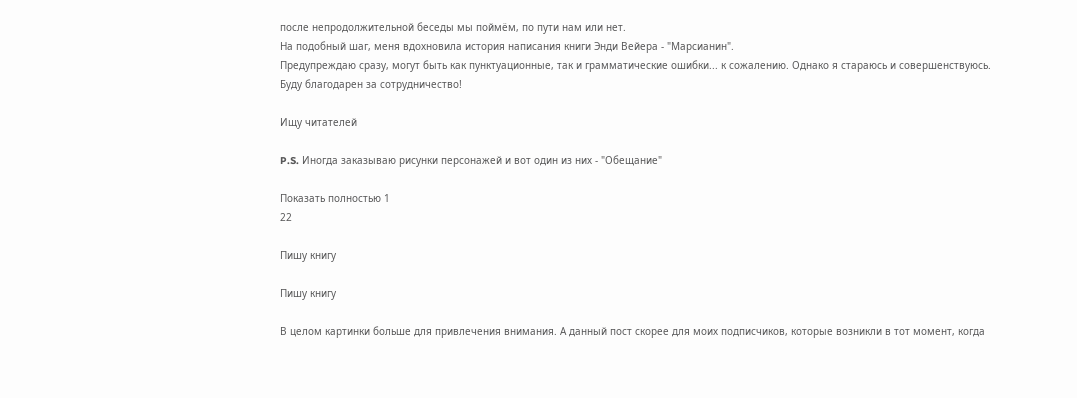после непродолжительной беседы мы поймём, по пути нам или нет.
На подобный шаг, меня вдохновила история написания книги Энди Вейера - "Марсианин".
Предупреждаю сразу, могут быть как пунктуационные, так и грамматические ошибки... к сожалению. Однако я стараюсь и совершенствуюсь.
Буду благодарен за сотрудничество!

Ищу читателей

P.S. Иногда заказываю рисунки персонажей и вот один из них - "Обещание"

Показать полностью 1
22

Пишу книгу

Пишу книгу

В целом картинки больше для привлечения внимания. А данный пост скорее для моих подписчиков, которые возникли в тот момент, когда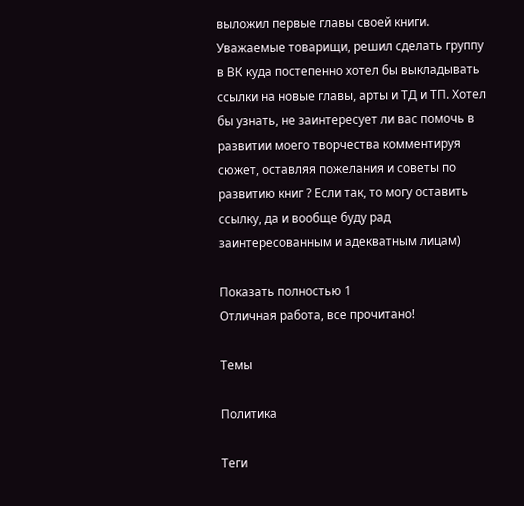выложил первые главы своей книги. Уважаемые товарищи, решил сделать группу в ВК куда постепенно хотел бы выкладывать ссылки на новые главы, арты и ТД и ТП. Хотел бы узнать, не заинтересует ли вас помочь в развитии моего творчества комментируя сюжет, оставляя пожелания и советы по развитию книг ? Если так, то могу оставить ссылку, да и вообще буду рад заинтересованным и адекватным лицам)

Показать полностью 1
Отличная работа, все прочитано!

Темы

Политика

Теги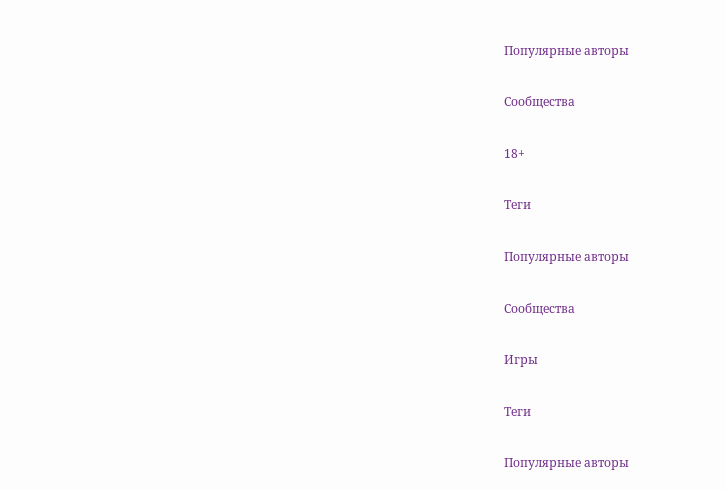Популярные авторы

Сообщества

18+

Теги

Популярные авторы

Сообщества

Игры

Теги

Популярные авторы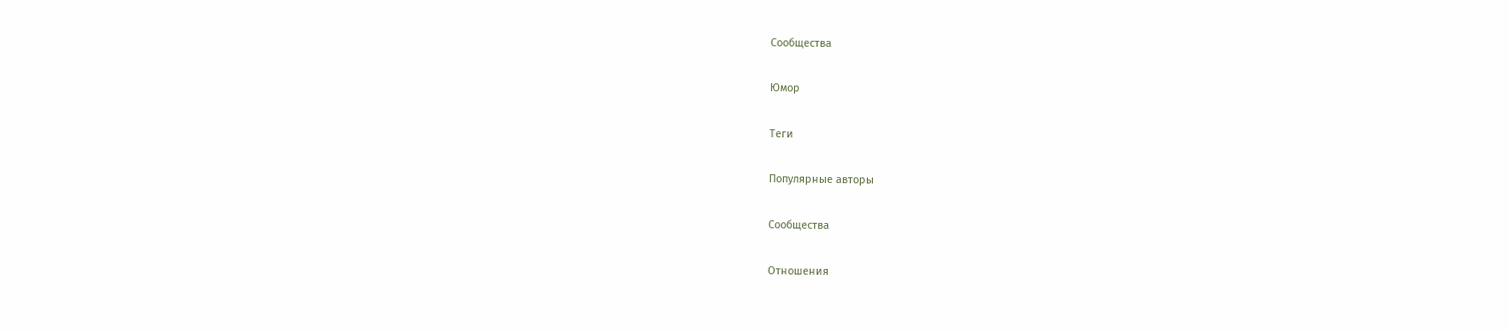Сообщества

Юмор

Теги

Популярные авторы

Сообщества

Отношения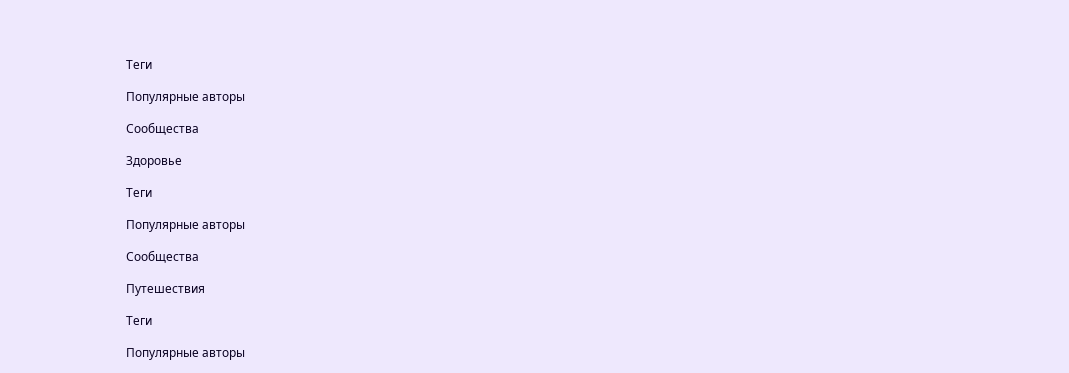Теги

Популярные авторы

Сообщества

Здоровье

Теги

Популярные авторы

Сообщества

Путешествия

Теги

Популярные авторы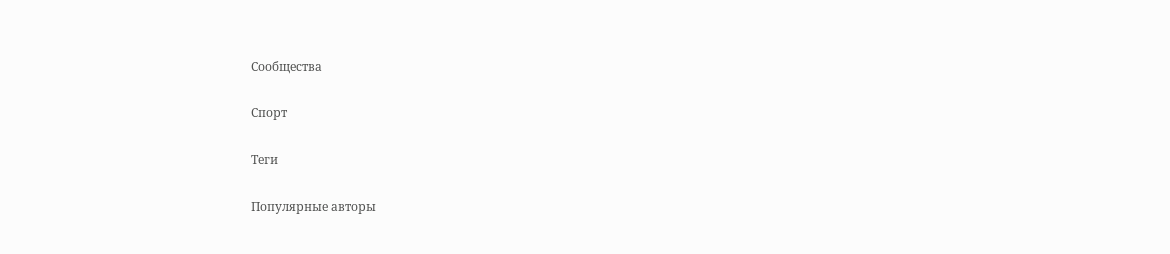Сообщества

Спорт

Теги

Популярные авторы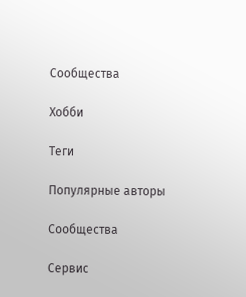Сообщества

Хобби

Теги

Популярные авторы

Сообщества

Сервис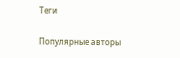Теги

Популярные авторы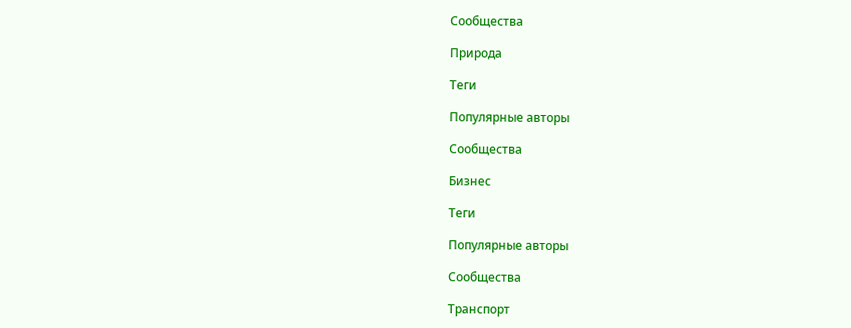Сообщества

Природа

Теги

Популярные авторы

Сообщества

Бизнес

Теги

Популярные авторы

Сообщества

Транспорт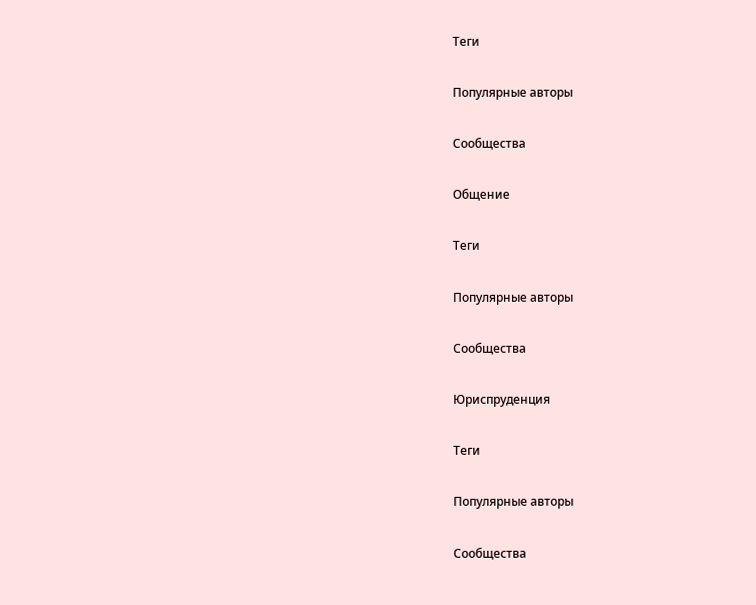Теги

Популярные авторы

Сообщества

Общение

Теги

Популярные авторы

Сообщества

Юриспруденция

Теги

Популярные авторы

Сообщества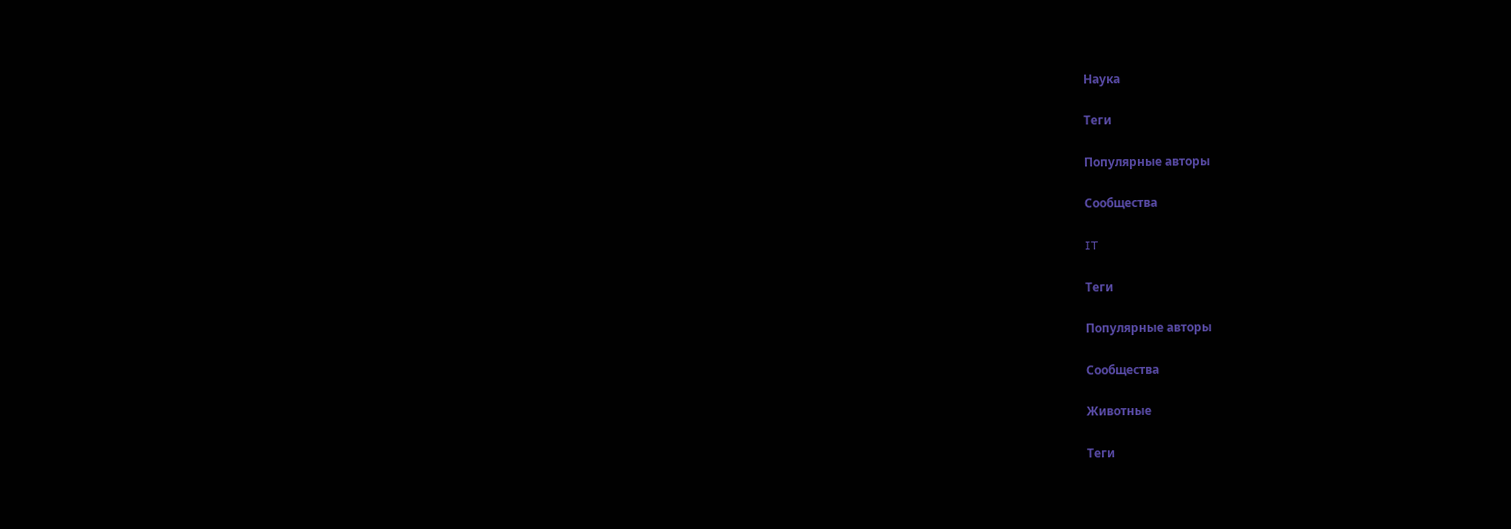Наука

Теги

Популярные авторы

Сообщества

IT

Теги

Популярные авторы

Сообщества

Животные

Теги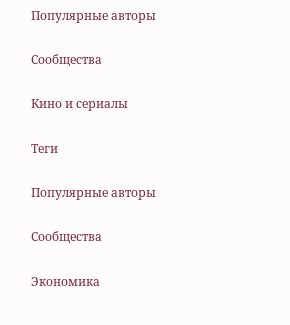Популярные авторы

Сообщества

Кино и сериалы

Теги

Популярные авторы

Сообщества

Экономика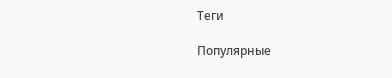Теги

Популярные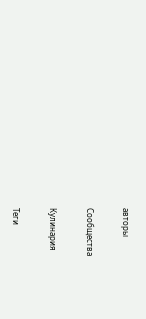авторы

Сообщества

Кулинария

Теги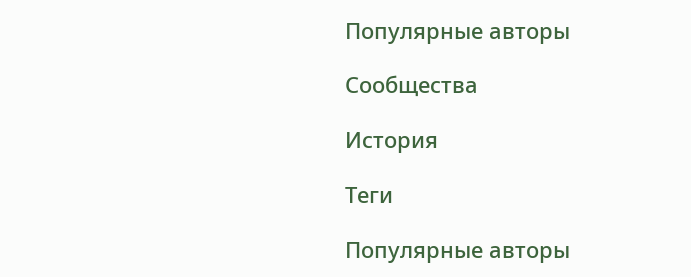Популярные авторы

Сообщества

История

Теги

Популярные авторы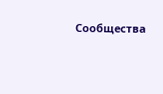Сообщества